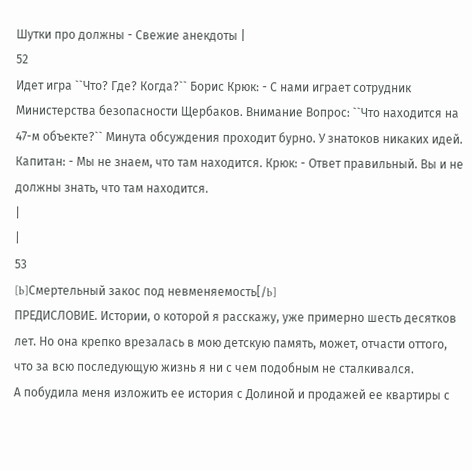Шутки про должны - Свежие анекдоты |
52
Идет игра ``Что? Где? Когда?`` Борис Крюк: - С нами играет сотрудник Министерства безопасности Щербаков. Внимание Вопрос: ``Что находится на 47-м объекте?`` Минута обсуждения проходит бурно. У знатоков никаких идей. Капитан: - Мы не знаем, что там находится. Крюк: - Ответ правильный. Вы и не должны знать, что там находится.
|
|
53
[b]Смертельный закос под невменяемость[/b]
ПРЕДИСЛОВИЕ. Истории, о которой я расскажу, уже примерно шесть десятков лет. Но она крепко врезалась в мою детскую память, может, отчасти оттого, что за всю последующую жизнь я ни с чем подобным не сталкивался.
А побудила меня изложить ее история с Долиной и продажей ее квартиры с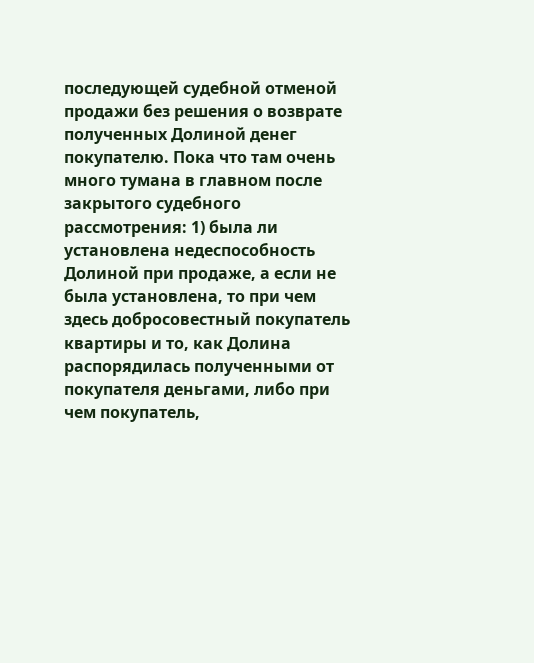последующей судебной отменой продажи без решения о возврате полученных Долиной денег покупателю. Пока что там очень много тумана в главном после закрытого судебного рассмотрения: 1) была ли установлена недеспособность Долиной при продаже, а если не была установлена, то при чем здесь добросовестный покупатель квартиры и то, как Долина распорядилась полученными от покупателя деньгами, либо при чем покупатель,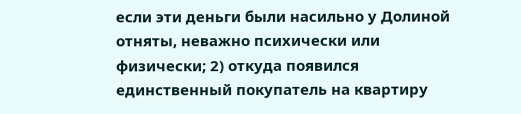если эти деньги были насильно у Долиной отняты, неважно психически или физически; 2) откуда появился единственный покупатель на квартиру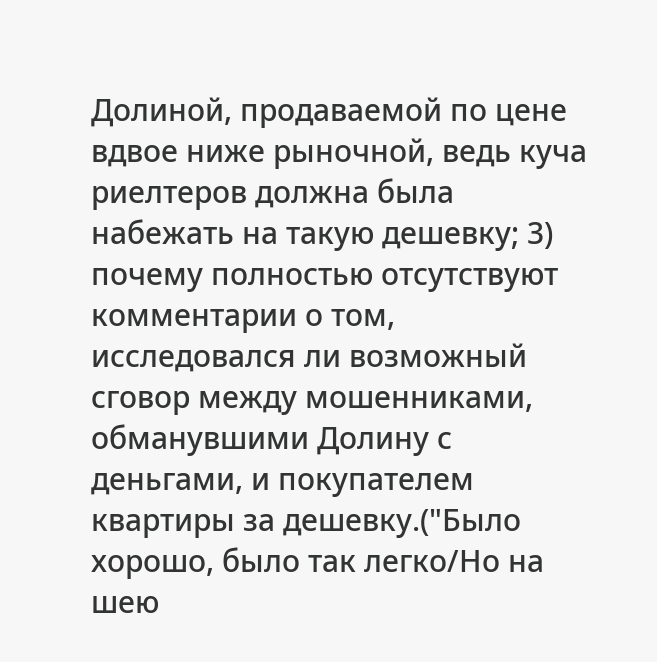Долиной, продаваемой по цене вдвое ниже рыночной, ведь куча риелтеров должна была набежать на такую дешевку; 3) почему полностью отсутствуют комментарии о том, исследовался ли возможный сговор между мошенниками, обманувшими Долину с деньгами, и покупателем квартиры за дешевку.("Было хорошо, было так легко/Но на шею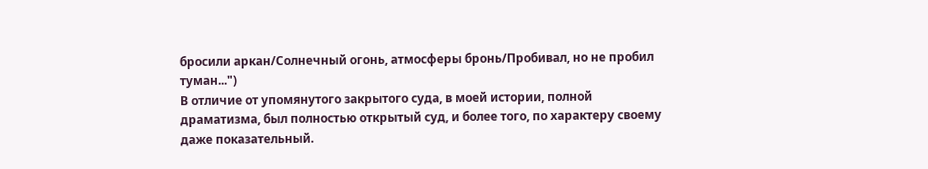бросили аркан/Солнечный огонь, атмосферы бронь/Пробивал, но не пробил туман...")
В отличие от упомянутого закрытого суда, в моей истории, полной драматизма, был полностью открытый суд, и более того, по характеру своему даже показательный.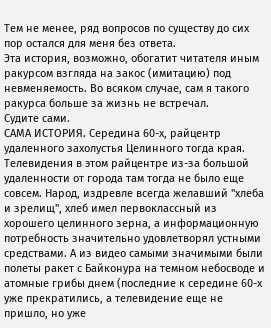Тем не менее, ряд вопросов по существу до сих пор остался для меня без ответа.
Эта история, возможно, обогатит читателя иным ракурсом взгляда на закос (имитацию) под невменяемость. Во всяком случае, сам я такого ракурса больше за жизнь не встречал.
Судите сами.
САМА ИСТОРИЯ. Середина 60-х, райцентр удаленного захолустья Целинного тогда края. Телевидения в этом райцентре из-за большой удаленности от города там тогда не было еще совсем. Народ, издревле всегда желавший "хлеба и зрелищ", хлеб имел первоклассный из хорошего целинного зерна, а информационную потребность значительно удовлетворял устными средствами. А из видео самыми значимыми были полеты ракет с Байконура на темном небосводе и атомные грибы днем (последние к середине 60-х уже прекратились, а телевидение еще не пришло, но уже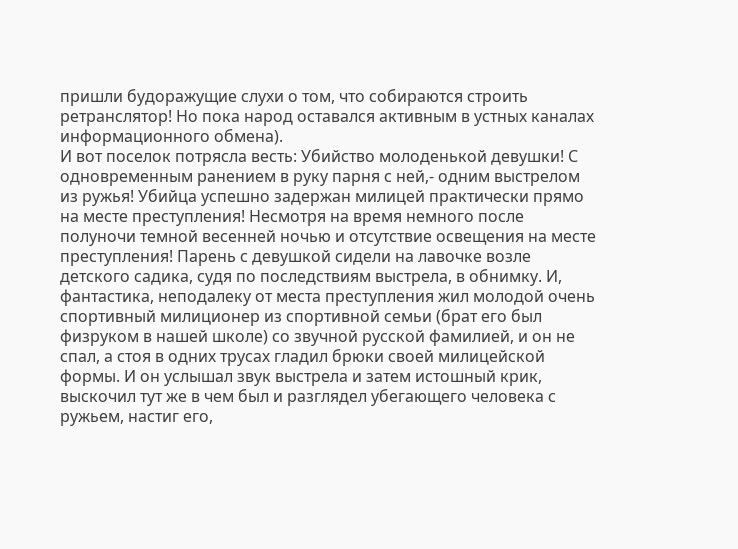пришли будоражущие слухи о том, что собираются строить ретранслятор! Но пока народ оставался активным в устных каналах информационного обмена).
И вот поселок потрясла весть: Убийство молоденькой девушки! С одновременным ранением в руку парня с ней,- одним выстрелом из ружья! Убийца успешно задержан милицей практически прямо на месте преступления! Несмотря на время немного после полуночи темной весенней ночью и отсутствие освещения на месте преступления! Парень с девушкой сидели на лавочке возле детского садика, судя по последствиям выстрела, в обнимку. И, фантастика, неподалеку от места преступления жил молодой очень спортивный милиционер из спортивной семьи (брат его был физруком в нашей школе) со звучной русской фамилией, и он не спал, а стоя в одних трусах гладил брюки своей милицейской формы. И он услышал звук выстрела и затем истошный крик, выскочил тут же в чем был и разглядел убегающего человека с ружьем, настиг его,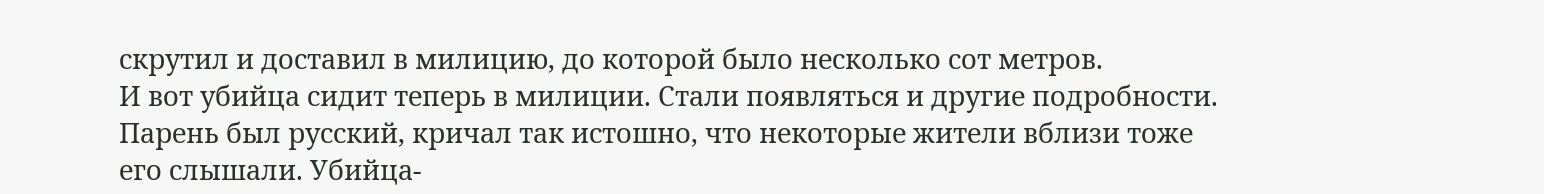скрутил и доставил в милицию, до которой было несколько сот метров.
И вот убийца сидит теперь в милиции. Стали появляться и другие подробности. Парень был русский, кричал так истошно, что некоторые жители вблизи тоже его слышали. Убийца-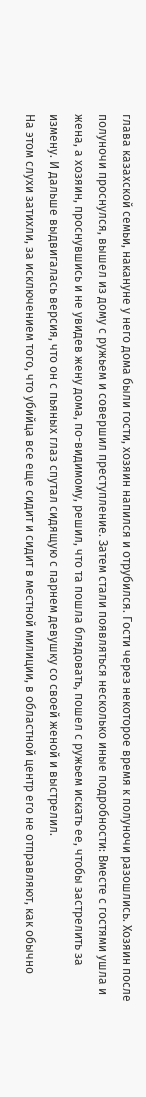глава казахской семьи, накануне у него дома были гости, хозяин напился и отрубился. Гости через некоторое время к полуночи разошлись. Хозяин после полуночи проснулся, вышел из дому с ружьем и совершил преступление. Затем стали появляться несколько иные подробности: Вместе с гостями ушла и жена, а хозяин, проснувшись и не увидев жену дома, по-видимому, решил, что та пошла блядовать, пошел с ружьем искать ее, чтобы застрелить за измену. И дальше выдвигалась версия, что он с пьяных глаз спутал сидящую с парнем девушку со своей женой и выстрелил.
На этом слухи затихли, за исключением того, что убийца все еще сидит и сидит в местной милиции, в областной центр его не отправляют, как обычно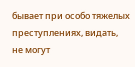бывает при особо тяжелых преступлениях, видать, не могут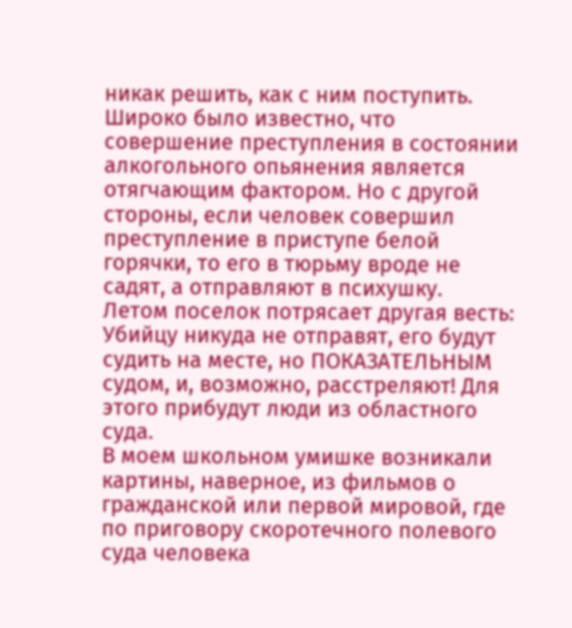никак решить, как с ним поступить. Широко было известно, что совершение преступления в состоянии алкогольного опьянения является отягчающим фактором. Но с другой стороны, если человек совершил преступление в приступе белой горячки, то его в тюрьму вроде не садят, а отправляют в психушку.
Летом поселок потрясает другая весть: Убийцу никуда не отправят, его будут судить на месте, но ПОКАЗАТЕЛЬНЫМ судом, и, возможно, расстреляют! Для этого прибудут люди из областного суда.
В моем школьном умишке возникали картины, наверное, из фильмов о гражданской или первой мировой, где по приговору скоротечного полевого суда человека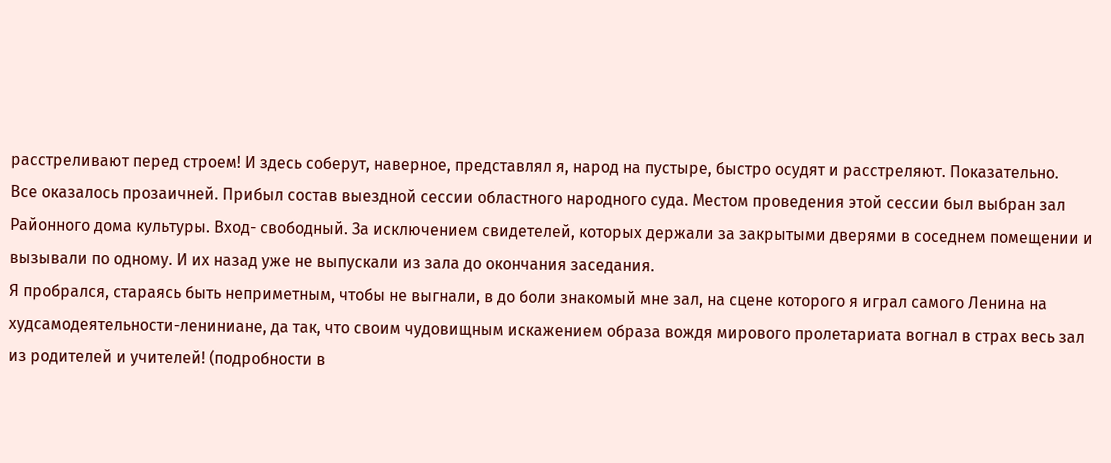расстреливают перед строем! И здесь соберут, наверное, представлял я, народ на пустыре, быстро осудят и расстреляют. Показательно.
Все оказалось прозаичней. Прибыл состав выездной сессии областного народного суда. Местом проведения этой сессии был выбран зал Районного дома культуры. Вход- свободный. За исключением свидетелей, которых держали за закрытыми дверями в соседнем помещении и вызывали по одному. И их назад уже не выпускали из зала до окончания заседания.
Я пробрался, стараясь быть неприметным, чтобы не выгнали, в до боли знакомый мне зал, на сцене которого я играл самого Ленина на худсамодеятельности-лениниане, да так, что своим чудовищным искажением образа вождя мирового пролетариата вогнал в страх весь зал из родителей и учителей! (подробности в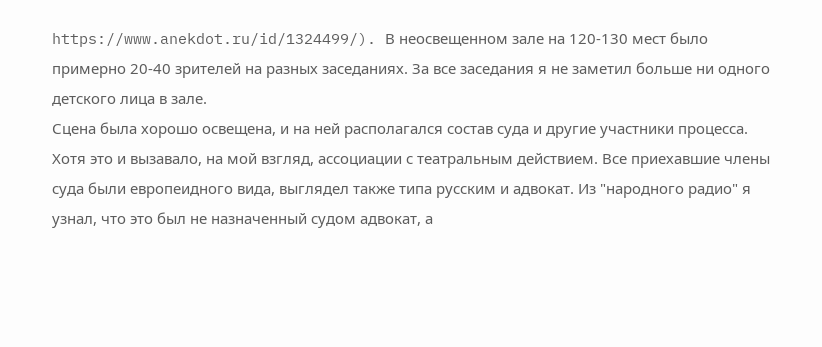https://www.anekdot.ru/id/1324499/). В неосвещенном зале на 120-130 мест было примерно 20-40 зрителей на разных заседаниях. За все заседания я не заметил больше ни одного детского лица в зале.
Сцена была хорошо освещена, и на ней располагался состав суда и другие участники процесса. Хотя это и вызавало, на мой взгляд, ассоциации с театральным действием. Все приехавшие члены суда были европеидного вида, выглядел также типа русским и адвокат. Из "народного радио" я узнал, что это был не назначенный судом адвокат, а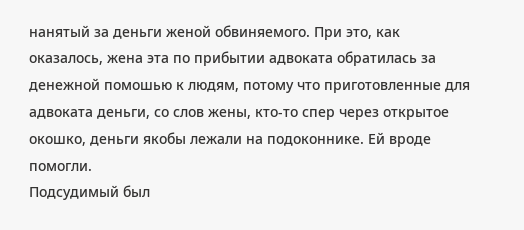нанятый за деньги женой обвиняемого. При это, как оказалось, жена эта по прибытии адвоката обратилась за денежной помошью к людям, потому что приготовленные для адвоката деньги, со слов жены, кто-то спер через открытое окошко, деньги якобы лежали на подоконнике. Ей вроде помогли.
Подсудимый был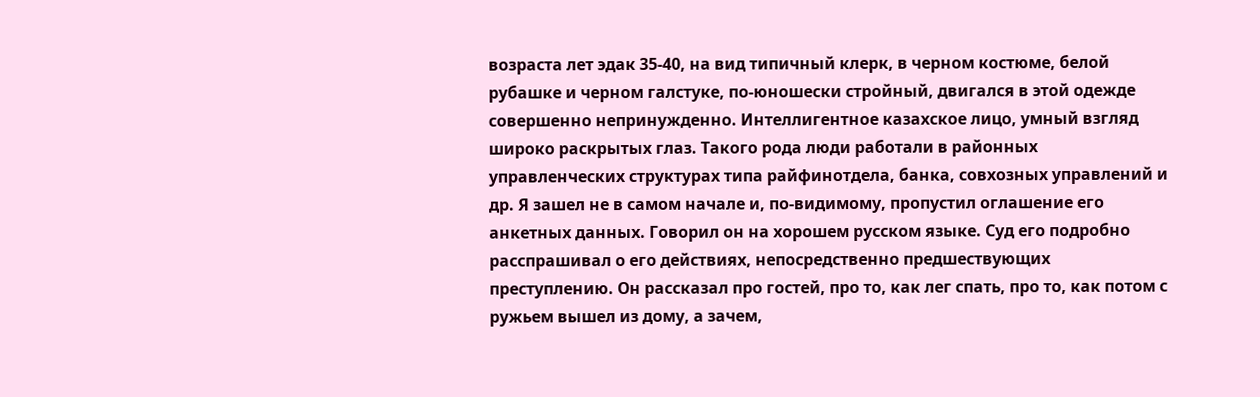возраста лет эдак 35-40, на вид типичный клерк, в черном костюме, белой рубашке и черном галстуке, по-юношески стройный, двигался в этой одежде совершенно непринужденно. Интеллигентное казахское лицо, умный взгляд широко раскрытых глаз. Такого рода люди работали в районных управленческих структурах типа райфинотдела, банка, совхозных управлений и др. Я зашел не в самом начале и, по-видимому, пропустил оглашение его анкетных данных. Говорил он на хорошем русском языке. Суд его подробно расспрашивал о его действиях, непосредственно предшествующих преступлению. Он рассказал про гостей, про то, как лег спать, про то, как потом с ружьем вышел из дому, а зачем,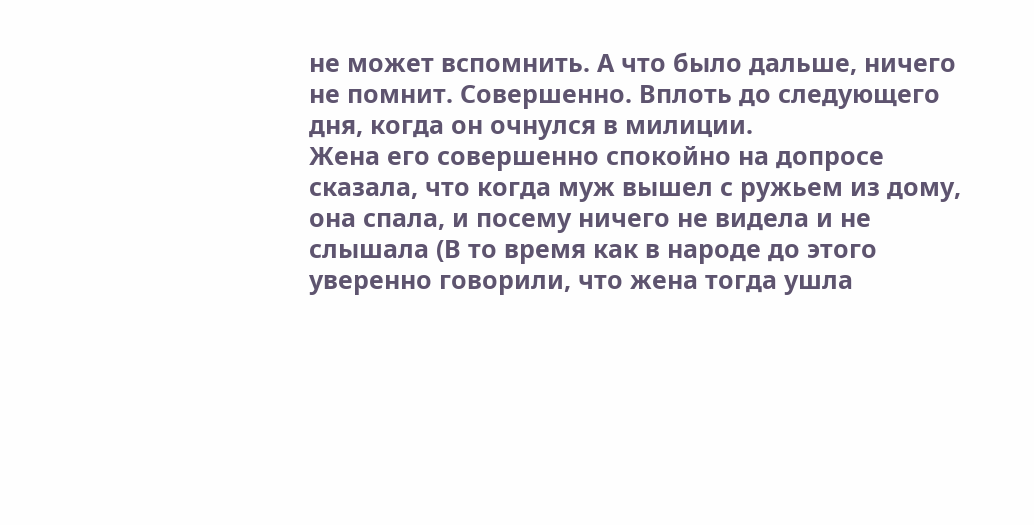не может вспомнить. А что было дальше, ничего не помнит. Совершенно. Вплоть до следующего дня, когда он очнулся в милиции.
Жена его совершенно спокойно на допросе сказала, что когда муж вышел с ружьем из дому, она спала, и посему ничего не видела и не слышала (В то время как в народе до этого уверенно говорили, что жена тогда ушла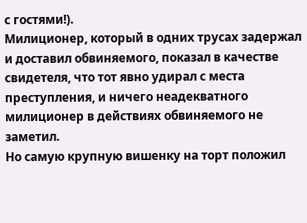с гостями!).
Милиционер, который в одних трусах задержал и доставил обвиняемого, показал в качестве свидетеля, что тот явно удирал с места преступления, и ничего неадекватного милиционер в действиях обвиняемого не заметил.
Но самую крупную вишенку на торт положил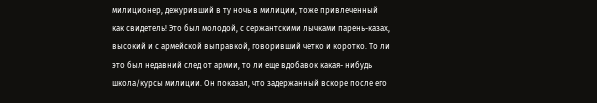милиционер, дежуривший в ту ночь в милиции, тоже привлеченный как свидетель! Это был молодой, с сержантскими лычками парень-казах, высокий и с армейской выправкой, говоривший четко и коротко. То ли это был недавний след от армии, то ли еще вдобавок какая- нибудь школа/курсы милиции. Он показал, что задержанный вскоре после его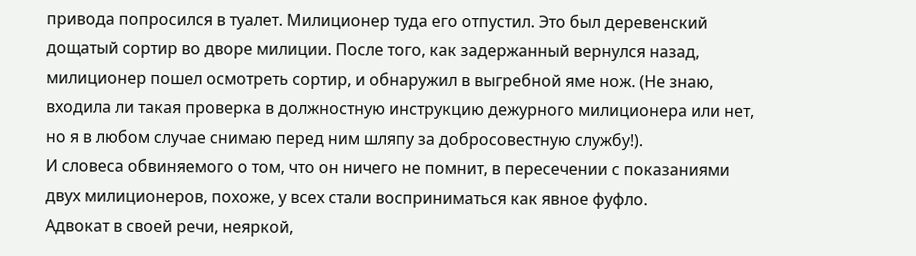привода попросился в туалет. Милиционер туда его отпустил. Это был деревенский дощатый сортир во дворе милиции. После того, как задержанный вернулся назад, милиционер пошел осмотреть сортир, и обнаружил в выгребной яме нож. (Не знаю, входила ли такая проверка в должностную инструкцию дежурного милиционера или нет, но я в любом случае снимаю перед ним шляпу за добросовестную службу!).
И словеса обвиняемого о том, что он ничего не помнит, в пересечении с показаниями двух милиционеров, похоже, у всех стали восприниматься как явное фуфло.
Адвокат в своей речи, неяркой,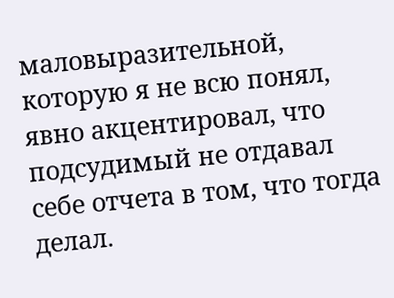маловыразительной, которую я не всю понял, явно акцентировал, что подсудимый не отдавал себе отчета в том, что тогда делал.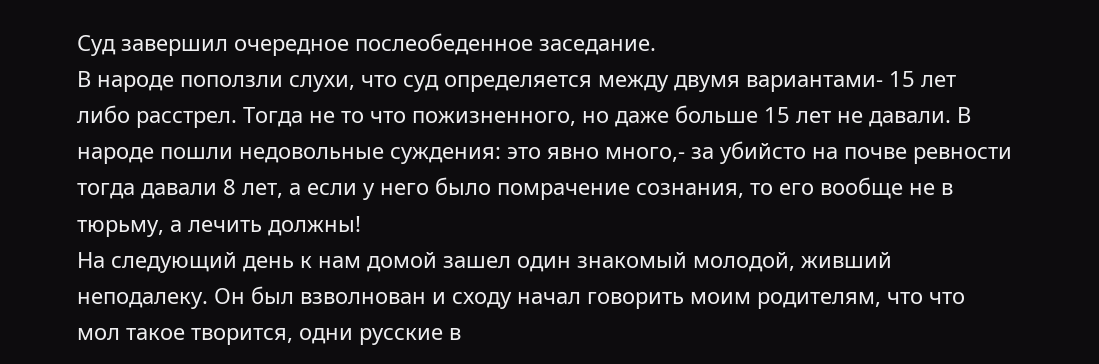Суд завершил очередное послеобеденное заседание.
В народе поползли слухи, что суд определяется между двумя вариантами- 15 лет либо расстрел. Тогда не то что пожизненного, но даже больше 15 лет не давали. В народе пошли недовольные суждения: это явно много,- за убийсто на почве ревности тогда давали 8 лет, а если у него было помрачение сознания, то его вообще не в тюрьму, а лечить должны!
На следующий день к нам домой зашел один знакомый молодой, живший неподалеку. Он был взволнован и сходу начал говорить моим родителям, что что мол такое творится, одни русские в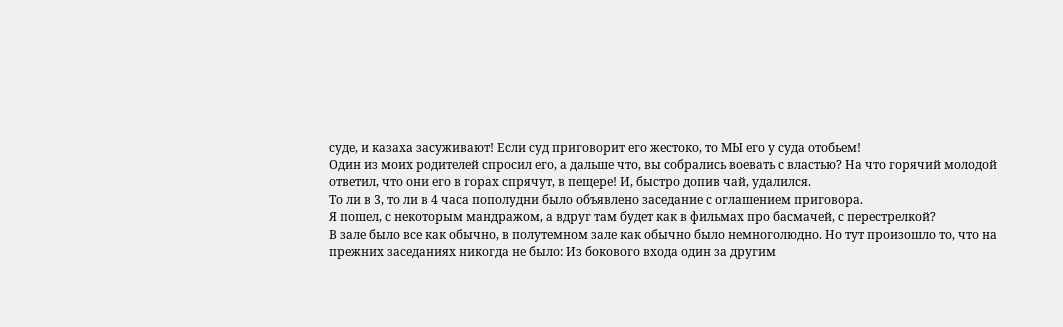суде, и казаха засуживают! Если суд приговорит его жестоко, то МЫ его у суда отобьем!
Один из моих родителей спросил его, а дальше что, вы собрались воевать с властью? На что горячий молодой ответил, что они его в горах спрячут, в пещере! И, быстро допив чай, удалился.
То ли в 3, то ли в 4 часа пополудни было объявлено заседание с оглашением приговора.
Я пошел, с некоторым мандражом, а вдруг там будет как в фильмах про басмачей, с перестрелкой?
В зале было все как обычно, в полутемном зале как обычно было немноголюдно. Но тут произошло то, что на прежних заседаниях никогда не было: Из бокового входа один за другим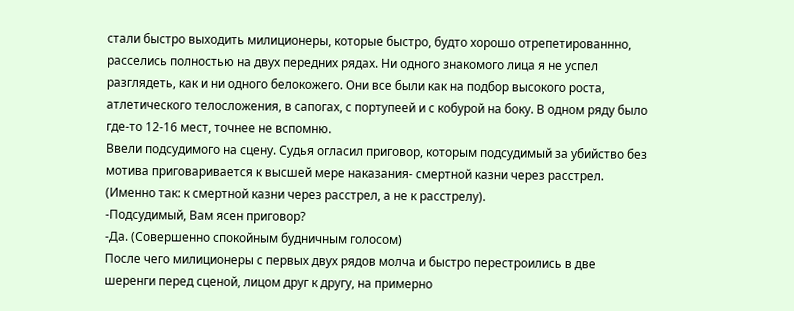стали быстро выходить милиционеры, которые быстро, будто хорошо отрепетированнно, расселись полностью на двух передних рядах. Ни одного знакомого лица я не успел разглядеть, как и ни одного белокожего. Они все были как на подбор высокого роста, атлетического телосложения, в сапогах, с портупеей и с кобурой на боку. В одном ряду было где-то 12-16 мест, точнее не вспомню.
Ввели подсудимого на сцену. Судья огласил приговор, которым подсудимый за убийство без мотива приговаривается к высшей мере наказания- смертной казни через расстрел. (Именно так: к смертной казни через расстрел, а не к расстрелу).
-Подсудимый, Вам ясен приговор?
-Да. (Совершенно спокойным будничным голосом)
После чего милиционеры с первых двух рядов молча и быстро перестроились в две шеренги перед сценой, лицом друг к другу, на примерно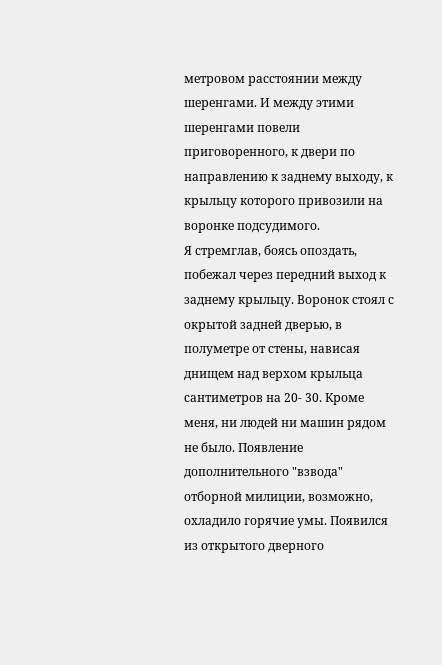метровом расстоянии между шеренгами. И между этими шеренгами повели приговоренного, к двери по направлению к заднему выходу, к крыльцу которого привозили на воронке подсудимого.
Я стремглав, боясь опоздать, побежал через передний выход к заднему крыльцу. Воронок стоял с окрытой задней дверью, в полуметре от стены, нависая днищем над верхом крыльца сантиметров на 20- 30. Кроме меня, ни людей ни машин рядом не было. Появление дополнительного "взвода" отборной милиции, возможно, охладило горячие умы. Появился из открытого дверного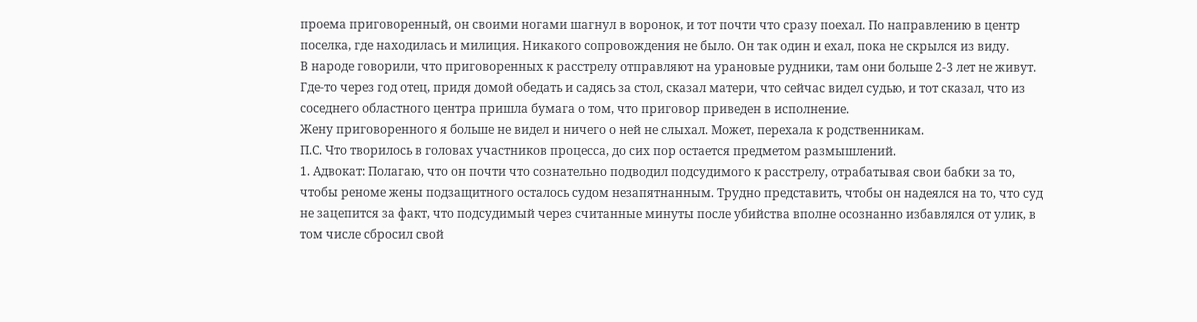проема приговоренный, он своими ногами шагнул в воронок, и тот почти что сразу поехал. По направлению в центр поселка, где находилась и милиция. Никакого сопровождения не было. Он так один и ехал, пока не скрылся из виду.
В народе говорили, что приговоренных к расстрелу отправляют на урановые рудники, там они больше 2-3 лет не живут.
Где-то через год отец, придя домой обедать и садясь за стол, сказал матери, что сейчас видел судью, и тот сказал, что из соседнего областного центра пришла бумага о том, что приговор приведен в исполнение.
Жену приговоренного я больше не видел и ничего о ней не слыхал. Может, перехала к родственникам.
П.С. Что творилось в головах участников процесса, до сих пор остается предметом размышлений.
1. Адвокат: Полагаю, что он почти что сознательно подводил подсудимого к расстрелу, отрабатывая свои бабки за то, чтобы реноме жены подзащитного осталось судом незапятнанным. Трудно представить, чтобы он надеялся на то, что суд не зацепится за факт, что подсудимый через считанные минуты после убийства вполне осознанно избавлялся от улик, в том числе сбросил свой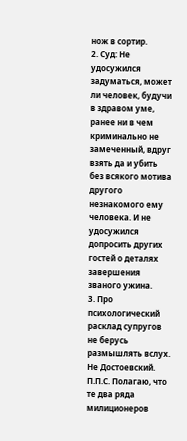нож в сортир.
2. Суд: Не удосужился задуматься, может ли человек, будучи в здравом уме, ранее ни в чем криминально не замеченный, вдруг взять да и убить без всякого мотива другого незнакомого ему человека. И не удосужился допросить других гостей о деталях завершения званого ужина.
3. Про психологический расклад супругов не берусь размышлять вслух. Не Достоевский.
П.П.С. Полагаю, что те два ряда милиционеров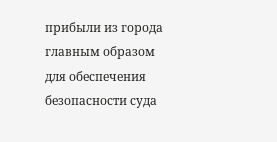прибыли из города главным образом для обеспечения безопасности суда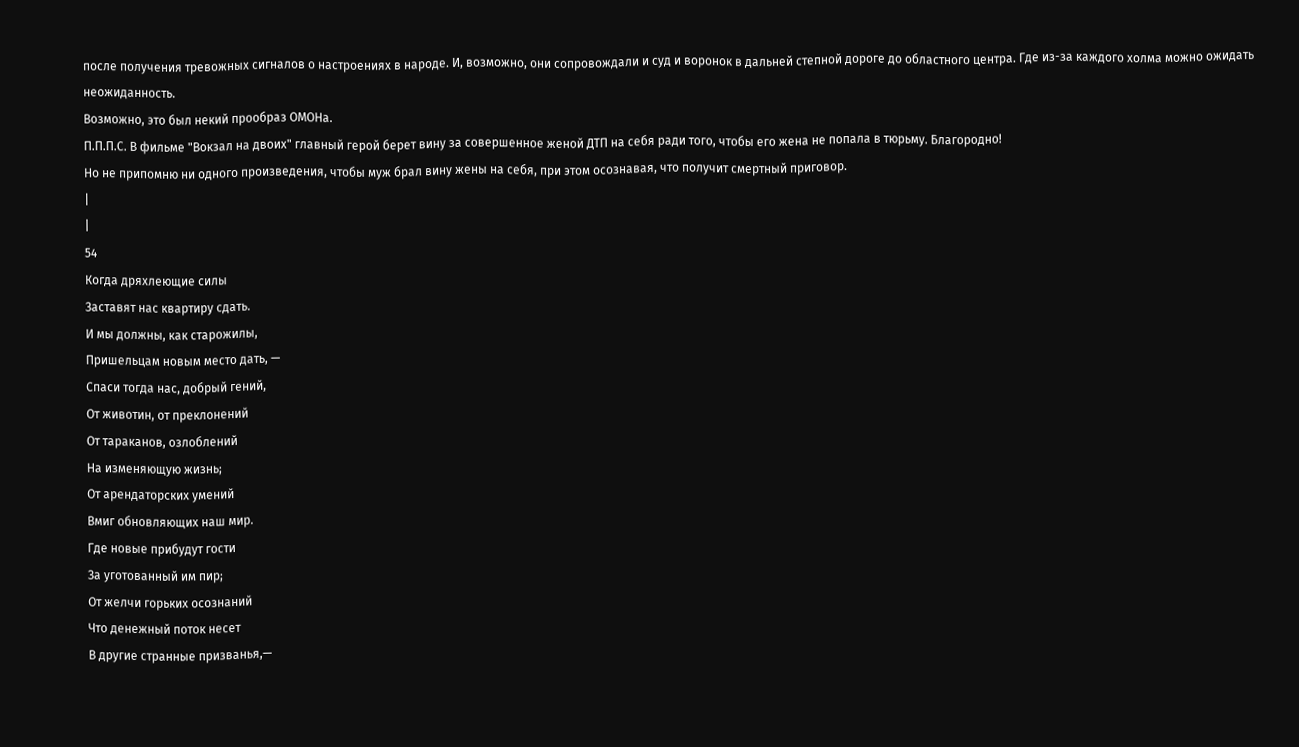после получения тревожных сигналов о настроениях в народе. И, возможно, они сопровождали и суд и воронок в дальней степной дороге до областного центра. Где из-за каждого холма можно ожидать неожиданность.
Возможно, это был некий прообраз ОМОНа.
П.П.П.С. В фильме "Вокзал на двоих" главный герой берет вину за совершенное женой ДТП на себя ради того, чтобы его жена не попала в тюрьму. Благородно!
Но не припомню ни одного произведения, чтобы муж брал вину жены на себя, при этом осознавая, что получит смертный приговор.
|
|
54
Когда дряхлеющие силы
Заставят нас квартиру сдать.
И мы должны, как старожилы,
Пришельцам новым место дать, —
Спаси тогда нас, добрый гений,
От животин, от преклонений
От тараканов, озлоблений
На изменяющую жизнь;
От арендаторских умений
Вмиг обновляющих наш мир.
Где новые прибудут гости
За уготованный им пир;
От желчи горьких осознаний
Что денежный поток несет
В другие странные призванья,—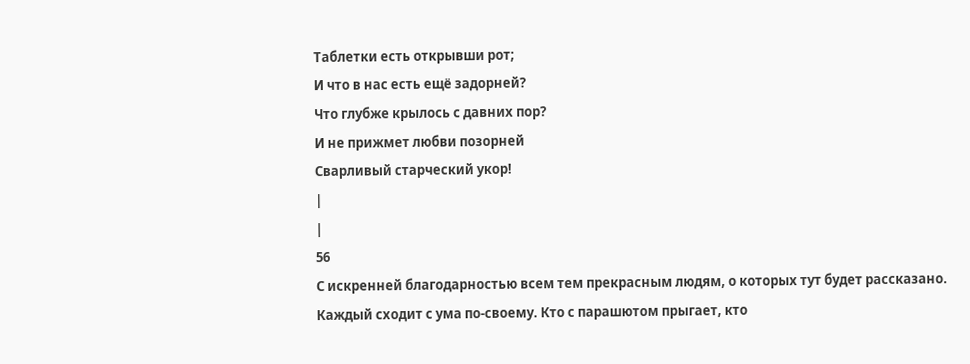Таблетки есть открывши рот;
И что в нас есть ещё задорней?
Что глубже крылось с давних пор?
И не прижмет любви позорней
Сварливый старческий укор!
|
|
56
С искренней благодарностью всем тем прекрасным людям, о которых тут будет рассказано.
Каждый сходит с ума по-своему. Кто с парашютом прыгает, кто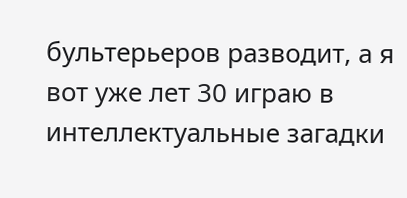бультерьеров разводит, а я вот уже лет 30 играю в интеллектуальные загадки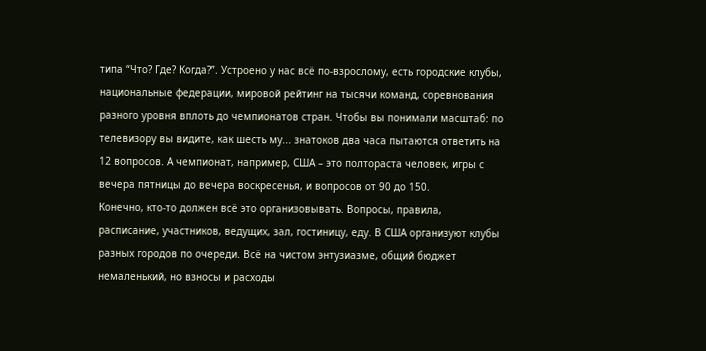типа “Что? Где? Когда?”. Устроено у нас всё по-взрослому, есть городские клубы, национальные федерации, мировой рейтинг на тысячи команд, соревнования разного уровня вплоть до чемпионатов стран. Чтобы вы понимали масштаб: по телевизору вы видите, как шесть му... знатоков два часа пытаются ответить на 12 вопросов. А чемпионат, например, США – это полтораста человек, игры с вечера пятницы до вечера воскресенья, и вопросов от 90 до 150.
Конечно, кто-то должен всё это организовывать. Вопросы, правила, расписание, участников, ведущих, зал, гостиницу, еду. В США организуют клубы разных городов по очереди. Всё на чистом энтузиазме, общий бюджет немаленький, но взносы и расходы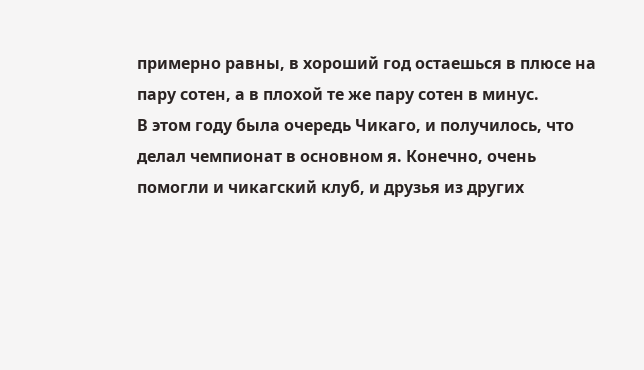примерно равны, в хороший год остаешься в плюсе на пару сотен, а в плохой те же пару сотен в минус.
В этом году была очередь Чикаго, и получилось, что делал чемпионат в основном я. Конечно, очень помогли и чикагский клуб, и друзья из других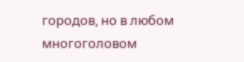городов, но в любом многоголовом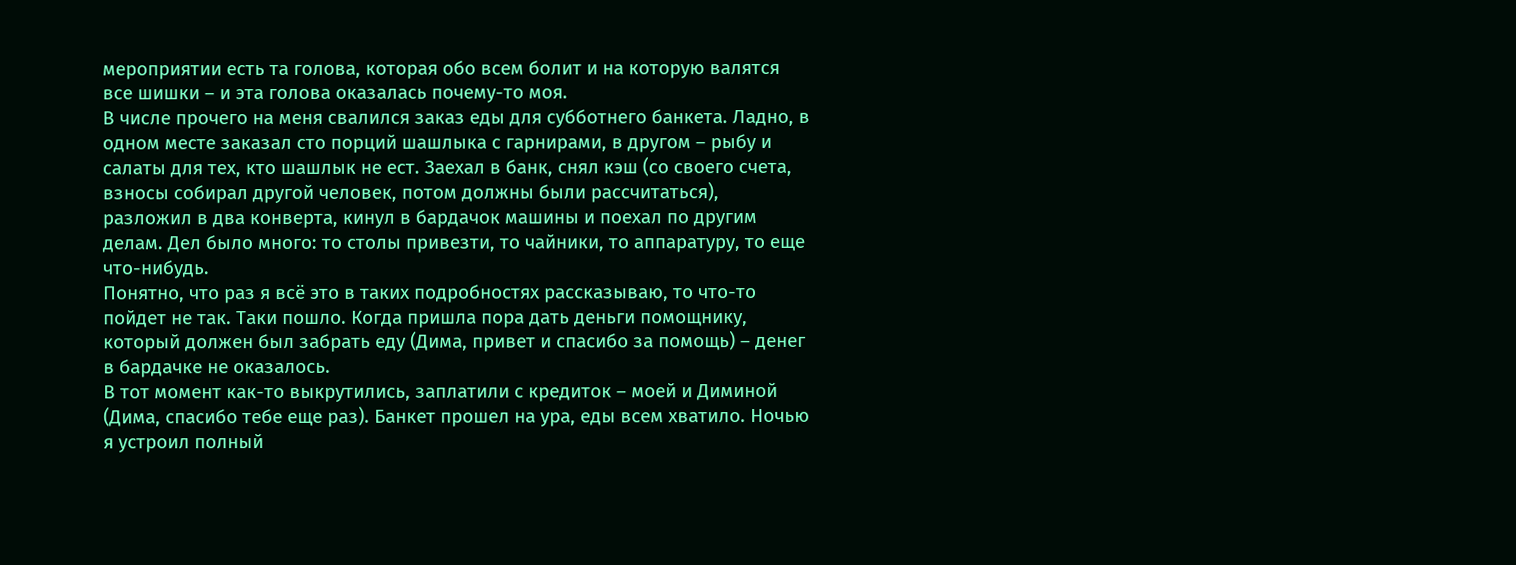мероприятии есть та голова, которая обо всем болит и на которую валятся все шишки – и эта голова оказалась почему-то моя.
В числе прочего на меня свалился заказ еды для субботнего банкета. Ладно, в одном месте заказал сто порций шашлыка с гарнирами, в другом – рыбу и салаты для тех, кто шашлык не ест. Заехал в банк, снял кэш (со своего счета, взносы собирал другой человек, потом должны были рассчитаться), разложил в два конверта, кинул в бардачок машины и поехал по другим делам. Дел было много: то столы привезти, то чайники, то аппаратуру, то еще что-нибудь.
Понятно, что раз я всё это в таких подробностях рассказываю, то что-то пойдет не так. Таки пошло. Когда пришла пора дать деньги помощнику, который должен был забрать еду (Дима, привет и спасибо за помощь) – денег в бардачке не оказалось.
В тот момент как-то выкрутились, заплатили с кредиток – моей и Диминой (Дима, спасибо тебе еще раз). Банкет прошел на ура, еды всем хватило. Ночью я устроил полный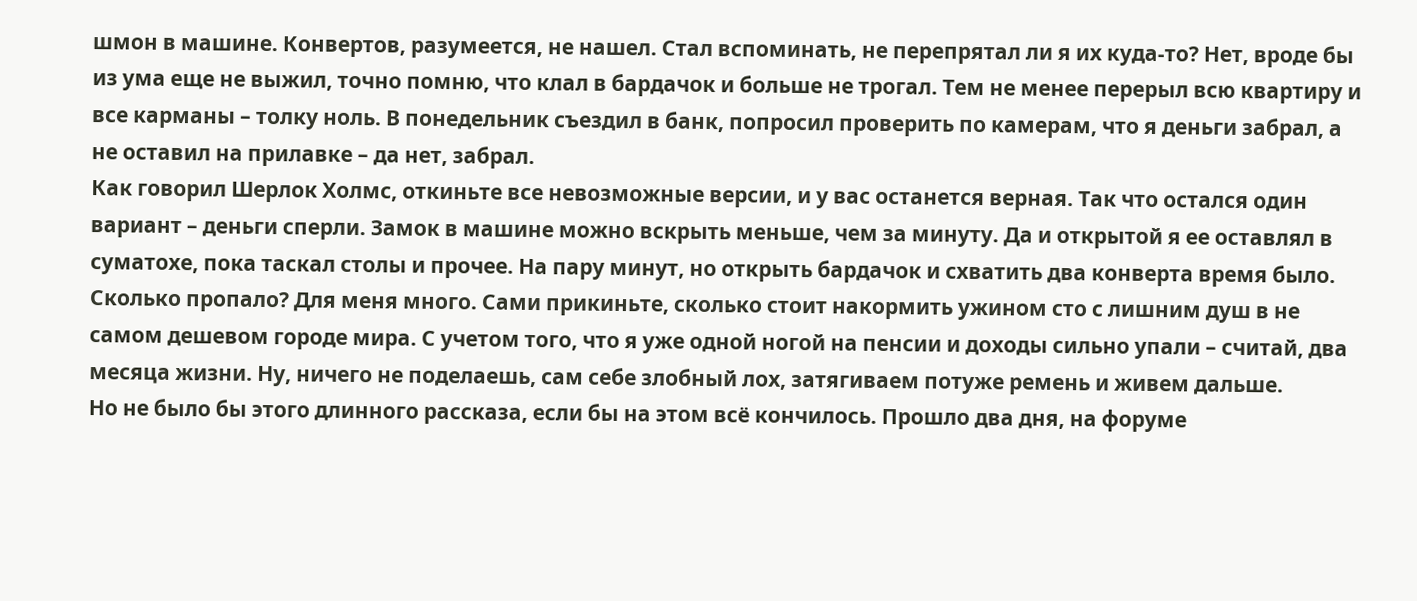шмон в машине. Конвертов, разумеется, не нашел. Стал вспоминать, не перепрятал ли я их куда-то? Нет, вроде бы из ума еще не выжил, точно помню, что клал в бардачок и больше не трогал. Тем не менее перерыл всю квартиру и все карманы – толку ноль. В понедельник съездил в банк, попросил проверить по камерам, что я деньги забрал, а не оставил на прилавке – да нет, забрал.
Как говорил Шерлок Холмс, откиньте все невозможные версии, и у вас останется верная. Так что остался один вариант – деньги сперли. Замок в машине можно вскрыть меньше, чем за минуту. Да и открытой я ее оставлял в суматохе, пока таскал столы и прочее. На пару минут, но открыть бардачок и схватить два конверта время было.
Сколько пропало? Для меня много. Сами прикиньте, сколько стоит накормить ужином сто с лишним душ в не самом дешевом городе мира. С учетом того, что я уже одной ногой на пенсии и доходы сильно упали – считай, два месяца жизни. Ну, ничего не поделаешь, сам себе злобный лох, затягиваем потуже ремень и живем дальше.
Но не было бы этого длинного рассказа, если бы на этом всё кончилось. Прошло два дня, на форуме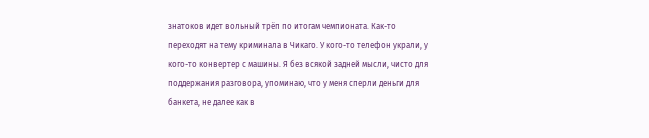знатоков идет вольный трёп по итогам чемпионата. Как-то переходят на тему криминала в Чикаго. У кого-то телефон украли, у кого-то конвертер с машины. Я без всякой задней мысли, чисто для поддержания разговора, упоминаю, что у меня сперли деньги для банкета, не далее как в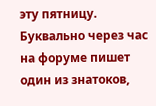эту пятницу.
Буквально через час на форуме пишет один из знатоков,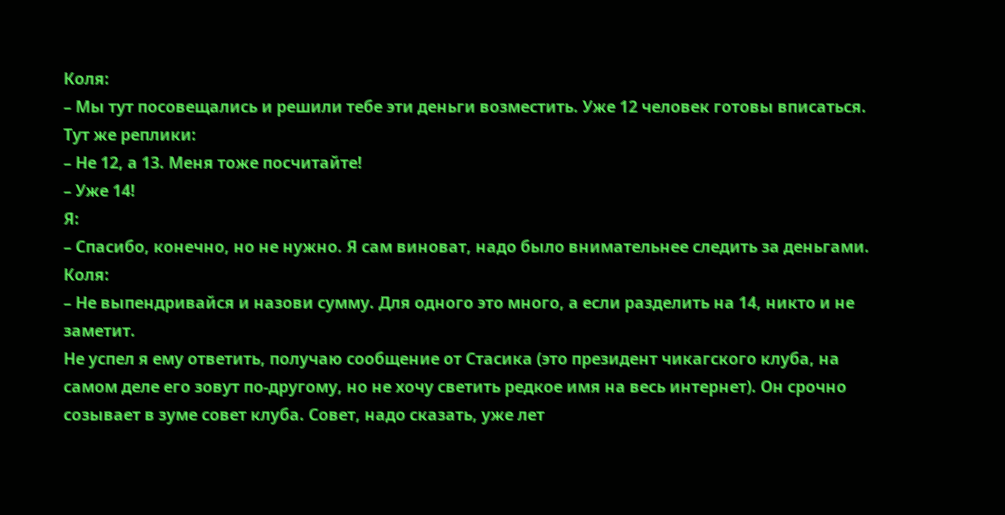Коля:
– Мы тут посовещались и решили тебе эти деньги возместить. Уже 12 человек готовы вписаться.
Тут же реплики:
– Не 12, а 13. Меня тоже посчитайте!
– Уже 14!
Я:
– Спасибо, конечно, но не нужно. Я сам виноват, надо было внимательнее следить за деньгами.
Коля:
– Не выпендривайся и назови сумму. Для одного это много, а если разделить на 14, никто и не заметит.
Не успел я ему ответить, получаю сообщение от Стасика (это президент чикагского клуба, на самом деле его зовут по-другому, но не хочу светить редкое имя на весь интернет). Он срочно созывает в зуме совет клуба. Совет, надо сказать, уже лет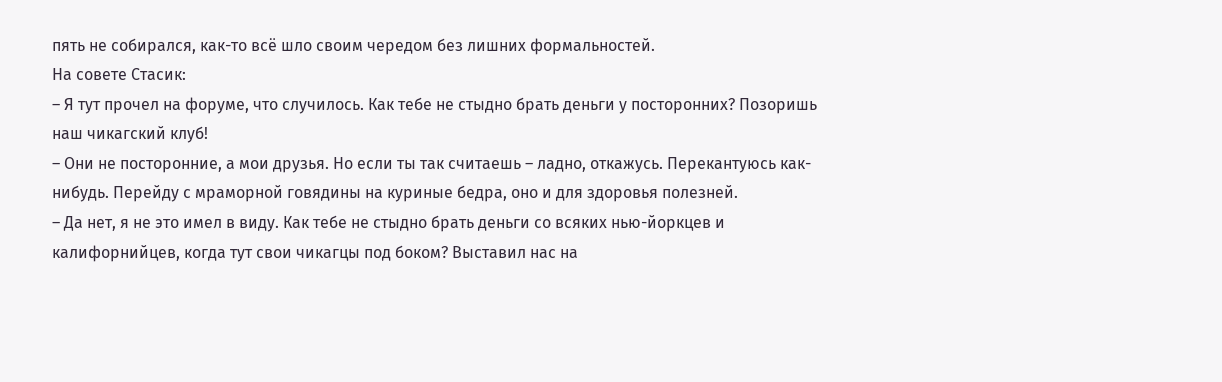пять не собирался, как-то всё шло своим чередом без лишних формальностей.
На совете Стасик:
– Я тут прочел на форуме, что случилось. Как тебе не стыдно брать деньги у посторонних? Позоришь наш чикагский клуб!
– Они не посторонние, а мои друзья. Но если ты так считаешь – ладно, откажусь. Перекантуюсь как-нибудь. Перейду с мраморной говядины на куриные бедра, оно и для здоровья полезней.
– Да нет, я не это имел в виду. Как тебе не стыдно брать деньги со всяких нью-йоркцев и калифорнийцев, когда тут свои чикагцы под боком? Выставил нас на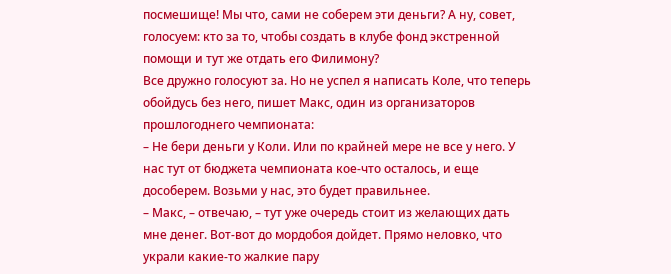посмешище! Мы что, сами не соберем эти деньги? А ну, совет, голосуем: кто за то, чтобы создать в клубе фонд экстренной помощи и тут же отдать его Филимону?
Все дружно голосуют за. Но не успел я написать Коле, что теперь обойдусь без него, пишет Макс, один из организаторов прошлогоднего чемпионата:
– Не бери деньги у Коли. Или по крайней мере не все у него. У нас тут от бюджета чемпионата кое-что осталось, и еще дособерем. Возьми у нас, это будет правильнее.
– Макс, – отвечаю, – тут уже очередь стоит из желающих дать мне денег. Вот-вот до мордобоя дойдет. Прямо неловко, что украли какие-то жалкие пару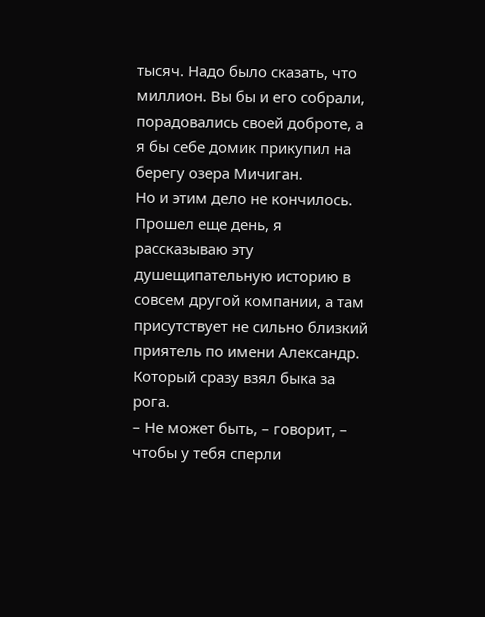тысяч. Надо было сказать, что миллион. Вы бы и его собрали, порадовались своей доброте, а я бы себе домик прикупил на берегу озера Мичиган.
Но и этим дело не кончилось. Прошел еще день, я рассказываю эту душещипательную историю в совсем другой компании, а там присутствует не сильно близкий приятель по имени Александр. Который сразу взял быка за рога.
– Не может быть, – говорит, – чтобы у тебя сперли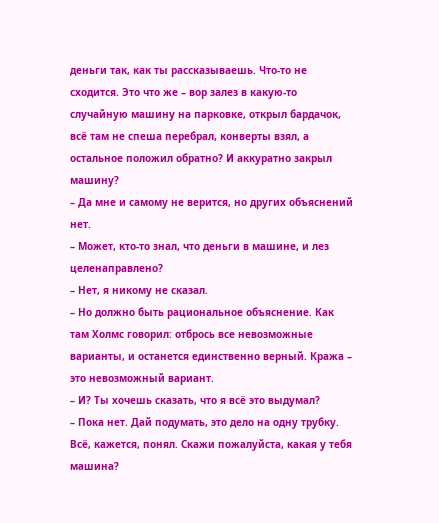деньги так, как ты рассказываешь. Что-то не сходится. Это что же – вор залез в какую-то случайную машину на парковке, открыл бардачок, всё там не спеша перебрал, конверты взял, а остальное положил обратно? И аккуратно закрыл машину?
– Да мне и самому не верится, но других объяснений нет.
– Может, кто-то знал, что деньги в машине, и лез целенаправлено?
– Нет, я никому не сказал.
– Но должно быть рациональное объяснение. Как там Холмс говорил: отбрось все невозможные варианты, и останется единственно верный. Кража – это невозможный вариант.
– И? Ты хочешь сказать, что я всё это выдумал?
– Пока нет. Дай подумать, это дело на одну трубку. Всё, кажется, понял. Скажи пожалуйста, какая у тебя машина?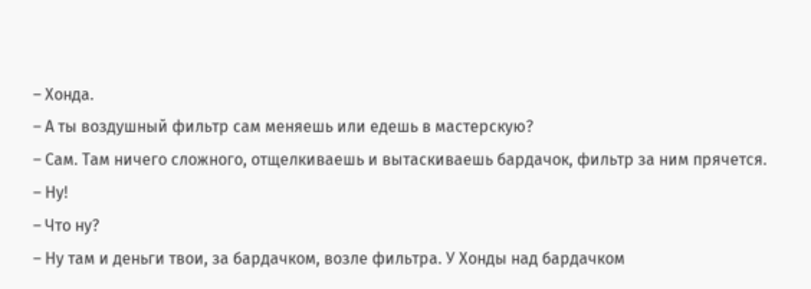– Хонда.
– А ты воздушный фильтр сам меняешь или едешь в мастерскую?
– Сам. Там ничего сложного, отщелкиваешь и вытаскиваешь бардачок, фильтр за ним прячется.
– Ну!
– Что ну?
– Ну там и деньги твои, за бардачком, возле фильтра. У Хонды над бардачком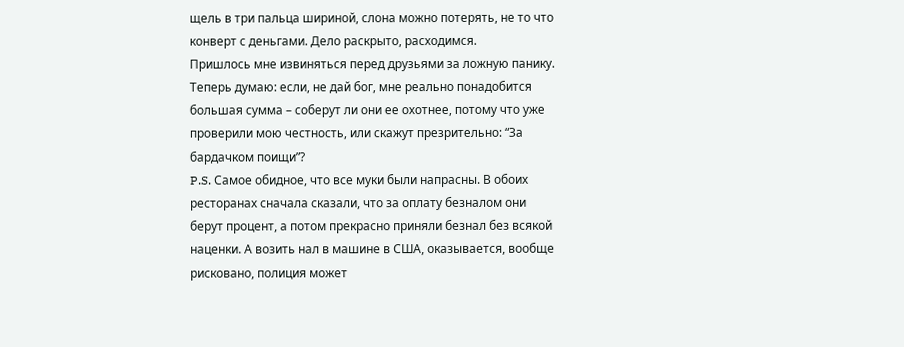щель в три пальца шириной, слона можно потерять, не то что конверт с деньгами. Дело раскрыто, расходимся.
Пришлось мне извиняться перед друзьями за ложную панику. Теперь думаю: если, не дай бог, мне реально понадобится большая сумма – соберут ли они ее охотнее, потому что уже проверили мою честность, или скажут презрительно: “За бардачком поищи”?
P.S. Самое обидное, что все муки были напрасны. В обоих ресторанах сначала сказали, что за оплату безналом они берут процент, а потом прекрасно приняли безнал без всякой наценки. А возить нал в машине в США, оказывается, вообще рисковано, полиция может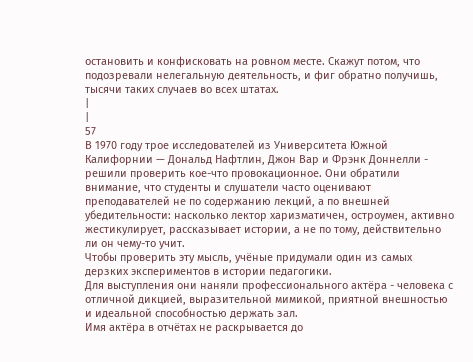остановить и конфисковать на ровном месте. Скажут потом, что подозревали нелегальную деятельность, и фиг обратно получишь, тысячи таких случаев во всех штатах.
|
|
57
В 1970 году трое исследователей из Университета Южной Калифорнии — Дональд Нафтлин, Джон Вар и Фрэнк Доннелли - решили проверить кое-что провокационное. Они обратили внимание, что студенты и слушатели часто оценивают преподавателей не по содержанию лекций, а по внешней убедительности: насколько лектор харизматичен, остроумен, активно жестикулирует, рассказывает истории, а не по тому, действительно ли он чему-то учит.
Чтобы проверить эту мысль, учёные придумали один из самых дерзких экспериментов в истории педагогики.
Для выступления они наняли профессионального актёра - человека с отличной дикцией, выразительной мимикой, приятной внешностью и идеальной способностью держать зал.
Имя актёра в отчётах не раскрывается до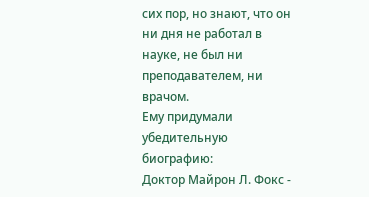сих пор, но знают, что он ни дня не работал в науке, не был ни преподавателем, ни врачом.
Ему придумали убедительную биографию:
Доктор Майрон Л. Фокс -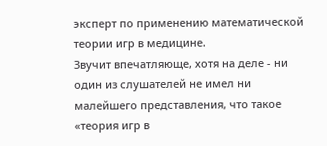эксперт по применению математической теории игр в медицине.
Звучит впечатляюще, хотя на деле - ни один из слушателей не имел ни малейшего представления, что такое «теория игр в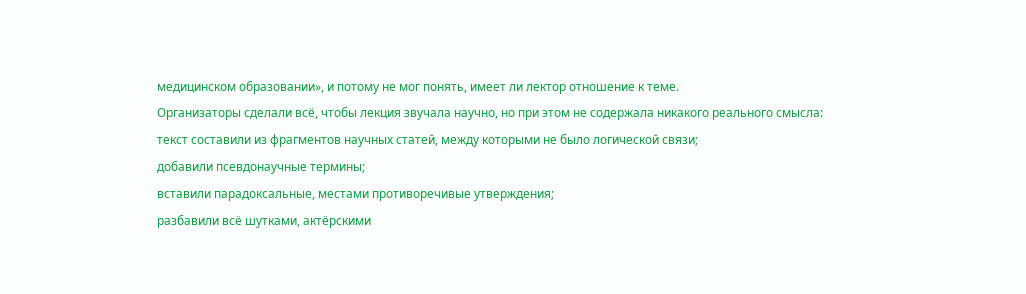медицинском образовании», и потому не мог понять, имеет ли лектор отношение к теме.
Организаторы сделали всё, чтобы лекция звучала научно, но при этом не содержала никакого реального смысла:
текст составили из фрагментов научных статей, между которыми не было логической связи;
добавили псевдонаучные термины;
вставили парадоксальные, местами противоречивые утверждения;
разбавили всё шутками, актёрскими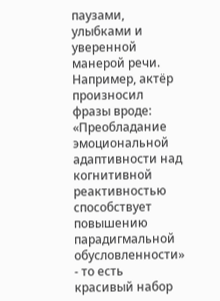паузами, улыбками и уверенной манерой речи.
Например, актёр произносил фразы вроде:
«Преобладание эмоциональной адаптивности над когнитивной реактивностью способствует повышению парадигмальной обусловленности» - то есть красивый набор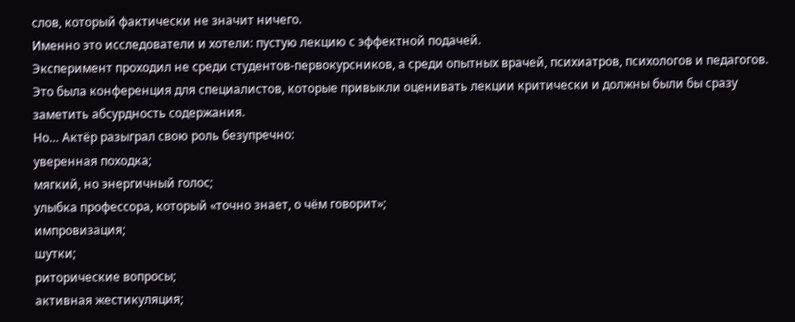слов, который фактически не значит ничего.
Именно это исследователи и хотели: пустую лекцию с эффектной подачей.
Эксперимент проходил не среди студентов-первокурсников, а среди опытных врачей, психиатров, психологов и педагогов.
Это была конференция для специалистов, которые привыкли оценивать лекции критически и должны были бы сразу заметить абсурдность содержания.
Но… Актёр разыграл свою роль безупречно:
уверенная походка;
мягкий, но энергичный голос;
улыбка профессора, который «точно знает, о чём говорит»;
импровизация;
шутки;
риторические вопросы;
активная жестикуляция;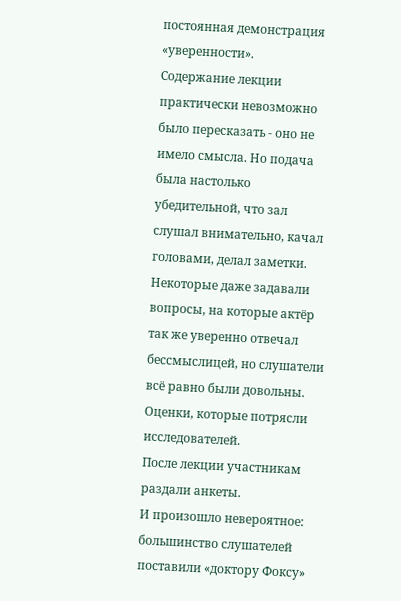постоянная демонстрация «уверенности».
Содержание лекции практически невозможно было пересказать - оно не имело смысла. Но подача была настолько убедительной, что зал слушал внимательно, качал головами, делал заметки.
Некоторые даже задавали вопросы, на которые актёр так же уверенно отвечал бессмыслицей, но слушатели всё равно были довольны.
Оценки, которые потрясли исследователей.
После лекции участникам раздали анкеты.
И произошло невероятное:
большинство слушателей поставили «доктору Фоксу»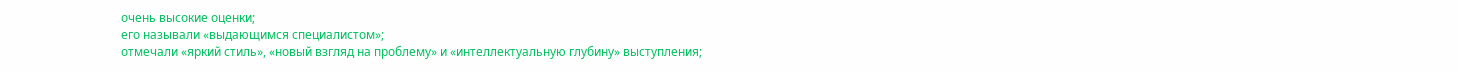очень высокие оценки;
его называли «выдающимся специалистом»;
отмечали «яркий стиль», «новый взгляд на проблему» и «интеллектуальную глубину» выступления;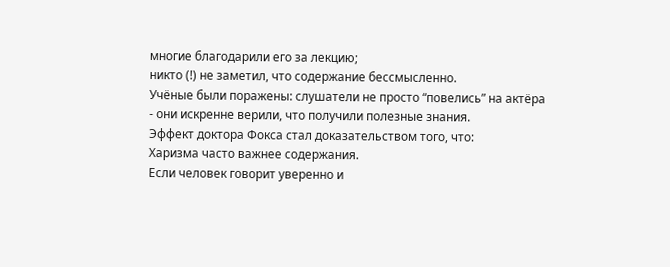многие благодарили его за лекцию;
никто (!) не заметил, что содержание бессмысленно.
Учёные были поражены: слушатели не просто “повелись” на актёра - они искренне верили, что получили полезные знания.
Эффект доктора Фокса стал доказательством того, что:
Харизма часто важнее содержания.
Если человек говорит уверенно и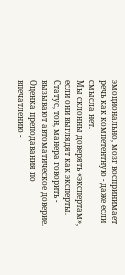эмоционально, мозг воспринимает речь как компетентную - даже если смысла нет.
Мы склонны доверять «экспертам», если они выглядят как эксперты. Статус, тон, манера говорить - вызывают автоматическое доверие.
Оценка преподавания по впечатлению -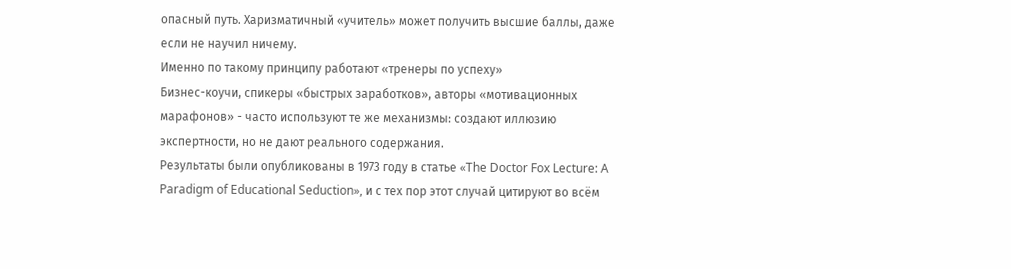опасный путь. Харизматичный «учитель» может получить высшие баллы, даже если не научил ничему.
Именно по такому принципу работают «тренеры по успеху»
Бизнес-коучи, спикеры «быстрых заработков», авторы «мотивационных марафонов» - часто используют те же механизмы: создают иллюзию экспертности, но не дают реального содержания.
Результаты были опубликованы в 1973 году в статье «The Doctor Fox Lecture: A Paradigm of Educational Seduction», и с тех пор этот случай цитируют во всём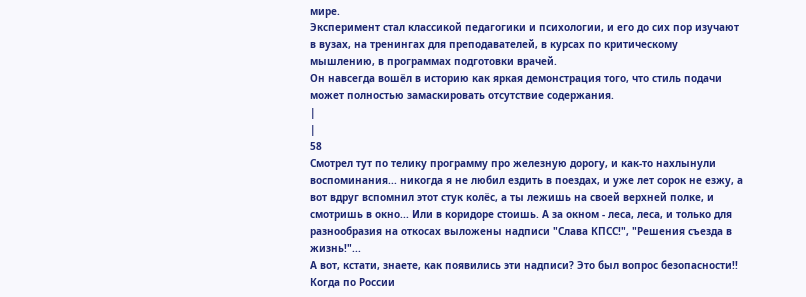мире.
Эксперимент стал классикой педагогики и психологии, и его до сих пор изучают в вузах, на тренингах для преподавателей, в курсах по критическому мышлению, в программах подготовки врачей.
Он навсегда вошёл в историю как яркая демонстрация того, что стиль подачи может полностью замаскировать отсутствие содержания.
|
|
58
Смотрел тут по телику программу про железную дорогу, и как-то нахлынули воспоминания... никогда я не любил ездить в поездах, и уже лет сорок не езжу, а вот вдруг вспомнил этот стук колёс, а ты лежишь на своей верхней полке, и смотришь в окно... Или в коридоре стоишь. А за окном - леса, леса, и только для разнообразия на откосах выложены надписи "Слава КПСС!", "Решения съезда в жизнь!"...
А вот, кстати, знаете, как появились эти надписи? Это был вопрос безопасности!! Когда по России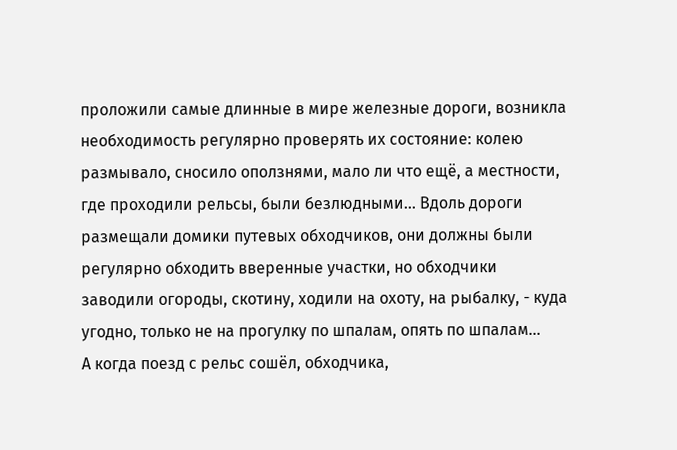проложили самые длинные в мире железные дороги, возникла необходимость регулярно проверять их состояние: колею размывало, сносило оползнями, мало ли что ещё, а местности, где проходили рельсы, были безлюдными... Вдоль дороги размещали домики путевых обходчиков, они должны были регулярно обходить вверенные участки, но обходчики заводили огороды, скотину, ходили на охоту, на рыбалку, - куда угодно, только не на прогулку по шпалам, опять по шпалам...
А когда поезд с рельс сошёл, обходчика,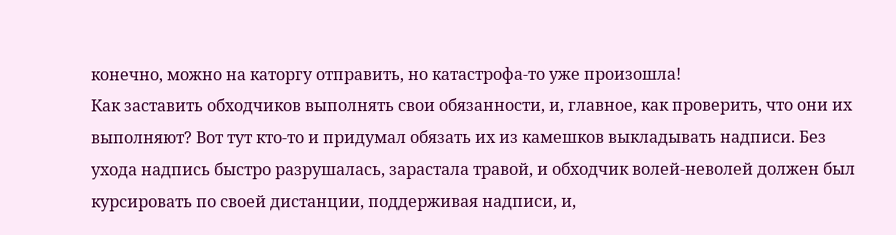конечно, можно на каторгу отправить, но катастрофа-то уже произошла!
Как заставить обходчиков выполнять свои обязанности, и, главное, как проверить, что они их выполняют? Вот тут кто-то и придумал обязать их из камешков выкладывать надписи. Без ухода надпись быстро разрушалась, зарастала травой, и обходчик волей-неволей должен был курсировать по своей дистанции, поддерживая надписи, и,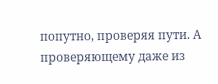попутно, проверяя пути. А проверяющему даже из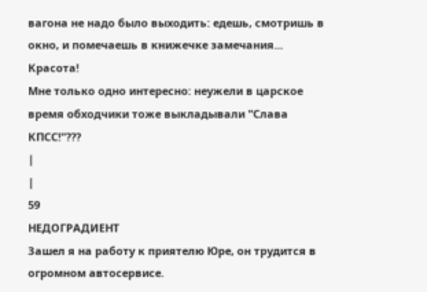вагона не надо было выходить: едешь, смотришь в окно, и помечаешь в книжечке замечания...
Красота!
Мне только одно интересно: неужели в царское время обходчики тоже выкладывали "Слава КПСС!"???
|
|
59
НЕДОГРАДИЕНТ
Зашел я на работу к приятелю Юре, он трудится в огромном автосервисе.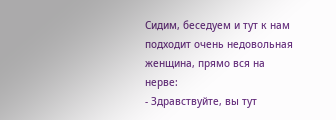Сидим, беседуем и тут к нам подходит очень недовольная женщина, прямо вся на нерве:
- Здравствуйте, вы тут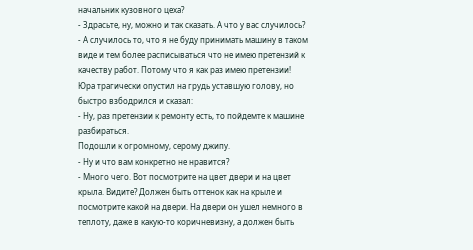начальник кузовного цеха?
- Здрасьте, ну, можно и так сказать. А что у вас случилось?
- А случилось то, что я не буду принимать машину в таком виде и тем более расписываться что не имею претензий к качеству работ. Потому что я как раз имею претензии!
Юра трагически опустил на грудь уставшую голову, но быстро взбодрился и сказал:
- Ну, раз претензии к ремонту есть, то пойдемте к машине разбираться.
Подошли к огромному, серому джипу.
- Ну и что вам конкретно не нравится?
- Много чего. Вот посмотрите на цвет двери и на цвет крыла. Видите? Должен быть оттенок как на крыле и посмотрите какой на двери. На двери он ушел немного в теплоту, даже в какую-то коричневизну, а должен быть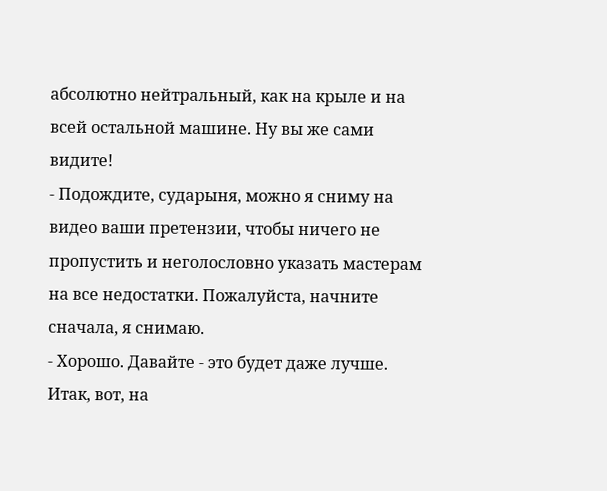абсолютно нейтральный, как на крыле и на всей остальной машине. Ну вы же сами видите!
- Подождите, сударыня, можно я сниму на видео ваши претензии, чтобы ничего не пропустить и неголословно указать мастерам на все недостатки. Пожалуйста, начните сначала, я снимаю.
- Хорошо. Давайте - это будет даже лучше. Итак, вот, на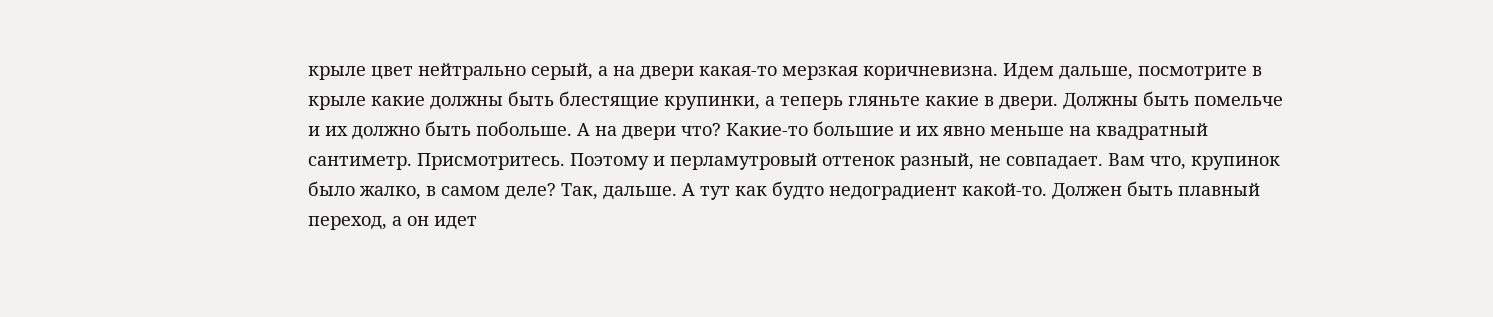крыле цвет нейтрально серый, а на двери какая-то мерзкая коричневизна. Идем дальше, посмотрите в крыле какие должны быть блестящие крупинки, а теперь гляньте какие в двери. Должны быть помельче и их должно быть побольше. А на двери что? Какие-то большие и их явно меньше на квадратный сантиметр. Присмотритесь. Поэтому и перламутровый оттенок разный, не совпадает. Вам что, крупинок было жалко, в самом деле? Так, дальше. А тут как будто недоградиент какой-то. Должен быть плавный переход, а он идет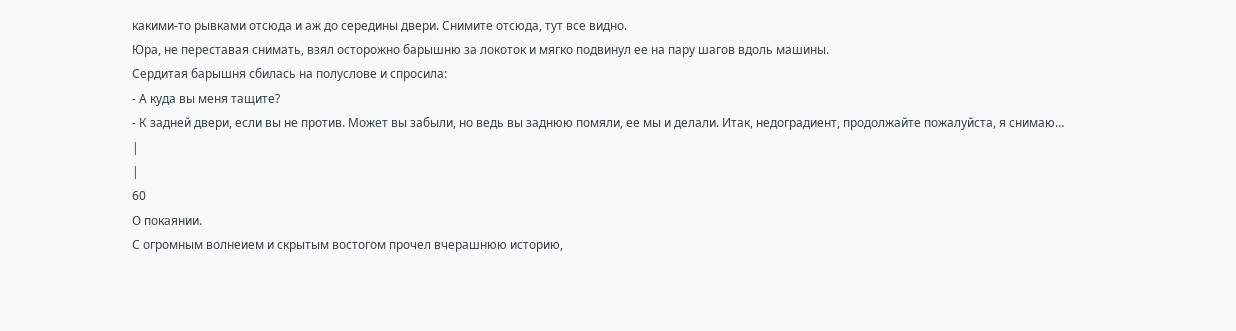какими-то рывками отсюда и аж до середины двери. Снимите отсюда, тут все видно.
Юра, не переставая снимать, взял осторожно барышню за локоток и мягко подвинул ее на пару шагов вдоль машины.
Сердитая барышня сбилась на полуслове и спросила:
- А куда вы меня тащите?
- К задней двери, если вы не против. Может вы забыли, но ведь вы заднюю помяли, ее мы и делали. Итак, недоградиент, продолжайте пожалуйста, я снимаю…
|
|
60
О покаянии.
С огромным волнеием и скрытым востогом прочел вчерашнюю историю,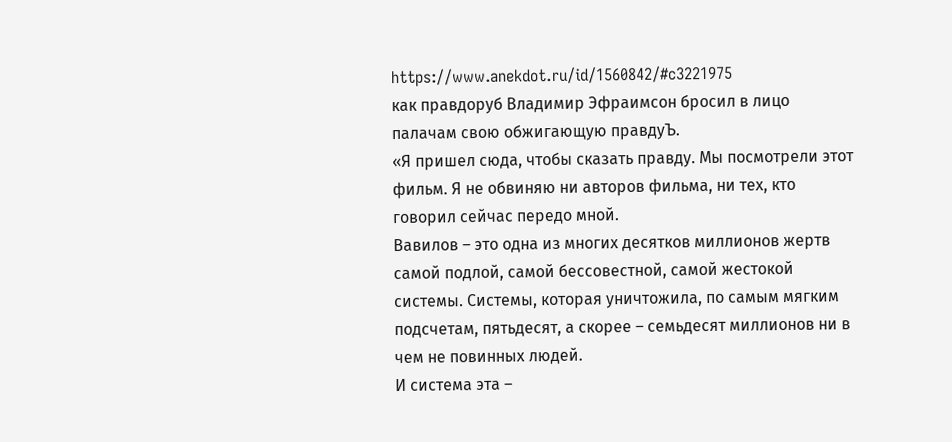https://www.anekdot.ru/id/1560842/#c3221975
как правдоруб Владимир Эфраимсон бросил в лицо палачам свою обжигающую правдуЪ.
«Я пришел сюда, чтобы сказать правду. Мы посмотрели этот фильм. Я не обвиняю ни авторов фильма, ни тех, кто говорил сейчас передо мной.
Вавилов – это одна из многих десятков миллионов жертв самой подлой, самой бессовестной, самой жестокой системы. Системы, которая уничтожила, по самым мягким подсчетам, пятьдесят, а скорее – семьдесят миллионов ни в чем не повинных людей.
И система эта –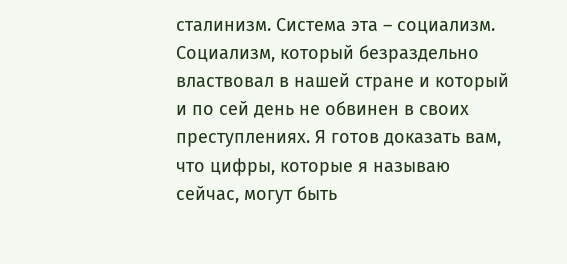сталинизм. Система эта – социализм. Социализм, который безраздельно властвовал в нашей стране и который и по сей день не обвинен в своих преступлениях. Я готов доказать вам, что цифры, которые я называю сейчас, могут быть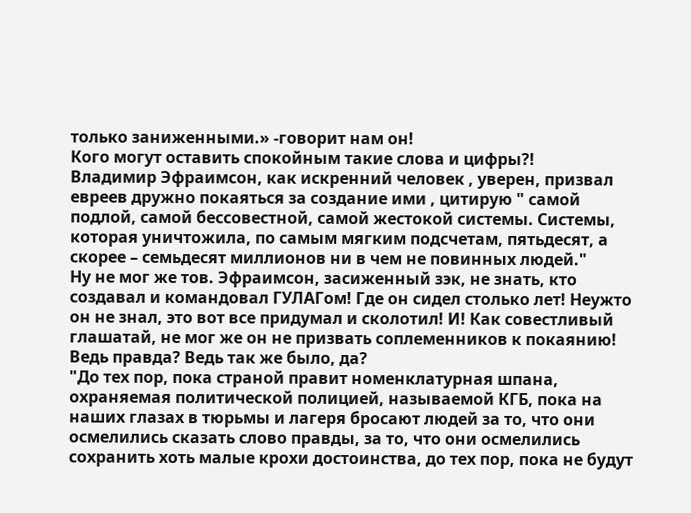только заниженными.» -говорит нам он!
Кого могут оставить спокойным такие слова и цифры?!
Владимир Эфраимсон, как искренний человек , уверен, призвал евреев дружно покаяться за создание ими , цитирую " самой подлой, самой бессовестной, самой жестокой системы. Системы, которая уничтожила, по самым мягким подсчетам, пятьдесят, а скорее – семьдесят миллионов ни в чем не повинных людей."
Ну не мог же тов. Эфраимсон, засиженный зэк, не знать, кто создавал и командовал ГУЛАГом! Где он сидел столько лет! Неужто он не знал, это вот все придумал и сколотил! И! Как совестливый глашатай, не мог же он не призвать соплеменников к покаянию! Ведь правда? Ведь так же было, да?
"До тех пор, пока страной правит номенклатурная шпана, охраняемая политической полицией, называемой КГБ, пока на наших глазах в тюрьмы и лагеря бросают людей за то, что они осмелились сказать слово правды, за то, что они осмелились сохранить хоть малые крохи достоинства, до тех пор, пока не будут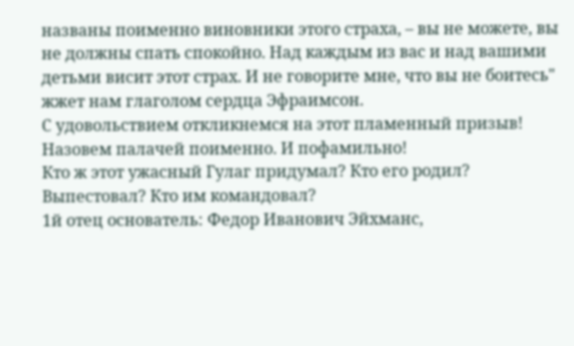названы поименно виновники этого страха, – вы не можете, вы не должны спать спокойно. Над каждым из вас и над вашими детьми висит этот страх. И не говорите мне, что вы не боитесь" жжет нам глаголом сердца Эфраимсон.
С удовольствием откликнемся на этот пламенный призыв! Назовем палачей поименно. И пофамильно!
Кто ж этот ужасный Гулаг придумал? Кто его родил? Выпестовал? Кто им командовал?
1й отец основатель: Федор Иванович Эйхманс,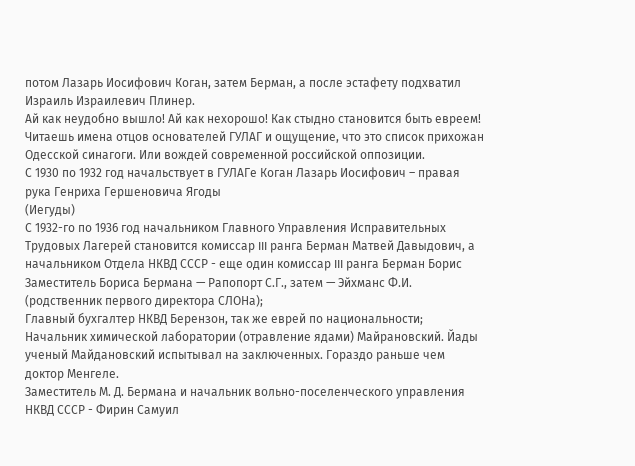потом Лазарь Иосифович Коган, затем Берман, а после эстафету подхватил Израиль Израилевич Плинер.
Ай как неудобно вышло! Ай как нехорошо! Как стыдно становится быть евреем!
Читаешь имена отцов основателей ГУЛАГ и ощущение, что это список прихожан Одесской синагоги. Или вождей современной российской оппозиции.
С 1930 по 1932 год начальствует в ГУЛАГе Коган Лазарь Иосифович – правая рука Генриха Гершеновича Ягоды
(Иегуды)
С 1932-го по 1936 год начальником Главного Управления Исправительных Трудовых Лагерей становится комиссар III ранга Берман Матвей Давыдович, а начальником Отдела НКВД СССР - еще один комиссар III ранга Берман Борис
Заместитель Бориса Бермана — Рапопорт С.Г., затем — Эйхманс Ф.И. (родственник первого директора СЛОНа);
Главный бухгалтер НКВД Берензон, так же еврей по национальности;
Начальник химической лаборатории (отравление ядами) Майрановский. Йады ученый Майдановский испытывал на заключенных. Гораздо раньше чем доктор Менгеле.
Заместитель М. Д. Бермана и начальник вольно-поселенческого управления НКВД СССР - Фирин Самуил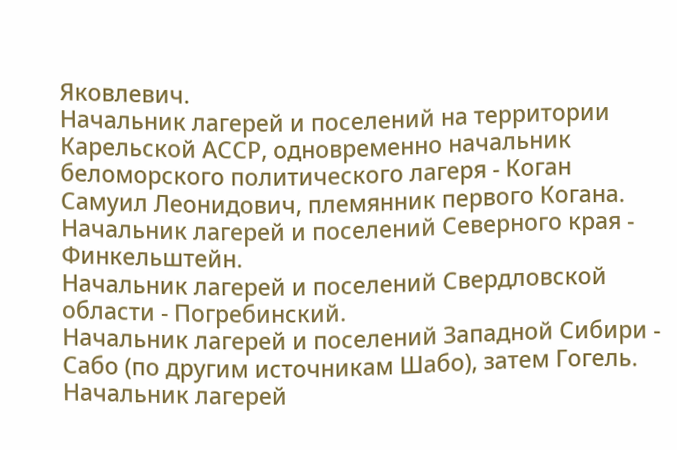Яковлевич.
Начальник лагерей и поселений на территории Карельской АССР, одновременно начальник беломорского политического лагеря - Коган Самуил Леонидович, племянник первого Когана.
Начальник лагерей и поселений Северного края - Финкельштейн.
Начальник лагерей и поселений Свердловской области - Погребинский.
Начальник лагерей и поселений Западной Сибири - Сабо (по другим источникам Шабо), затем Гогель.
Начальник лагерей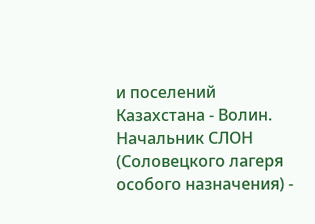и поселений Казахстана - Волин.
Начальник СЛОН (Соловецкого лагеря особого назначения) -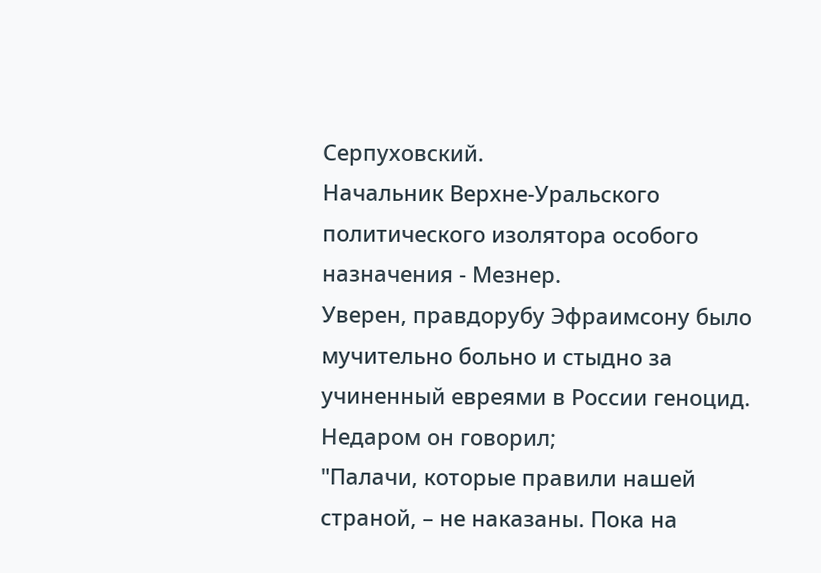Серпуховский.
Начальник Верхне-Уральского политического изолятора особого назначения - Мезнер.
Уверен, правдорубу Эфраимсону было мучительно больно и стыдно за учиненный евреями в России геноцид.
Недаром он говорил;
"Палачи, которые правили нашей страной, – не наказаны. Пока на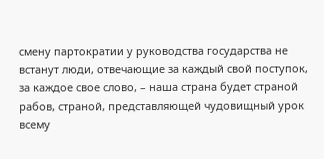смену партократии у руководства государства не встанут люди, отвечающие за каждый свой поступок, за каждое свое слово, – наша страна будет страной рабов, страной, представляющей чудовищный урок всему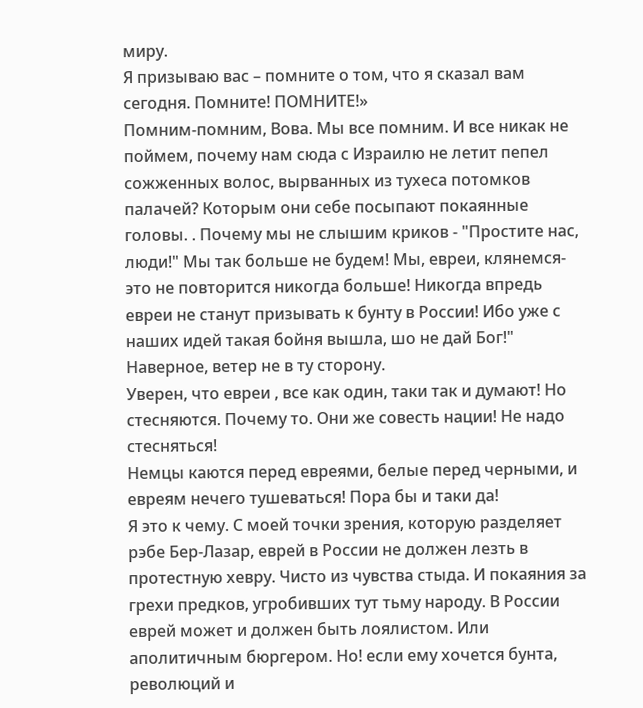миру.
Я призываю вас – помните о том, что я сказал вам сегодня. Помните! ПОМНИТЕ!»
Помним-помним, Вова. Мы все помним. И все никак не поймем, почему нам сюда с Израилю не летит пепел сожженных волос, вырванных из тухеса потомков палачей? Которым они себе посыпают покаянные головы. . Почему мы не слышим криков - "Простите нас, люди!" Мы так больше не будем! Мы, евреи, клянемся- это не повторится никогда больше! Никогда впредь евреи не станут призывать к бунту в России! Ибо уже с наших идей такая бойня вышла, шо не дай Бог!"
Наверное, ветер не в ту сторону.
Уверен, что евреи , все как один, таки так и думают! Но стесняются. Почему то. Они же совесть нации! Не надо стесняться!
Немцы каются перед евреями, белые перед черными, и евреям нечего тушеваться! Пора бы и таки да!
Я это к чему. С моей точки зрения, которую разделяет рэбе Бер-Лазар, еврей в России не должен лезть в протестную хевру. Чисто из чувства стыда. И покаяния за грехи предков, угробивших тут тьму народу. В России еврей может и должен быть лоялистом. Или аполитичным бюргером. Но! если ему хочется бунта, революций и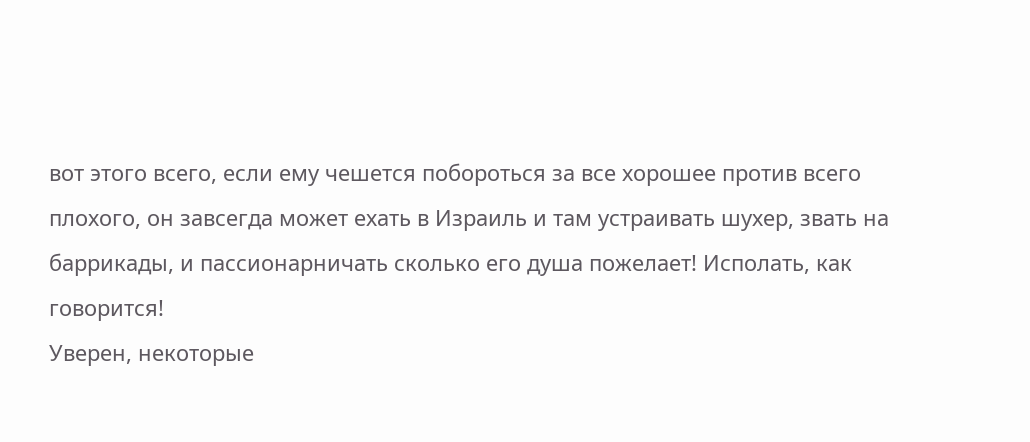вот этого всего, если ему чешется побороться за все хорошее против всего плохого, он завсегда может ехать в Израиль и там устраивать шухер, звать на баррикады, и пассионарничать сколько его душа пожелает! Исполать, как говорится!
Уверен, некоторые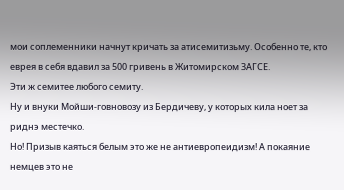мои соплеменники начнут кричать за атисемитизьму. Особенно те, кто еврея в себя вдавил за 500 гривень в Житомирском ЗАГСЕ.
Эти ж семитее любого семиту.
Ну и внуки Мойши-говновозу из Бердичеву, у которых кила ноет за риднэ местечко.
Но! Призыв каяться белым это же не антиевропеидизм! А покаяние немцев это не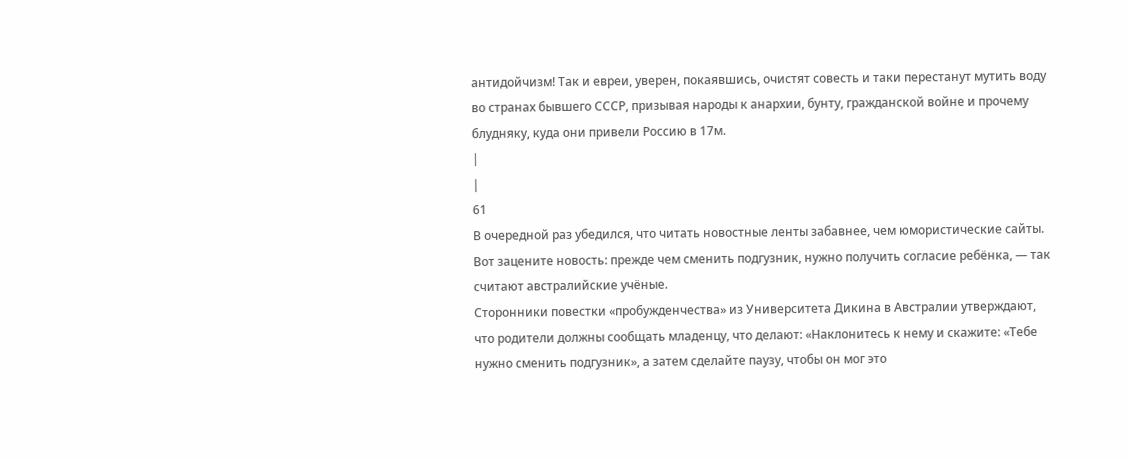антидойчизм! Так и евреи, уверен, покаявшись, очистят совесть и таки перестанут мутить воду во странах бывшего СССР, призывая народы к анархии, бунту, гражданской войне и прочему блудняку, куда они привели Россию в 17м.
|
|
61
В очередной раз убедился, что читать новостные ленты забавнее, чем юмористические сайты.
Вот зацените новость: прежде чем сменить подгузник, нужно получить согласие ребёнка, — так считают австралийские учёные.
Сторонники повестки «пробужденчества» из Университета Дикина в Австралии утверждают, что родители должны сообщать младенцу, что делают: «Наклонитесь к нему и скажите: «Тебе нужно сменить подгузник», а затем сделайте паузу, чтобы он мог это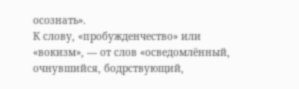осознать».
К слову, «пробужденчество» или «вокизм», — от слов «осведомлённый, очнувшийся, бодрствующий,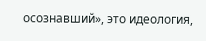осознавший», это идеология,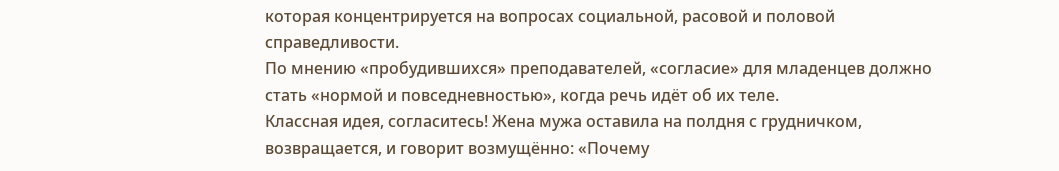которая концентрируется на вопросах социальной, расовой и половой справедливости.
По мнению «пробудившихся» преподавателей, «согласие» для младенцев должно стать «нормой и повседневностью», когда речь идёт об их теле.
Классная идея, согласитесь! Жена мужа оставила на полдня с грудничком, возвращается, и говорит возмущённо: «Почему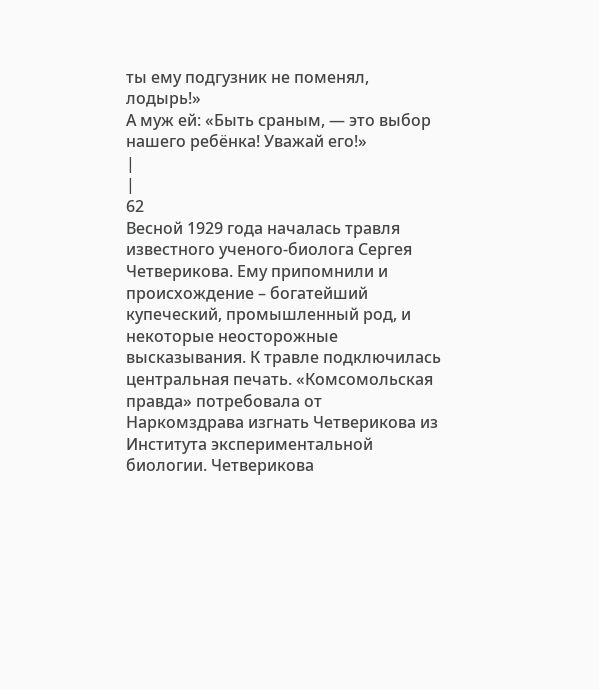ты ему подгузник не поменял, лодырь!»
А муж ей: «Быть сраным, — это выбор нашего ребёнка! Уважай его!»
|
|
62
Весной 1929 года началась травля известного ученого-биолога Сергея Четверикова. Ему припомнили и происхождение – богатейший купеческий, промышленный род, и некоторые неосторожные высказывания. К травле подключилась центральная печать. «Комсомольская правда» потребовала от Наркомздрава изгнать Четверикова из Института экспериментальной биологии. Четверикова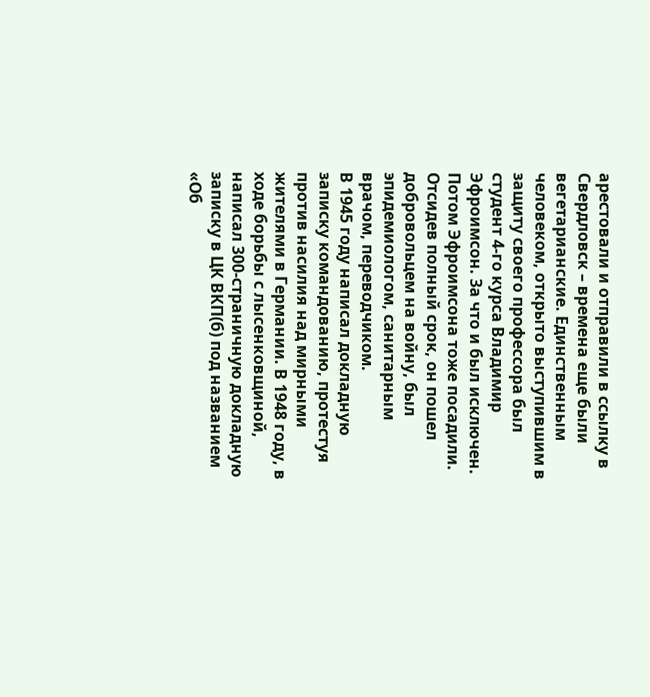арестовали и отправили в ссылку в Свердловск – времена еще были вегетарианские. Единственным человеком, открыто выступившим в защиту своего профессора был студент 4-го курса Владимир Эфроимсон. За что и был исключен.
Потом Эфроимсона тоже посадили. Отсидев полный срок, он пошел добровольцем на войну, был эпидемиологом, санитарным врачом, переводчиком.
В 1945 году написал докладную записку командованию, протестуя против насилия над мирными жителями в Германии. В 1948 году, в ходе борьбы с лысенковщиной, написал 300-страничную докладную записку в ЦК ВКП(б) под названием «Об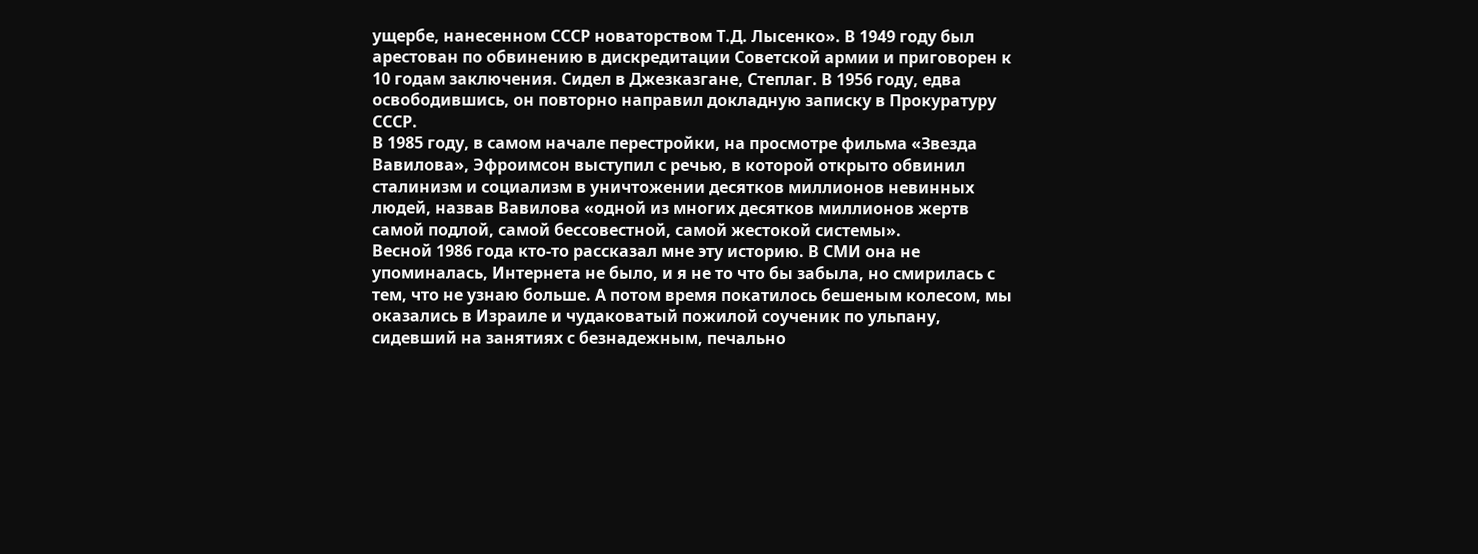ущербе, нанесенном СССР новаторством Т.Д. Лысенко». В 1949 году был арестован по обвинению в дискредитации Советской армии и приговорен к 10 годам заключения. Сидел в Джезказгане, Степлаг. В 1956 году, едва освободившись, он повторно направил докладную записку в Прокуратуру СССР.
В 1985 году, в самом начале перестройки, на просмотре фильма «Звезда Вавилова», Эфроимсон выступил с речью, в которой открыто обвинил сталинизм и социализм в уничтожении десятков миллионов невинных людей, назвав Вавилова «одной из многих десятков миллионов жертв самой подлой, самой бессовестной, самой жестокой системы».
Весной 1986 года кто-то рассказал мне эту историю. В СМИ она не упоминалась, Интернета не было, и я не то что бы забыла, но смирилась с тем, что не узнаю больше. А потом время покатилось бешеным колесом, мы оказались в Израиле и чудаковатый пожилой соученик по ульпану, сидевший на занятиях с безнадежным, печально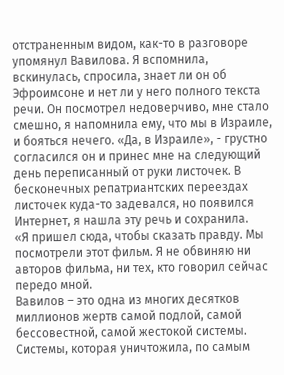отстраненным видом, как-то в разговоре упомянул Вавилова. Я вспомнила, вскинулась, спросила, знает ли он об Эфроимсоне и нет ли у него полного текста речи. Он посмотрел недоверчиво, мне стало смешно, я напомнила ему, что мы в Израиле, и бояться нечего. «Да, в Израиле», - грустно согласился он и принес мне на следующий день переписанный от руки листочек. В бесконечных репатриантских переездах листочек куда-то задевался, но появился Интернет, я нашла эту речь и сохранила.
«Я пришел сюда, чтобы сказать правду. Мы посмотрели этот фильм. Я не обвиняю ни авторов фильма, ни тех, кто говорил сейчас передо мной.
Вавилов – это одна из многих десятков миллионов жертв самой подлой, самой бессовестной, самой жестокой системы. Системы, которая уничтожила, по самым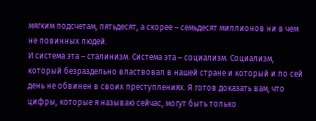мягким подсчетам, пятьдесят, а скорее – семьдесят миллионов ни в чем не повинных людей.
И система эта – сталинизм. Система эта – социализм. Социализм, который безраздельно властвовал в нашей стране и который и по сей день не обвинен в своих преступлениях. Я готов доказать вам, что цифры, которые я называю сейчас, могут быть только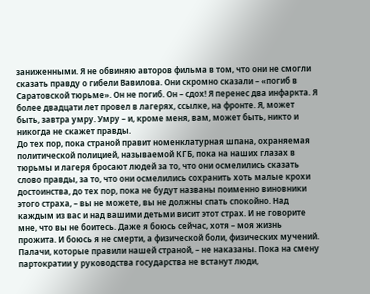заниженными. Я не обвиняю авторов фильма в том, что они не смогли сказать правду о гибели Вавилова. Они скромно сказали – «погиб в Саратовской тюрьме». Он не погиб. Он – сдох! Я перенес два инфаркта. Я более двадцати лет провел в лагерях, ссылке, на фронте. Я, может быть, завтра умру. Умру – и, кроме меня, вам, может быть, никто и никогда не скажет правды.
До тех пор, пока страной правит номенклатурная шпана, охраняемая политической полицией, называемой КГБ, пока на наших глазах в тюрьмы и лагеря бросают людей за то, что они осмелились сказать слово правды, за то, что они осмелились сохранить хоть малые крохи достоинства, до тех пор, пока не будут названы поименно виновники этого страха, – вы не можете, вы не должны спать спокойно. Над каждым из вас и над вашими детьми висит этот страх. И не говорите мне, что вы не боитесь. Даже я боюсь сейчас, хотя – моя жизнь прожита. И боюсь я не смерти, а физической боли, физических мучений.
Палачи, которые правили нашей страной, – не наказаны. Пока на смену партократии у руководства государства не встанут люди,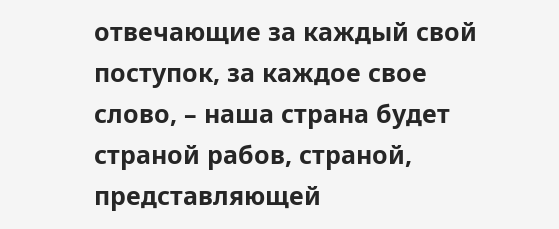отвечающие за каждый свой поступок, за каждое свое слово, – наша страна будет страной рабов, страной, представляющей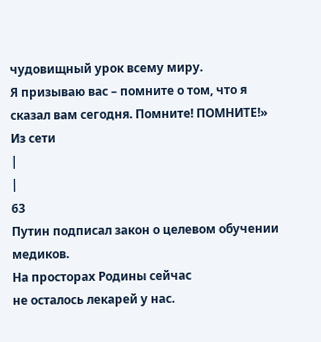чудовищный урок всему миру.
Я призываю вас – помните о том, что я сказал вам сегодня. Помните! ПОМНИТЕ!»
Из сети
|
|
63
Путин подписал закон о целевом обучении медиков.
На просторах Родины сейчас
не осталось лекарей у нас.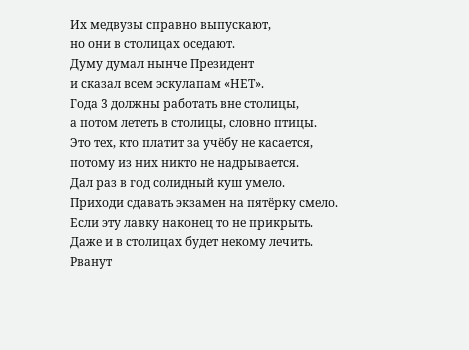Их медвузы справно выпускают,
но они в столицах оседают.
Думу думал нынче Президент
и сказал всем эскулапам «НЕТ».
Года 3 должны работать вне столицы,
а потом лететь в столицы, словно птицы.
Это тех, кто платит за учёбу не касается,
потому из них никто не надрывается.
Дал раз в год солидный куш умело.
Приходи сдавать экзамен на пятёрку смело.
Если эту лавку наконец то не прикрыть.
Даже и в столицах будет некому лечить.
Рванут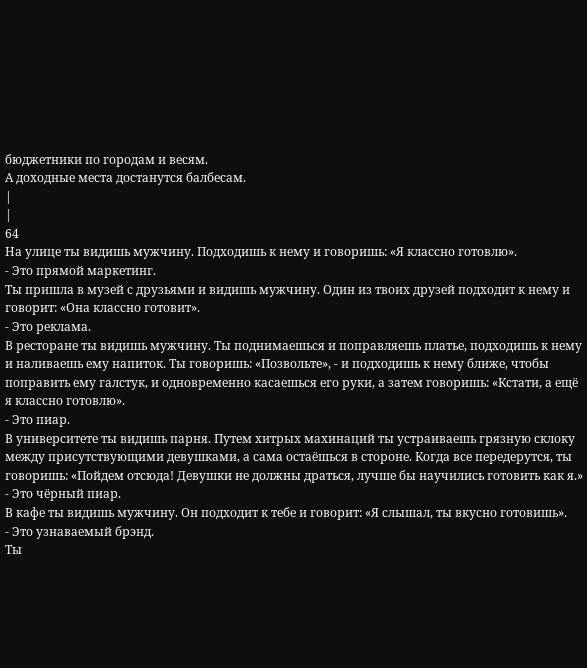бюджетники по городам и весям.
А доходные места достанутся балбесам.
|
|
64
На улице ты видишь мужчину. Подходишь к нему и говоришь: «Я классно готовлю».
- Это прямой маркетинг.
Ты пришла в музей с друзьями и видишь мужчину. Один из твоих друзей подходит к нему и говорит: «Она классно готовит».
- Это реклама.
В ресторане ты видишь мужчину. Ты поднимаешься и поправляешь платье, подходишь к нему и наливаешь ему напиток. Ты говоришь: «Позвольте», - и подходишь к нему ближе, чтобы поправить ему галстук, и одновременно касаешься его руки, а затем говоришь: «Кстати, а ещё я классно готовлю».
- Это пиар.
В университете ты видишь парня. Путем хитрых махинаций ты устраиваешь грязную склоку между присутствующими девушками, а сама остаёшься в стороне. Когда все передерутся, ты говоришь: «Пойдем отсюда! Девушки не должны драться, лучше бы научились готовить как я.»
- Это чёрный пиар.
В кафе ты видишь мужчину. Он подходит к тебе и говорит: «Я слышал, ты вкусно готовишь».
- Это узнаваемый брэнд.
Ты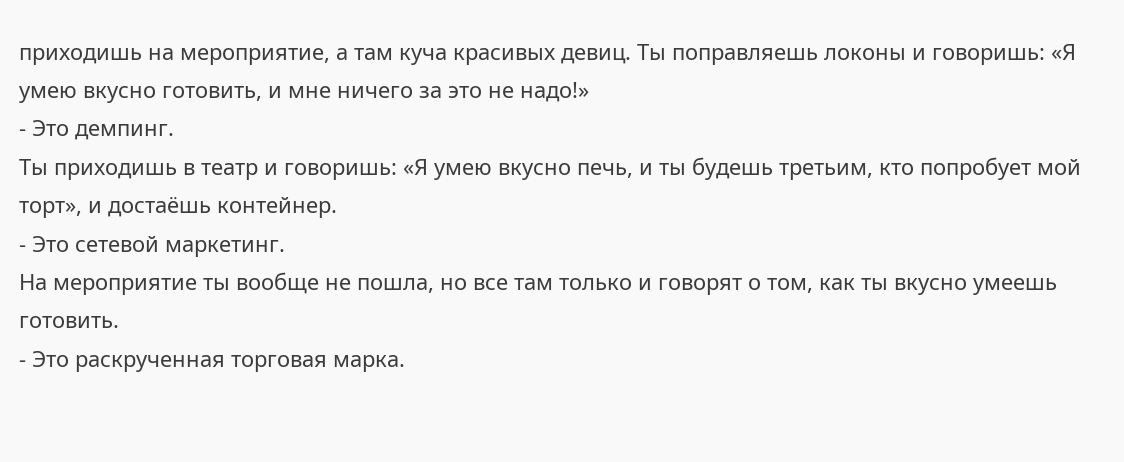приходишь на мероприятие, а там куча красивых девиц. Ты поправляешь локоны и говоришь: «Я умею вкусно готовить, и мне ничего за это не надо!»
- Это демпинг.
Ты приходишь в театр и говоришь: «Я умею вкусно печь, и ты будешь третьим, кто попробует мой торт», и достаёшь контейнер.
- Это сетевой маркетинг.
На мероприятие ты вообще не пошла, но все там только и говорят о том, как ты вкусно умеешь готовить.
- Это раскрученная торговая марка.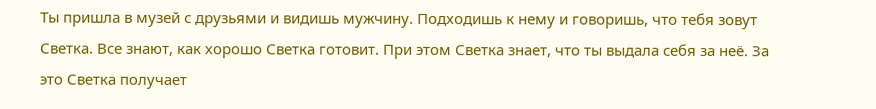Ты пришла в музей с друзьями и видишь мужчину. Подходишь к нему и говоришь, что тебя зовут Светка. Все знают, как хорошо Светка готовит. При этом Светка знает, что ты выдала себя за неё. За это Светка получает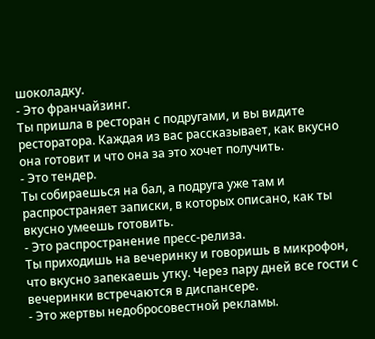шоколадку.
- Это франчайзинг.
Ты пришла в ресторан с подругами, и вы видите ресторатора. Каждая из вас рассказывает, как вкусно она готовит и что она за это хочет получить.
- Это тендер.
Ты собираешься на бал, а подруга уже там и распространяет записки, в которых описано, как ты вкусно умеешь готовить.
- Это распространение пресс-релиза.
Ты приходишь на вечеринку и говоришь в микрофон, что вкусно запекаешь утку. Через пару дней все гости с вечеринки встречаются в диспансере.
- Это жертвы недобросовестной рекламы.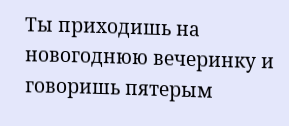Ты приходишь на новогоднюю вечеринку и говоришь пятерым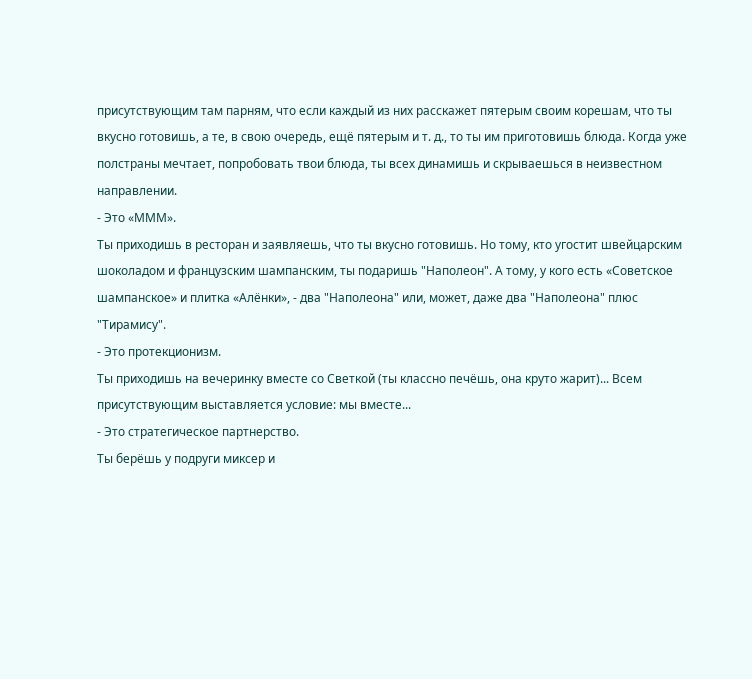присутствующим там парням, что если каждый из них расскажет пятерым своим корешам, что ты вкусно готовишь, а те, в свою очередь, ещё пятерым и т. д., то ты им приготовишь блюда. Когда уже полстраны мечтает, попробовать твои блюда, ты всех динамишь и скрываешься в неизвестном направлении.
- Это «МММ».
Ты приходишь в ресторан и заявляешь, что ты вкусно готовишь. Hо тому, кто угостит швейцарским шоколадом и французским шампанским, ты подаришь "Наполеон". А тому, у кого есть «Советское шампанское» и плитка «Алёнки», - два "Наполеона" или, может, даже два "Наполеона" плюс "Тирамису".
- Это протекционизм.
Ты приходишь на вечеринку вместе со Светкой (ты классно печёшь, она круто жарит)... Всем присутствующим выставляется условие: мы вместе...
- Это стратегическое партнерство.
Ты берёшь у подруги миксер и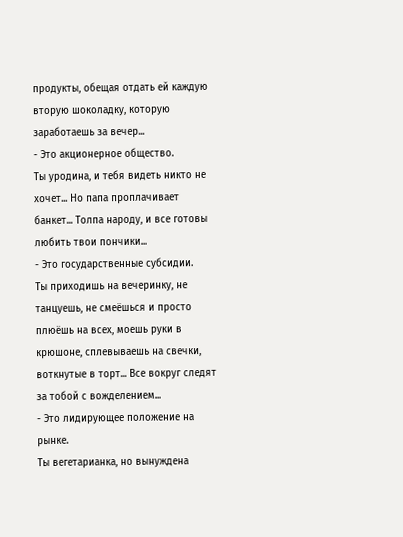продукты, обещая отдать ей каждую вторую шоколадку, которую заработаешь за вечер...
- Это акционерное общество.
Ты уродина, и тебя видеть никто не хочет... Но папа проплачивает банкет... Толпа народу, и все готовы любить твои пончики...
- Это государственные субсидии.
Ты приходишь на вечеринку, не танцуешь, не смеёшься и просто плюёшь на всех, моешь руки в крюшоне, сплевываешь на свечки, воткнутые в торт... Все вокруг следят за тобой с вожделением...
- Это лидирующее положение на рынке.
Ты вегетарианка, но вынуждена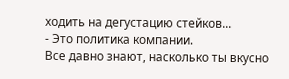ходить на дегустацию стейков...
- Это политика компании.
Все давно знают, насколько ты вкусно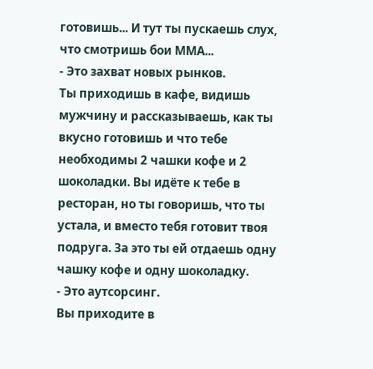готовишь... И тут ты пускаешь слух, что смотришь бои ММА...
- Это захват новых рынков.
Ты приходишь в кафе, видишь мужчину и рассказываешь, как ты вкусно готовишь и что тебе необходимы 2 чашки кофе и 2 шоколадки. Вы идёте к тебе в ресторан, но ты говоришь, что ты устала, и вместо тебя готовит твоя подруга. За это ты ей отдаешь одну чашку кофе и одну шоколадку.
- Это аутсорсинг.
Вы приходите в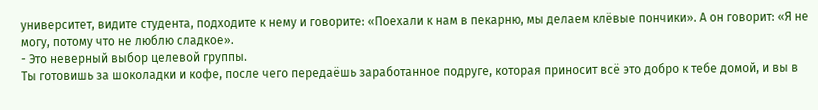университет, видите студента, подходите к нему и говорите: «Поехали к нам в пекарню, мы делаем клёвые пончики». А он говорит: «Я не могу, потому что не люблю сладкое».
- Это неверный выбор целевой группы.
Ты готовишь за шоколадки и кофе, после чего передаёшь заработанное подруге, которая приносит всё это добро к тебе домой, и вы в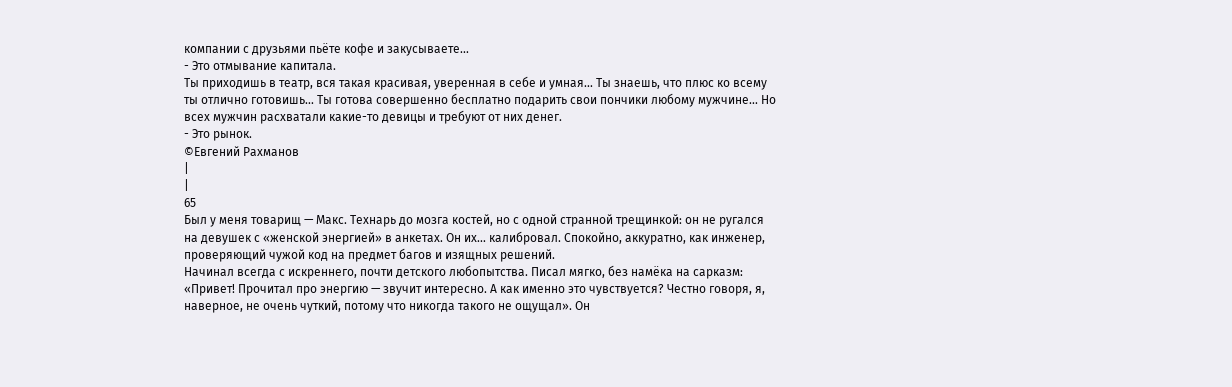компании с друзьями пьёте кофе и закусываете...
- Это отмывание капитала.
Ты приходишь в театр, вся такая красивая, уверенная в себе и умная... Ты знаешь, что плюс ко всему ты отлично готовишь... Ты готова совершенно бесплатно подарить свои пончики любому мужчине... Но всех мужчин расхватали какие-то девицы и требуют от них денег.
- Это рынок.
©Евгений Рахманов
|
|
65
Был у меня товарищ — Макс. Технарь до мозга костей, но с одной странной трещинкой: он не ругался на девушек с «женской энергией» в анкетах. Он их... калибровал. Спокойно, аккуратно, как инженер, проверяющий чужой код на предмет багов и изящных решений.
Начинал всегда с искреннего, почти детского любопытства. Писал мягко, без намёка на сарказм: «Привет! Прочитал про энергию — звучит интересно. А как именно это чувствуется? Честно говоря, я, наверное, не очень чуткий, потому что никогда такого не ощущал». Он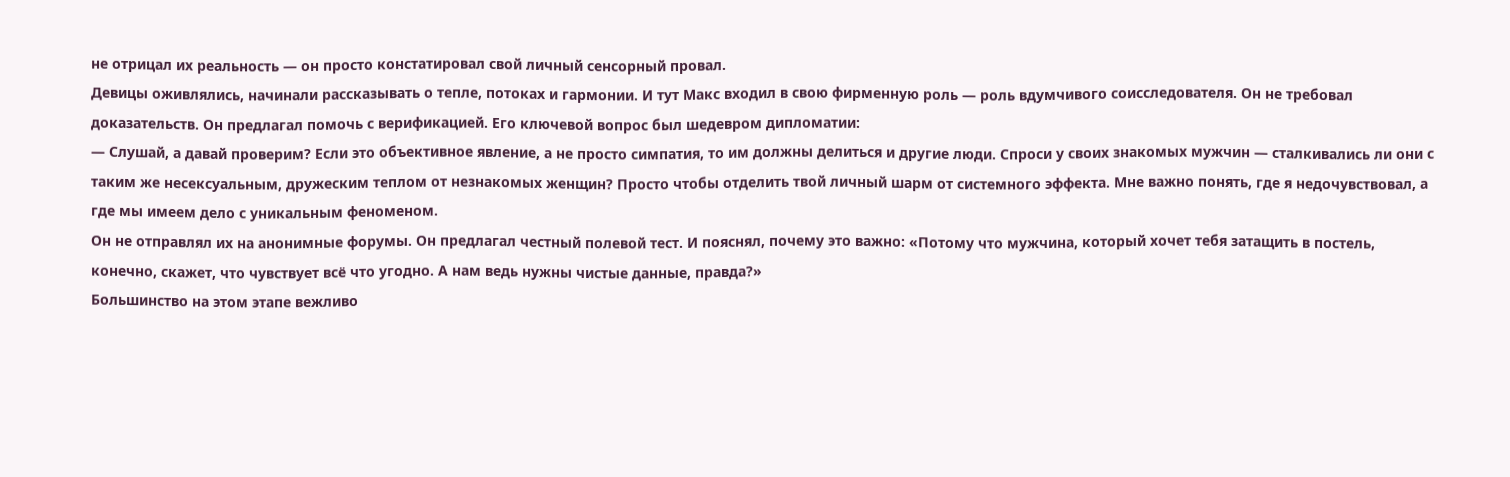не отрицал их реальность — он просто констатировал свой личный сенсорный провал.
Девицы оживлялись, начинали рассказывать о тепле, потоках и гармонии. И тут Макс входил в свою фирменную роль — роль вдумчивого соисследователя. Он не требовал доказательств. Он предлагал помочь с верификацией. Его ключевой вопрос был шедевром дипломатии:
— Слушай, а давай проверим? Если это объективное явление, а не просто симпатия, то им должны делиться и другие люди. Спроси у своих знакомых мужчин — сталкивались ли они с таким же несексуальным, дружеским теплом от незнакомых женщин? Просто чтобы отделить твой личный шарм от системного эффекта. Мне важно понять, где я недочувствовал, а где мы имеем дело с уникальным феноменом.
Он не отправлял их на анонимные форумы. Он предлагал честный полевой тест. И пояснял, почему это важно: «Потому что мужчина, который хочет тебя затащить в постель, конечно, скажет, что чувствует всё что угодно. А нам ведь нужны чистые данные, правда?»
Большинство на этом этапе вежливо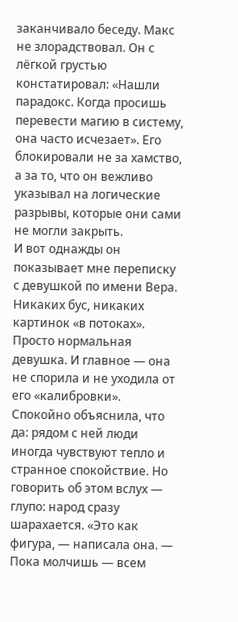заканчивало беседу. Макс не злорадствовал. Он с лёгкой грустью констатировал: «Нашли парадокс. Когда просишь перевести магию в систему, она часто исчезает». Его блокировали не за хамство, а за то, что он вежливо указывал на логические разрывы, которые они сами не могли закрыть.
И вот однажды он показывает мне переписку с девушкой по имени Вера. Никаких бус, никаких картинок «в потоках». Просто нормальная девушка. И главное — она не спорила и не уходила от его «калибровки». Спокойно объяснила, что да: рядом с ней люди иногда чувствуют тепло и странное спокойствие. Но говорить об этом вслух — глупо: народ сразу шарахается. «Это как фигура, — написала она. — Пока молчишь — всем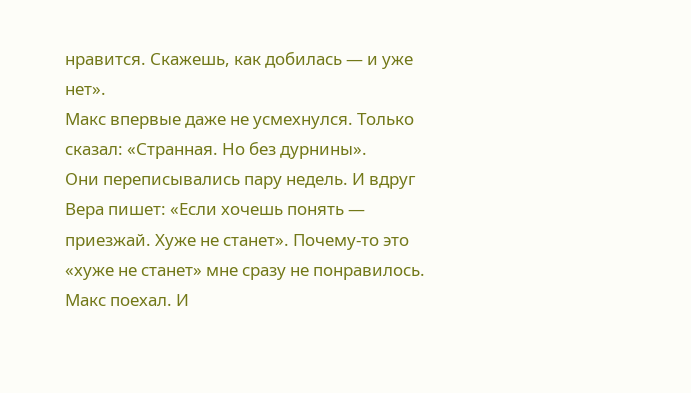нравится. Скажешь, как добилась — и уже нет».
Макс впервые даже не усмехнулся. Только сказал: «Странная. Но без дурнины».
Они переписывались пару недель. И вдруг Вера пишет: «Если хочешь понять — приезжай. Хуже не станет». Почему-то это «хуже не станет» мне сразу не понравилось.
Макс поехал. И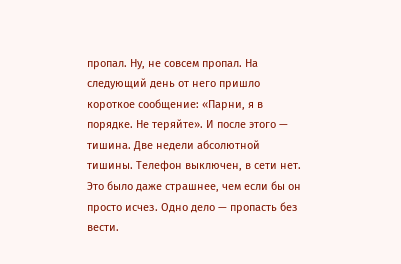пропал. Ну, не совсем пропал. На следующий день от него пришло короткое сообщение: «Парни, я в порядке. Не теряйте». И после этого — тишина. Две недели абсолютной тишины. Телефон выключен, в сети нет. Это было даже страшнее, чем если бы он просто исчез. Одно дело — пропасть без вести.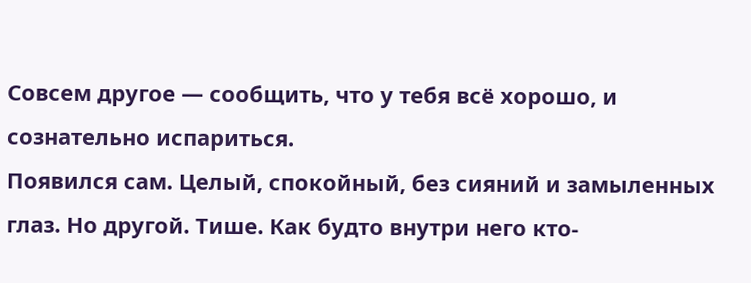Совсем другое — сообщить, что у тебя всё хорошо, и сознательно испариться.
Появился сам. Целый, спокойный, без сияний и замыленных глаз. Но другой. Тише. Как будто внутри него кто-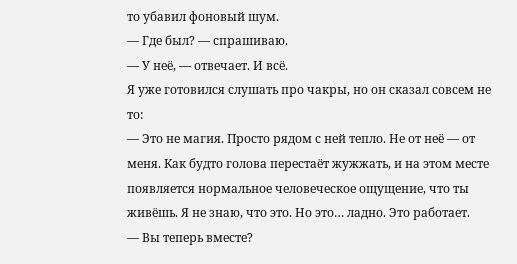то убавил фоновый шум.
— Где был? — спрашиваю.
— У неё, — отвечает. И всё.
Я уже готовился слушать про чакры, но он сказал совсем не то:
— Это не магия. Просто рядом с ней тепло. Не от неё — от меня. Как будто голова перестаёт жужжать, и на этом месте появляется нормальное человеческое ощущение, что ты живёшь. Я не знаю, что это. Но это… ладно. Это работает.
— Вы теперь вместе?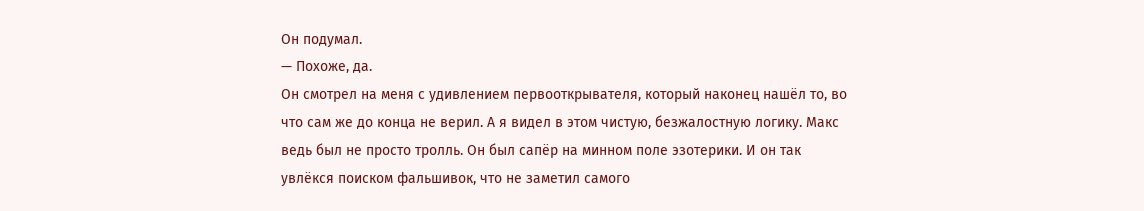Он подумал.
— Похоже, да.
Он смотрел на меня с удивлением первооткрывателя, который наконец нашёл то, во что сам же до конца не верил. А я видел в этом чистую, безжалостную логику. Макс ведь был не просто тролль. Он был сапёр на минном поле эзотерики. И он так увлёкся поиском фальшивок, что не заметил самого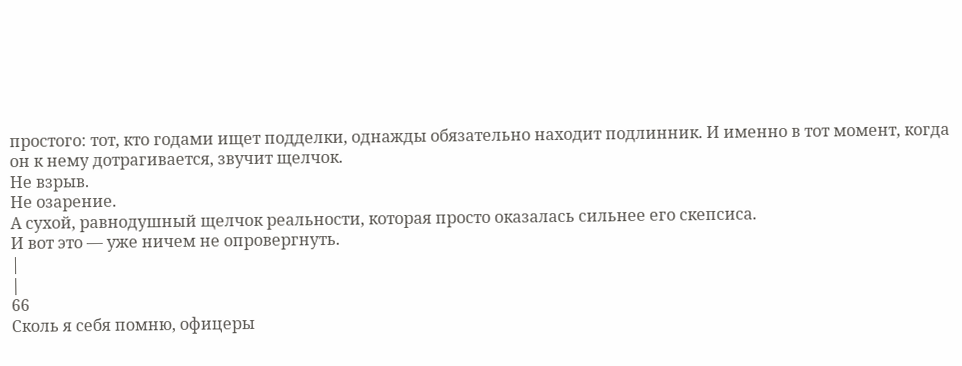простого: тот, кто годами ищет подделки, однажды обязательно находит подлинник. И именно в тот момент, когда он к нему дотрагивается, звучит щелчок.
Не взрыв.
Не озарение.
А сухой, равнодушный щелчок реальности, которая просто оказалась сильнее его скепсиса.
И вот это — уже ничем не опровергнуть.
|
|
66
Сколь я себя помню, офицеры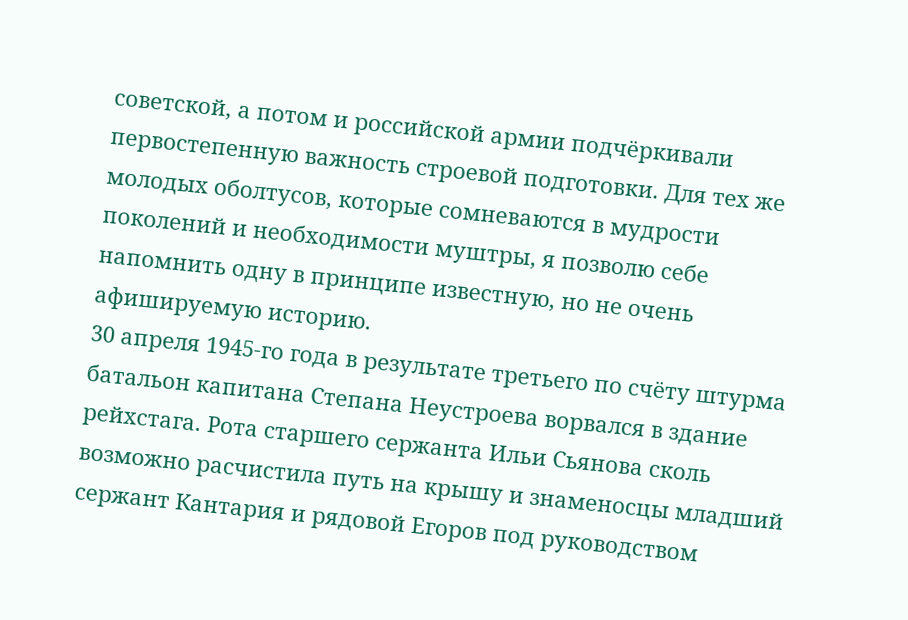советской, а потом и российской армии подчёркивали первостепенную важность строевой подготовки. Для тех же молодых оболтусов, которые сомневаются в мудрости поколений и необходимости муштры, я позволю себе напомнить одну в принципе известную, но не очень афишируемую историю.
30 апреля 1945-го года в результате третьего по счёту штурма батальон капитана Степана Неустроева ворвался в здание рейхстага. Рота старшего сержанта Ильи Сьянова сколь возможно расчистила путь на крышу и знаменосцы младший сержант Кантария и рядовой Егоров под руководством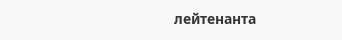лейтенанта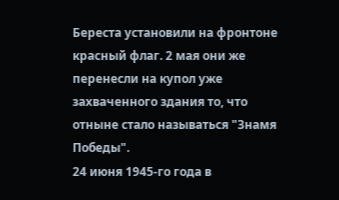Береста установили на фронтоне красный флаг. 2 мая они же перенесли на купол уже захваченного здания то, что отныне стало называться "Знамя Победы".
24 июня 1945-го года в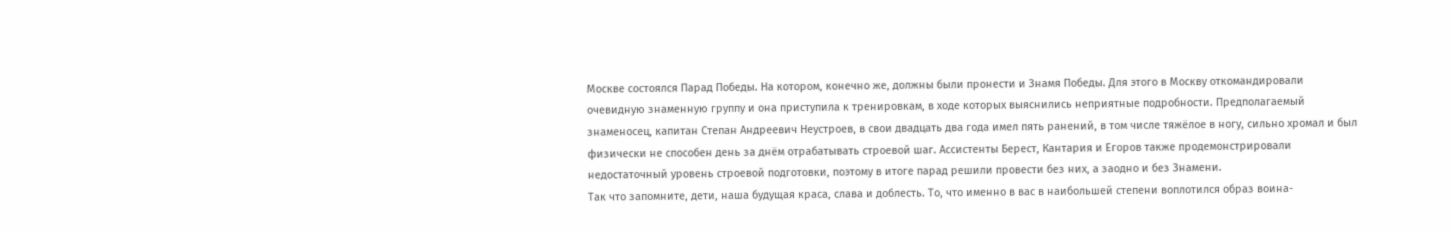Москве состоялся Парад Победы. На котором, конечно же, должны были пронести и Знамя Победы. Для этого в Москву откомандировали очевидную знаменную группу и она приступила к тренировкам, в ходе которых выяснились неприятные подробности. Предполагаемый знаменосец, капитан Степан Андреевич Неустроев, в свои двадцать два года имел пять ранений, в том числе тяжёлое в ногу, сильно хромал и был физически не способен день за днём отрабатывать строевой шаг. Ассистенты Берест, Кантария и Егоров также продемонстрировали недостаточный уровень строевой подготовки, поэтому в итоге парад решили провести без них, а заодно и без Знамени.
Так что запомните, дети, наша будущая краса, слава и доблесть. То, что именно в вас в наибольшей степени воплотился образ воина-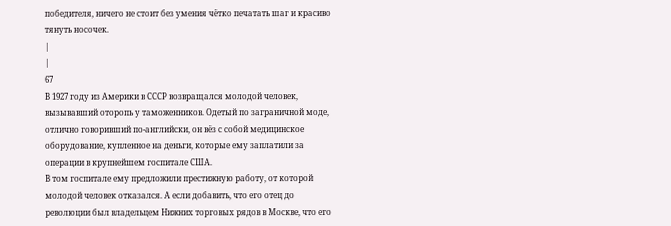победителя, ничего не стоит без умения чётко печатать шаг и красиво тянуть носочек.
|
|
67
В 1927 году из Америки в СССР возвращался молодой человек, вызывавший оторопь у таможенников. Одетый по заграничной моде, отлично говоривший по-английски, он вёз с собой медицинское оборудование, купленное на деньги, которые ему заплатили за операции в крупнейшем госпитале США.
В том госпитале ему предложили престижную работу, от которой молодой человек отказался. А если добавить, что его отец до революции был владельцем Нижних торговых рядов в Москве, что его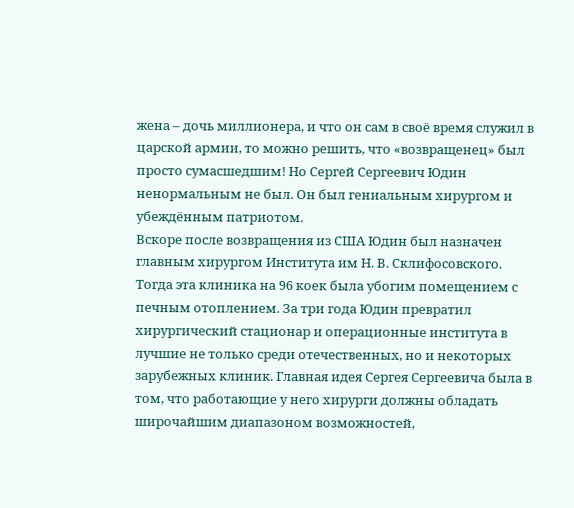жена – дочь миллионера, и что он сам в своё время служил в царской армии, то можно решить, что «возвращенец» был просто сумасшедшим! Но Сергей Сергеевич Юдин ненормальным не был. Он был гениальным хирургом и убеждённым патриотом.
Вскоре после возвращения из США Юдин был назначен главным хирургом Института им Н. В. Склифосовского.
Тогда эта клиника на 96 коек была убогим помещением с печным отоплением. За три года Юдин превратил хирургический стационар и операционные института в лучшие не только среди отечественных, но и некоторых зарубежных клиник. Главная идея Сергея Сергеевича была в том, что работающие у него хирурги должны обладать широчайшим диапазоном возможностей,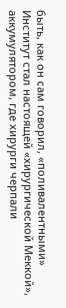быть, как он сам говорил, «поливалентными»
Институт стал настоящей «хирургической Меккой», аккумулятором, где хирурги черпали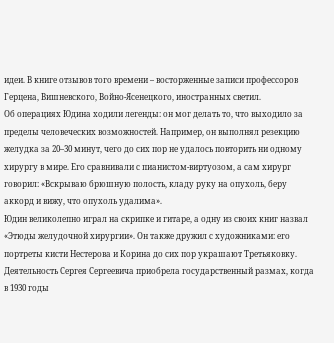идеи. В книге отзывов того времени – восторженные записи профессоров Герцена, Вишневского, Войно-Ясенецкого, иностранных светил.
Об операциях Юдина ходили легенды: он мог делать то, что выходило за пределы человеческих возможностей. Например, он выполнял резекцию желудка за 20–30 минут, чего до сих пор не удалось повторить ни одному хирургу в мире. Его сравнивали с пианистом-виртуозом, а сам хирург говорил: «Вскрываю брюшную полость, кладу руку на опухоль, беру аккорд и вижу, что опухоль удалима».
Юдин великолепно играл на скрипке и гитаре, а одну из своих книг назвал «Этюды желудочной хирургии». Он также дружил с художниками: его портреты кисти Нестерова и Корина до сих пор украшают Третьяковку.
Деятельность Сергея Сергеевича приобрела государственный размах, когда в 1930 годы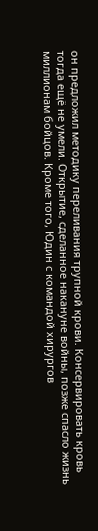он предложил методику переливания трупной крови. Консервировать кровь тогда ещё не умели. Открытие, сделанное накануне войны, позже спасло жизнь миллионам бойцов. Кроме того, Юдин с командой хирургов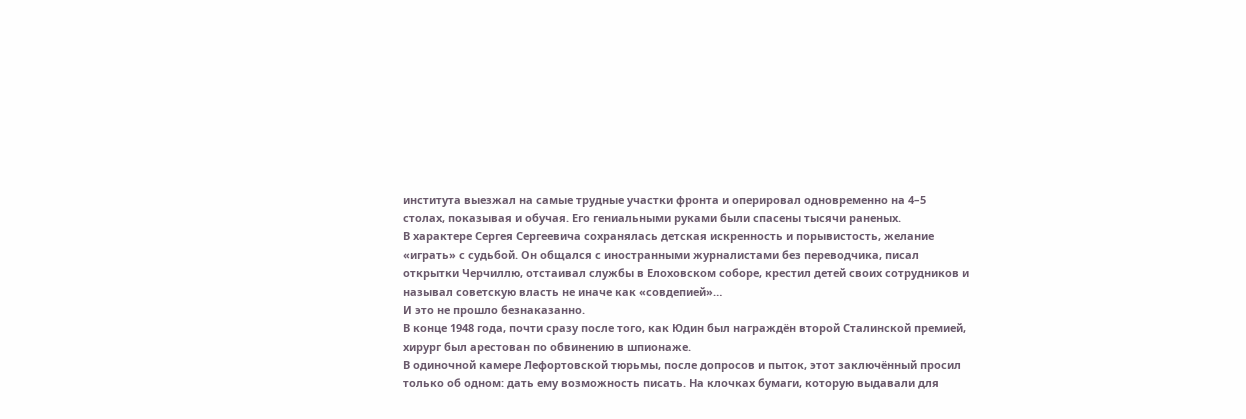института выезжал на самые трудные участки фронта и оперировал одновременно на 4–5 столах, показывая и обучая. Его гениальными руками были спасены тысячи раненых.
В характере Сергея Сергеевича сохранялась детская искренность и порывистость, желание «играть» с судьбой. Он общался с иностранными журналистами без переводчика, писал открытки Черчиллю, отстаивал службы в Елоховском соборе, крестил детей своих сотрудников и называл советскую власть не иначе как «совдепией»…
И это не прошло безнаказанно.
В конце 1948 года, почти сразу после того, как Юдин был награждён второй Сталинской премией, хирург был арестован по обвинению в шпионаже.
В одиночной камере Лефортовской тюрьмы, после допросов и пыток, этот заключённый просил только об одном: дать ему возможность писать. На клочках бумаги, которую выдавали для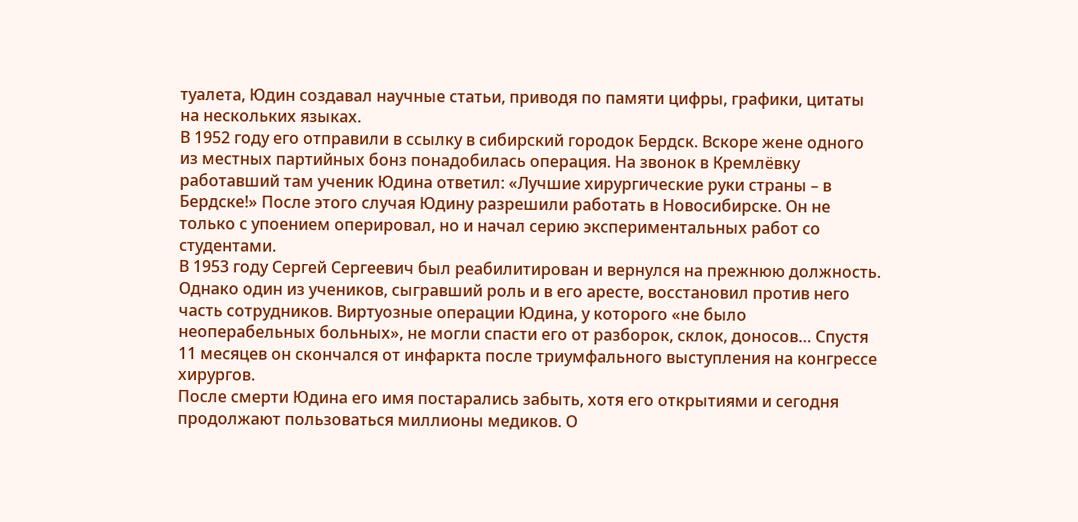туалета, Юдин создавал научные статьи, приводя по памяти цифры, графики, цитаты на нескольких языках.
В 1952 году его отправили в ссылку в сибирский городок Бердск. Вскоре жене одного из местных партийных бонз понадобилась операция. На звонок в Кремлёвку работавший там ученик Юдина ответил: «Лучшие хирургические руки страны – в Бердске!» После этого случая Юдину разрешили работать в Новосибирске. Он не только с упоением оперировал, но и начал серию экспериментальных работ со студентами.
В 1953 году Сергей Сергеевич был реабилитирован и вернулся на прежнюю должность. Однако один из учеников, сыгравший роль и в его аресте, восстановил против него часть сотрудников. Виртуозные операции Юдина, у которого «не было неоперабельных больных», не могли спасти его от разборок, склок, доносов… Спустя 11 месяцев он скончался от инфаркта после триумфального выступления на конгрессе хирургов.
После смерти Юдина его имя постарались забыть, хотя его открытиями и сегодня продолжают пользоваться миллионы медиков. О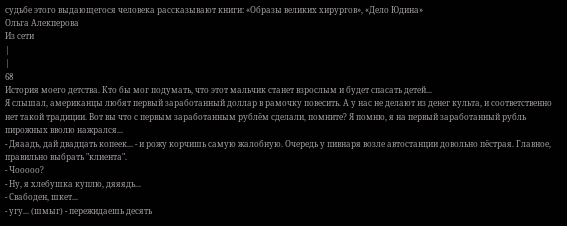судьбе этого выдающегося человека рассказывают книги: «Образы великих хирургов», «Дело Юдина»
Ольга Алекперова
Из сети
|
|
68
История моего детства. Кто бы мог подумать, что этот мальчик станет взрослым и будет спасать детей...
Я слышал, американцы любят первый заработанный доллар в рамочку повесить. А у нас не делают из денег культа, и соответственно нет такой традиции. Вот вы что с первым заработанным рублём сделали, помните? Я помню, я на первый заработанный рубль пирожных вволю нажрался...
- Дяаадь, дай двадцать копеек... - и рожу корчишь самую жалобную. Очередь у пивнаря возле автостанции довольно пёстрая. Главное, правильно выбрать "клиента".
- Чооооо?
- Ну, я хлебушка куплю, дяяядь...
- Свабоден, шкет...
- угу... (шмыг) - пережидаешь десять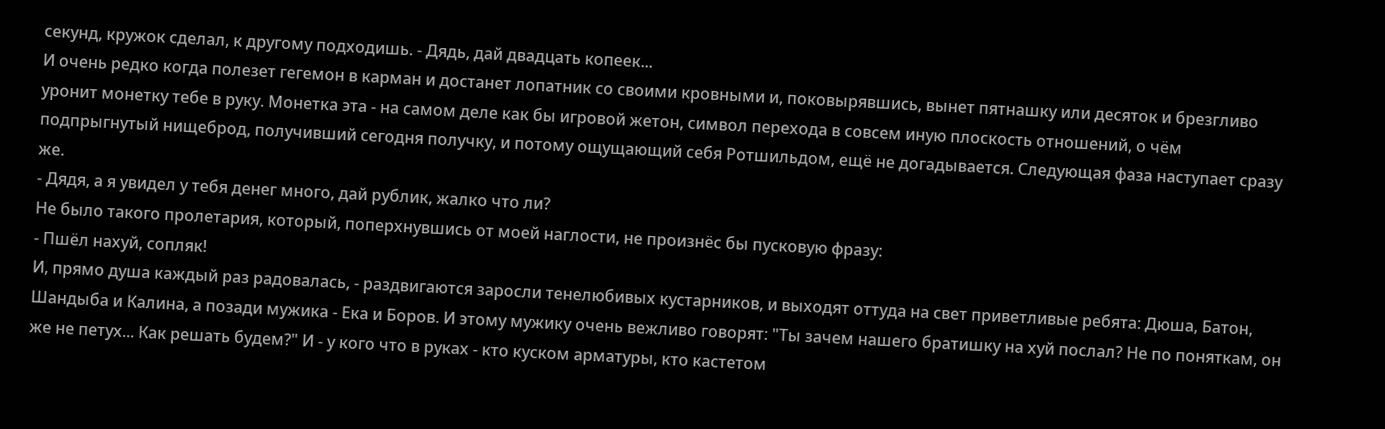секунд, кружок сделал, к другому подходишь. - Дядь, дай двадцать копеек...
И очень редко когда полезет гегемон в карман и достанет лопатник со своими кровными и, поковырявшись, вынет пятнашку или десяток и брезгливо уронит монетку тебе в руку. Монетка эта - на самом деле как бы игровой жетон, символ перехода в совсем иную плоскость отношений, о чём подпрыгнутый нищеброд, получивший сегодня получку, и потому ощущающий себя Ротшильдом, ещё не догадывается. Следующая фаза наступает сразу же.
- Дядя, а я увидел у тебя денег много, дай рублик, жалко что ли?
Не было такого пролетария, который, поперхнувшись от моей наглости, не произнёс бы пусковую фразу:
- Пшёл нахуй, сопляк!
И, прямо душа каждый раз радовалась, - раздвигаются заросли тенелюбивых кустарников, и выходят оттуда на свет приветливые ребята: Дюша, Батон, Шандыба и Калина, а позади мужика - Ека и Боров. И этому мужику очень вежливо говорят: "Ты зачем нашего братишку на хуй послал? Не по поняткам, он же не петух... Как решать будем?" И - у кого что в руках - кто куском арматуры, кто кастетом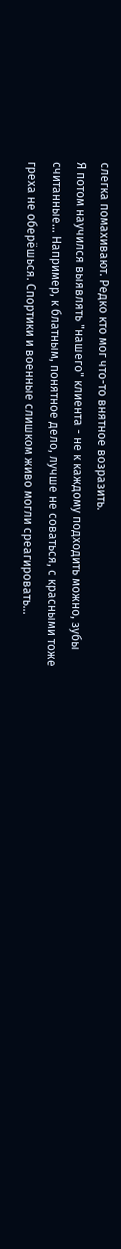слегка помахивают. Редко кто мог что-то внятное возразить.
Я потом научился выявлять "нашего" клиента - не к каждому подходить можно, зубы считанные... Например, к блатным, понятное дело, лучше не соваться, с красными тоже греха не оберёшься. Спортики и военные слишком живо могли среагировать...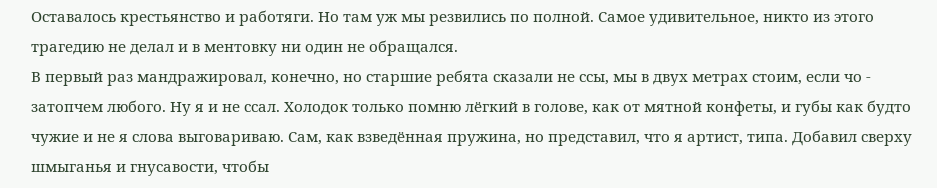Оставалось крестьянство и работяги. Но там уж мы резвились по полной. Самое удивительное, никто из этого трагедию не делал и в ментовку ни один не обращался.
В первый раз мандражировал, конечно, но старшие ребята сказали не ссы, мы в двух метрах стоим, если чо - затопчем любого. Ну я и не ссал. Холодок только помню лёгкий в голове, как от мятной конфеты, и губы как будто чужие и не я слова выговариваю. Сам, как взведённая пружина, но представил, что я артист, типа. Добавил сверху шмыганья и гнусавости, чтобы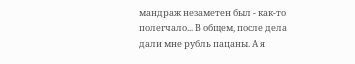мандраж незаметен был - как-то полегчало... В общем, после дела дали мне рубль пацаны. А я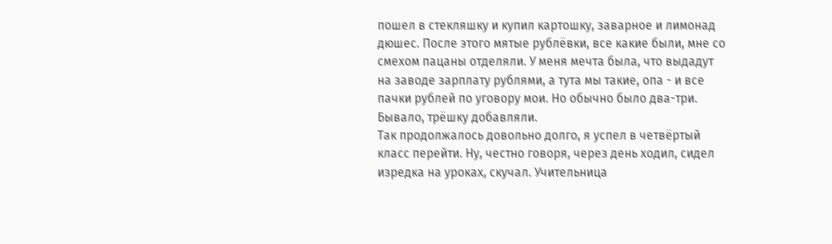пошел в стекляшку и купил картошку, заварное и лимонад дюшес. После этого мятые рублёвки, все какие были, мне со смехом пацаны отделяли. У меня мечта была, что выдадут на заводе зарплату рублями, а тута мы такие, опа - и все пачки рублей по уговору мои. Но обычно было два-три. Бывало, трёшку добавляли.
Так продолжалось довольно долго, я успел в четвёртый класс перейти. Ну, честно говоря, через день ходил, сидел изредка на уроках, скучал. Учительница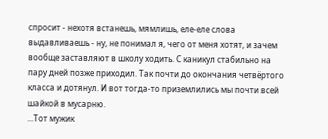спросит - нехотя встанешь, мямлишь, еле-еле слова выдавливаешь - ну, не понимал я, чего от меня хотят, и зачем вообще заставляют в школу ходить. С каникул стабильно на пару дней позже приходил. Так почти до окончания четвёртого класса и дотянул. И вот тогда-то приземлились мы почти всей шайкой в мусарню.
...Тот мужик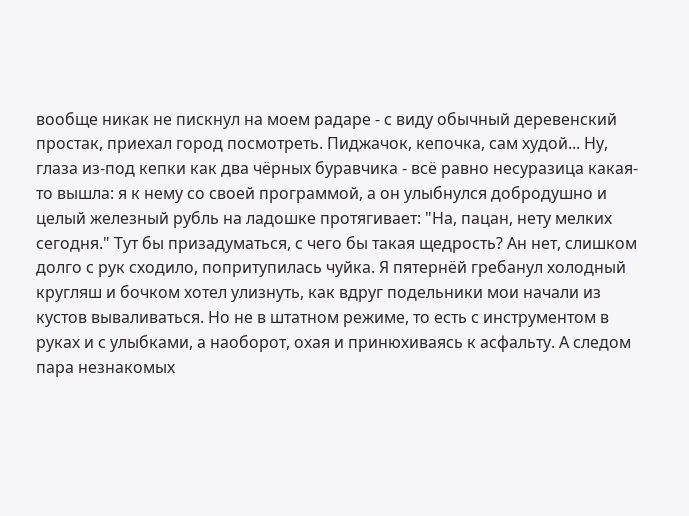вообще никак не пискнул на моем радаре - с виду обычный деревенский простак, приехал город посмотреть. Пиджачок, кепочка, сам худой... Ну, глаза из-под кепки как два чёрных буравчика - всё равно несуразица какая-то вышла: я к нему со своей программой, а он улыбнулся добродушно и целый железный рубль на ладошке протягивает: "На, пацан, нету мелких сегодня." Тут бы призадуматься, с чего бы такая щедрость? Ан нет, слишком долго с рук сходило, попритупилась чуйка. Я пятернёй гребанул холодный кругляш и бочком хотел улизнуть, как вдруг подельники мои начали из кустов вываливаться. Но не в штатном режиме, то есть с инструментом в руках и с улыбками, а наоборот, охая и принюхиваясь к асфальту. А следом пара незнакомых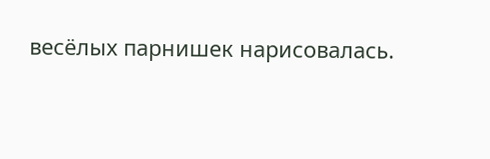весёлых парнишек нарисовалась.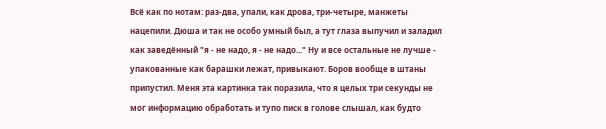Всё как по нотам: раз-два, упали, как дрова, три-четыре, манжеты нацепили. Дюша и так не особо умный был, а тут глаза выпучил и заладил как заведённый "я - не надо, я - не надо..." Ну и все остальные не лучше - упакованные как барашки лежат, привыкают. Боров вообще в штаны припустил. Меня эта картинка так поразила, что я целых три секунды не мог информацию обработать и тупо писк в голове слышал, как будто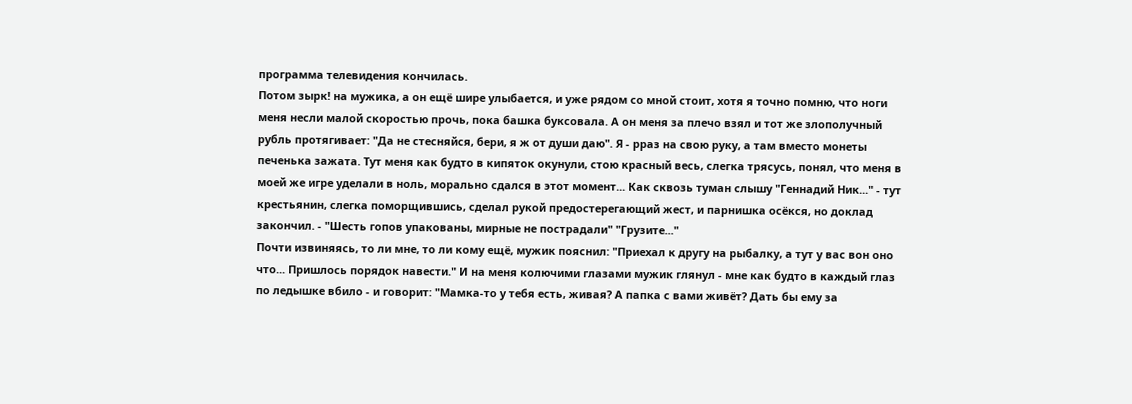программа телевидения кончилась.
Потом зырк! на мужика, а он ещё шире улыбается, и уже рядом со мной стоит, хотя я точно помню, что ноги меня несли малой скоростью прочь, пока башка буксовала. А он меня за плечо взял и тот же злополучный рубль протягивает: "Да не стесняйся, бери, я ж от души даю". Я - рраз на свою руку, а там вместо монеты печенька зажата. Тут меня как будто в кипяток окунули, стою красный весь, слегка трясусь, понял, что меня в моей же игре уделали в ноль, морально сдался в этот момент... Как сквозь туман слышу "Геннадий Ник..." - тут крестьянин, слегка поморщившись, сделал рукой предостерегающий жест, и парнишка осёкся, но доклад закончил. - "Шесть гопов упакованы, мирные не пострадали" "Грузите..."
Почти извиняясь, то ли мне, то ли кому ещё, мужик пояснил: "Приехал к другу на рыбалку, а тут у вас вон оно что... Пришлось порядок навести." И на меня колючими глазами мужик глянул - мне как будто в каждый глаз по ледышке вбило - и говорит: "Мамка-то у тебя есть, живая? А папка с вами живёт? Дать бы ему за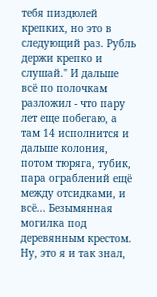тебя пиздюлей крепких, но это в следующий раз. Рубль держи крепко и слушай." И дальше всё по полочкам разложил - что пару лет еще побегаю, а там 14 исполнится и дальше колония, потом тюряга, тубик, пара ограблений ещё между отсидками, и всё... Безымянная могилка под деревянным крестом. Ну, это я и так знал,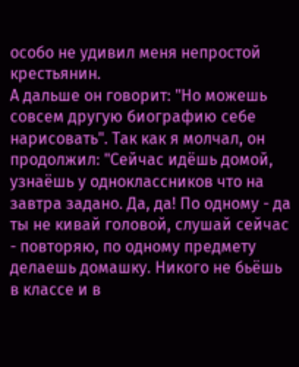особо не удивил меня непростой крестьянин.
А дальше он говорит: "Но можешь совсем другую биографию себе нарисовать". Так как я молчал, он продолжил: "Сейчас идёшь домой, узнаёшь у одноклассников что на завтра задано. Да, да! По одному - да ты не кивай головой, слушай сейчас - повторяю, по одному предмету делаешь домашку. Никого не бьёшь в классе и в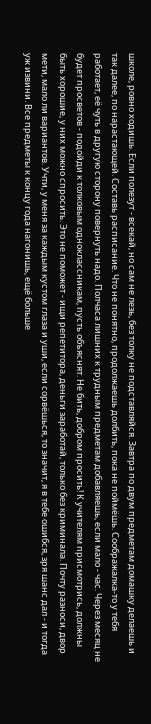школе, ровно ходишь. Если полезут - всекай, но сам не лезь, без толку не подставляйся. Завтра по двум предметам домашку делаешь и так далее, по нарастающей. Составь расписание. Что не понятно, продолжаешь долбить, пока не поймёшь. Соображалка-то у тебя работает, её чуть в другую сторону повернуть надо. Полчаса лишних к трудным предметам добавляешь, если мало - час. Через месяц не будет просветов - подойди к толковым одноклассникам, пусть объяснят. Не бить, добром просить! К учителям присмотрись, должны быть хорошие, у них можно спросить. Это не поможет - ищи репетитора, деньги заработай, только без криминала. Почту разноси, двор мети, мало ли вариантов. Учти, у меня за каждым кустом глаза и уши, если сорвёшься, то значит, я в тебе ошибся, зря шанс дал - и тогда уж извини. Все предметы к концу года нагонишь, ещё больше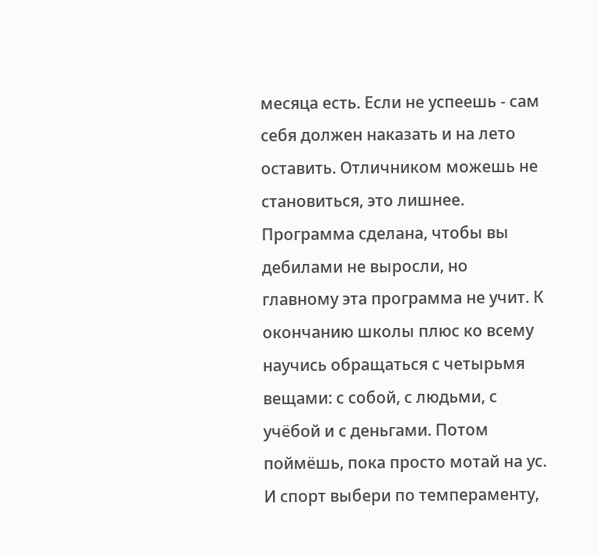месяца есть. Если не успеешь - сам себя должен наказать и на лето оставить. Отличником можешь не становиться, это лишнее. Программа сделана, чтобы вы дебилами не выросли, но главному эта программа не учит. К окончанию школы плюс ко всему научись обращаться с четырьмя вещами: с собой, с людьми, с учёбой и с деньгами. Потом поймёшь, пока просто мотай на ус. И спорт выбери по темпераменту,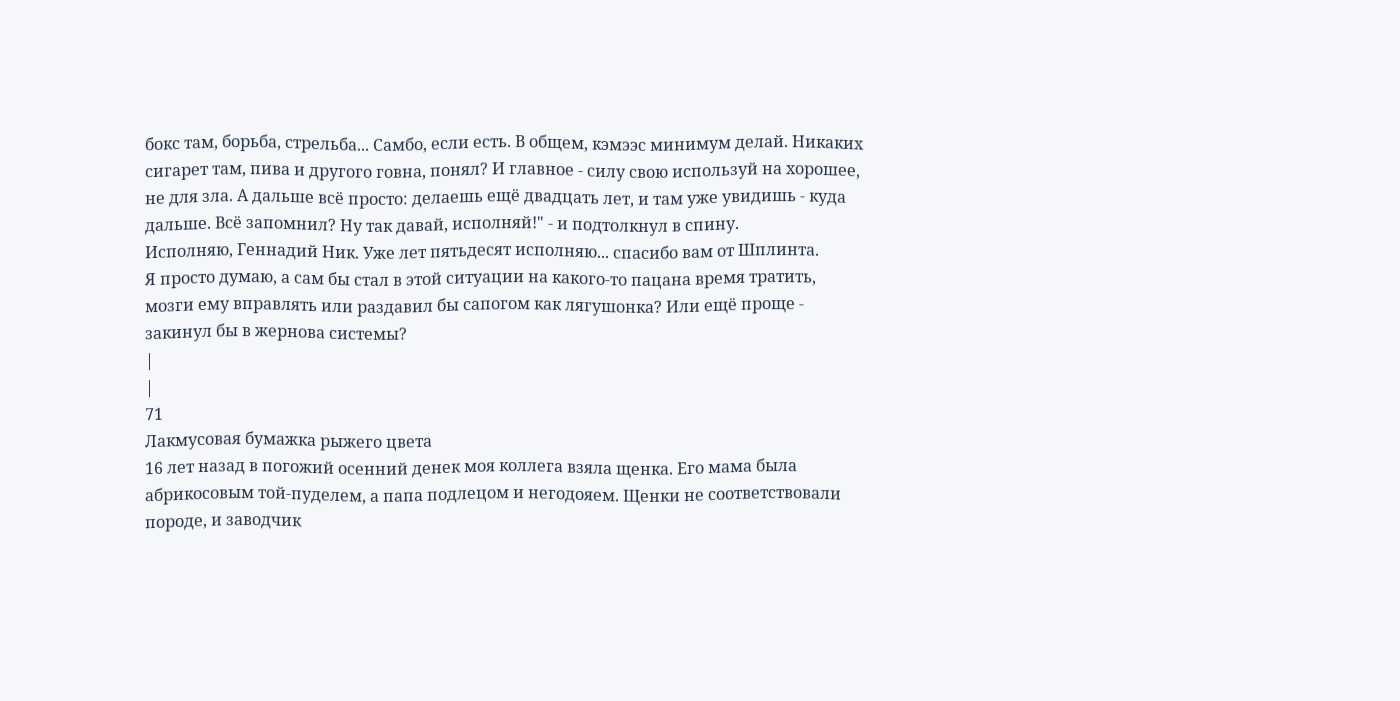бокс там, борьба, стрельба... Самбо, если есть. В общем, кэмээс минимум делай. Никаких сигарет там, пива и другого говна, понял? И главное - силу свою используй на хорошее, не для зла. А дальше всё просто: делаешь ещё двадцать лет, и там уже увидишь - куда дальше. Всё запомнил? Ну так давай, исполняй!" - и подтолкнул в спину.
Исполняю, Геннадий Ник. Уже лет пятьдесят исполняю... спасибо вам от Шплинта.
Я просто думаю, а сам бы стал в этой ситуации на какого-то пацана время тратить, мозги ему вправлять или раздавил бы сапогом как лягушонка? Или ещё проще - закинул бы в жернова системы?
|
|
71
Лакмусовая бумажка рыжего цвета
16 лет назад в погожий осенний денек моя коллега взяла щенка. Его мама была абрикосовым той-пуделем, а папа подлецом и негодояем. Щенки не соответствовали породе, и заводчик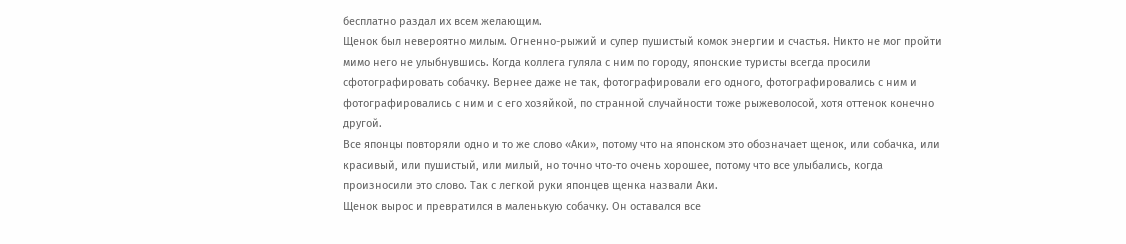бесплатно раздал их всем желающим.
Щенок был невероятно милым. Огненно-рыжий и супер пушистый комок энергии и счастья. Никто не мог пройти мимо него не улыбнувшись. Когда коллега гуляла с ним по городу, японские туристы всегда просили сфотографировать собачку. Вернее даже не так, фотографировали его одного, фотографировались с ним и фотографировались с ним и с его хозяйкой, по странной случайности тоже рыжеволосой, хотя оттенок конечно другой.
Все японцы повторяли одно и то же слово «Аки», потому что на японском это обозначает щенок, или собачка, или красивый, или пушистый, или милый, но точно что-то очень хорошее, потому что все улыбались, когда произносили это слово. Так с легкой руки японцев щенка назвали Аки.
Щенок вырос и превратился в маленькую собачку. Он оставался все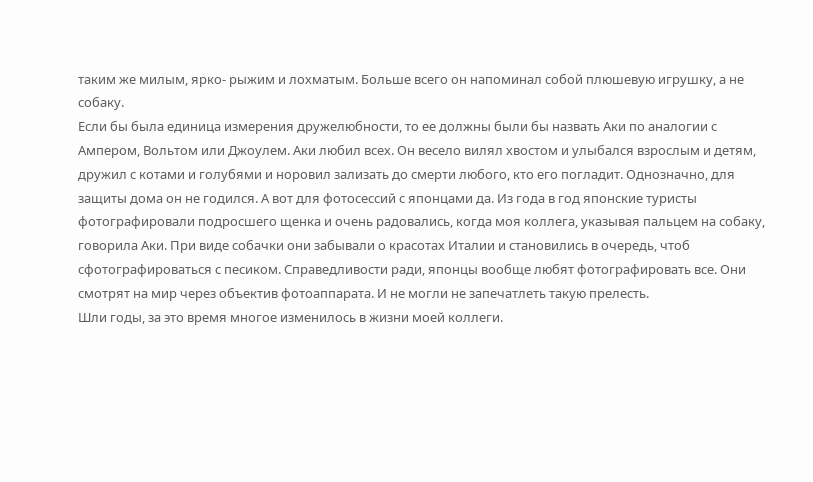таким же милым, ярко- рыжим и лохматым. Больше всего он напоминал собой плюшевую игрушку, а не собаку.
Если бы была единица измерения дружелюбности, то ее должны были бы назвать Аки по аналогии с Ампером, Вольтом или Джоулем. Аки любил всех. Он весело вилял хвостом и улыбался взрослым и детям, дружил с котами и голубями и норовил зализать до смерти любого, кто его погладит. Однозначно, для защиты дома он не годился. А вот для фотосессий с японцами да. Из года в год японские туристы фотографировали подросшего щенка и очень радовались, когда моя коллега, указывая пальцем на собаку, говорила Аки. При виде собачки они забывали о красотах Италии и становились в очередь, чтоб сфотографироваться с песиком. Справедливости ради, японцы вообще любят фотографировать все. Они смотрят на мир через объектив фотоаппарата. И не могли не запечатлеть такую прелесть.
Шли годы, за это время многое изменилось в жизни моей коллеги.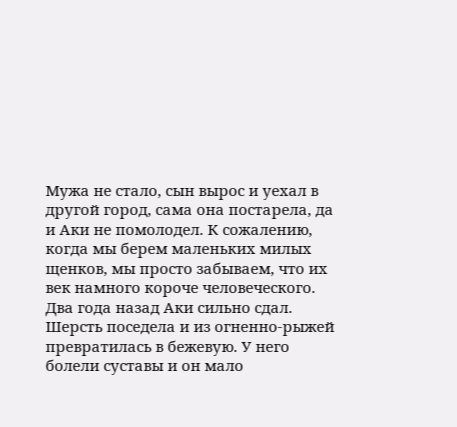Мужа не стало, сын вырос и уехал в другой город, сама она постарела, да и Аки не помолодел. К сожалению, когда мы берем маленьких милых щенков, мы просто забываем, что их век намного короче человеческого.
Два года назад Аки сильно сдал. Шерсть поседела и из огненно-рыжей превратилась в бежевую. У него болели суставы и он мало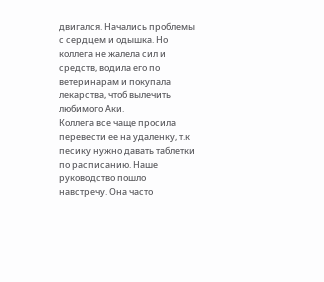двигался. Начались проблемы с сердцем и одышка. Но коллега не жалела сил и средств, водила его по ветеринарам и покупала лекарства, чтоб вылечить любимого Аки.
Коллега все чаще просила перевести ее на удаленку, т.к песику нужно давать таблетки по расписанию. Наше руководство пошло навстречу. Она часто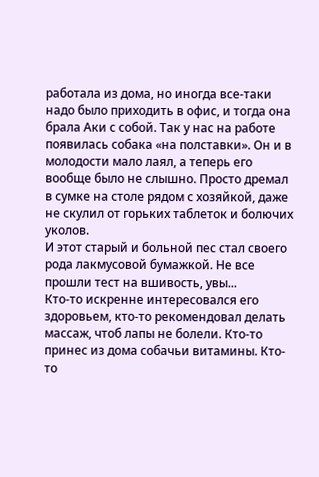работала из дома, но иногда все-таки надо было приходить в офис, и тогда она брала Аки с собой. Так у нас на работе появилась собака «на полставки». Он и в молодости мало лаял, а теперь его вообще было не слышно. Просто дремал в сумке на столе рядом с хозяйкой, даже не скулил от горьких таблеток и болючих уколов.
И этот старый и больной пес стал своего рода лакмусовой бумажкой. Не все прошли тест на вшивость, увы...
Кто-то искренне интересовался его здоровьем, кто-то рекомендовал делать массаж, чтоб лапы не болели. Кто-то принес из дома собачьи витамины. Кто-то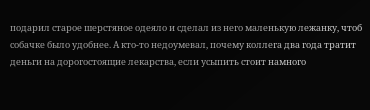подарил старое шерстяное одеяло и сделал из него маленькую лежанку, чтоб собачке было удобнее. А кто-то недоумевал, почему коллега два года тратит деньги на дорогостоящие лекарства, если усыпить стоит намного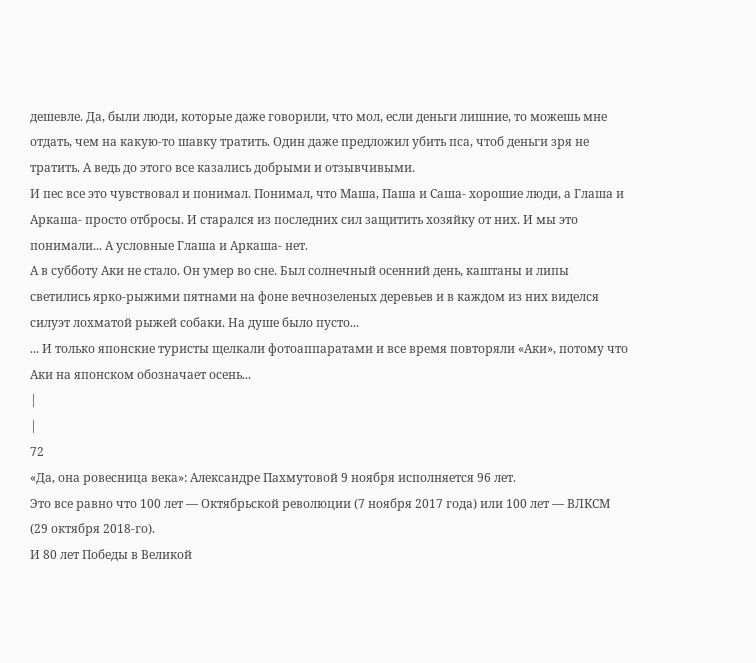дешевле. Да, были люди, которые даже говорили, что мол, если деньги лишние, то можешь мне отдать, чем на какую-то шавку тратить. Один даже предложил убить пса, чтоб деньги зря не тратить. А ведь до этого все казались добрыми и отзывчивыми.
И пес все это чувствовал и понимал. Понимал, что Маша, Паша и Саша- хорошие люди, а Глаша и Аркаша- просто отбросы. И старался из последних сил защитить хозяйку от них. И мы это понимали... А условные Глаша и Аркаша- нет.
А в субботу Аки не стало. Он умер во сне. Был солнечный осенний день, каштаны и липы светились ярко-рыжими пятнами на фоне вечнозеленых деревьев и в каждом из них виделся силуэт лохматой рыжей собаки. На душе было пусто...
... И только японские туристы щелкали фотоаппаратами и все время повторяли «Аки», потому что Аки на японском обозначает осень...
|
|
72
«Да, она ровесница века»: Александре Пахмутовой 9 ноября исполняется 96 лет.
Это все равно что 100 лет — Октябрьской революции (7 ноября 2017 года) или 100 лет — ВЛКСМ (29 октября 2018-го).
И 80 лет Победы в Великой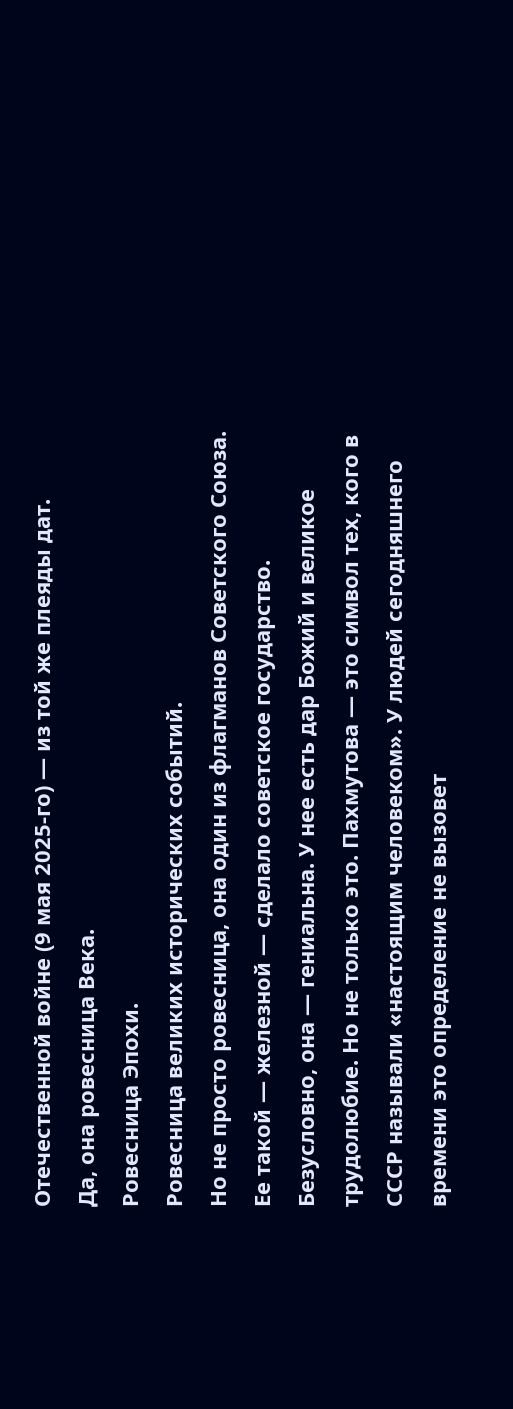Отечественной войне (9 мая 2025-го) — из той же плеяды дат.
Да, она ровесница Века.
Ровесница Эпохи.
Ровесница великих исторических событий.
Но не просто ровесница, она один из флагманов Советского Союза.
Ее такой — железной — сделало советское государство.
Безусловно, она — гениальна. У нее есть дар Божий и великое трудолюбие. Но не только это. Пахмутова — это символ тех, кого в СССР называли «настоящим человеком». У людей сегодняшнего времени это определение не вызовет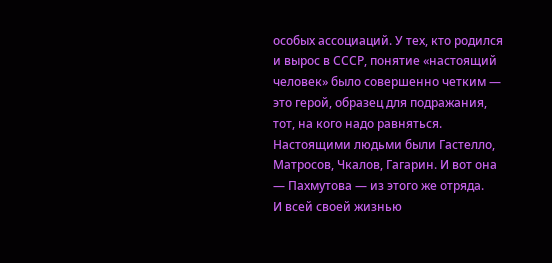особых ассоциаций. У тех, кто родился и вырос в СССР, понятие «настоящий человек» было совершенно четким — это герой, образец для подражания, тот, на кого надо равняться. Настоящими людьми были Гастелло, Матросов, Чкалов, Гагарин. И вот она — Пахмутова — из этого же отряда.
И всей своей жизнью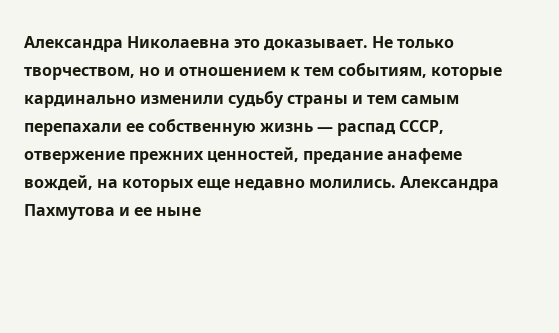Александра Николаевна это доказывает. Не только творчеством, но и отношением к тем событиям, которые кардинально изменили судьбу страны и тем самым перепахали ее собственную жизнь — распад СССР, отвержение прежних ценностей, предание анафеме вождей, на которых еще недавно молились. Александра Пахмутова и ее ныне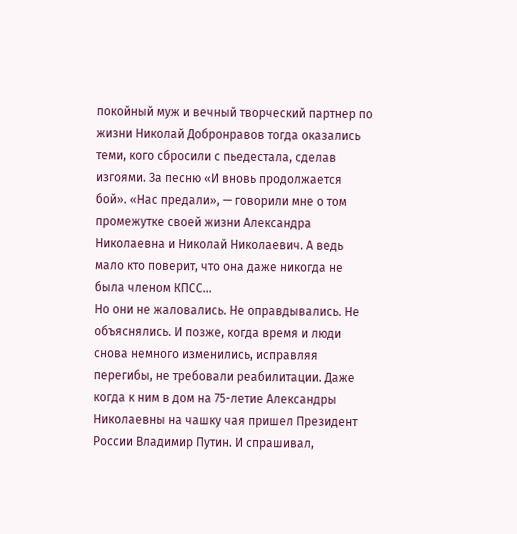покойный муж и вечный творческий партнер по жизни Николай Добронравов тогда оказались теми, кого сбросили с пьедестала, сделав изгоями. За песню «И вновь продолжается бой». «Нас предали», — говорили мне о том промежутке своей жизни Александра Николаевна и Николай Николаевич. А ведь мало кто поверит, что она даже никогда не была членом КПСС...
Но они не жаловались. Не оправдывались. Не объяснялись. И позже, когда время и люди снова немного изменились, исправляя перегибы, не требовали реабилитации. Даже когда к ним в дом на 75-летие Александры Николаевны на чашку чая пришел Президент России Владимир Путин. И спрашивал,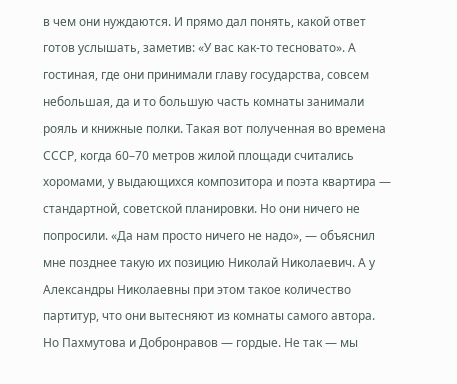в чем они нуждаются. И прямо дал понять, какой ответ готов услышать, заметив: «У вас как-то тесновато». А гостиная, где они принимали главу государства, совсем небольшая, да и то большую часть комнаты занимали рояль и книжные полки. Такая вот полученная во времена СССР, когда 60–70 метров жилой площади считались хоромами, у выдающихся композитора и поэта квартира — стандартной, советской планировки. Но они ничего не попросили. «Да нам просто ничего не надо», — объяснил мне позднее такую их позицию Николай Николаевич. А у Александры Николаевны при этом такое количество партитур, что они вытесняют из комнаты самого автора.
Но Пахмутова и Добронравов — гордые. Не так — мы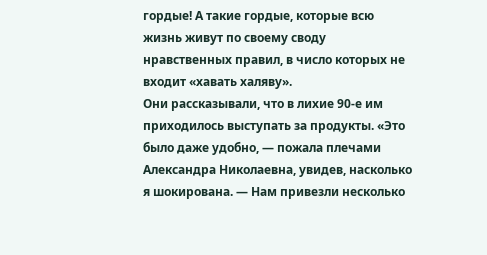гордые! А такие гордые, которые всю жизнь живут по своему своду нравственных правил, в число которых не входит «хавать халяву».
Они рассказывали, что в лихие 90-е им приходилось выступать за продукты. «Это было даже удобно, — пожала плечами Александра Николаевна, увидев, насколько я шокирована. — Нам привезли несколько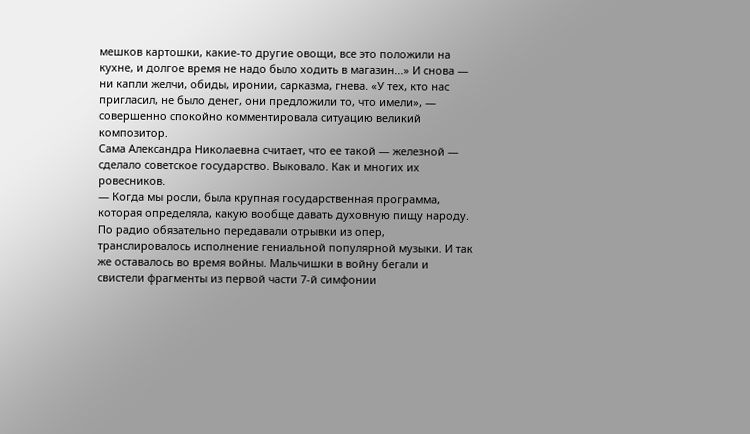мешков картошки, какие-то другие овощи, все это положили на кухне, и долгое время не надо было ходить в магазин...» И снова — ни капли желчи, обиды, иронии, сарказма, гнева. «У тех, кто нас пригласил, не было денег, они предложили то, что имели», — совершенно спокойно комментировала ситуацию великий композитор.
Сама Александра Николаевна считает, что ее такой — железной — сделало советское государство. Выковало. Как и многих их ровесников.
— Когда мы росли, была крупная государственная программа, которая определяла, какую вообще давать духовную пищу народу. По радио обязательно передавали отрывки из опер, транслировалось исполнение гениальной популярной музыки. И так же оставалось во время войны. Мальчишки в войну бегали и свистели фрагменты из первой части 7-й симфонии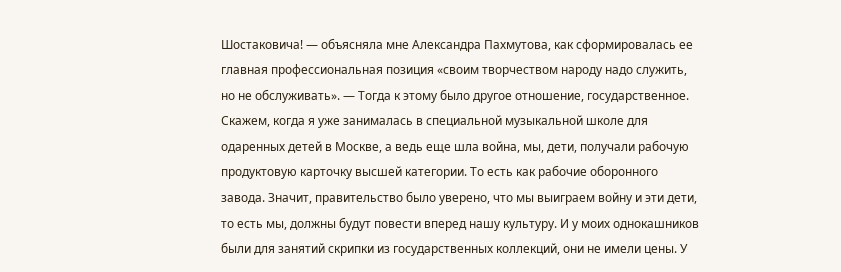Шостаковича! — объясняла мне Александра Пахмутова, как сформировалась ее главная профессиональная позиция «своим творчеством народу надо служить, но не обслуживать». — Тогда к этому было другое отношение, государственное. Скажем, когда я уже занималась в специальной музыкальной школе для одаренных детей в Москве, а ведь еще шла война, мы, дети, получали рабочую продуктовую карточку высшей категории. То есть как рабочие оборонного завода. Значит, правительство было уверено, что мы выиграем войну и эти дети, то есть мы, должны будут повести вперед нашу культуру. И у моих однокашников были для занятий скрипки из государственных коллекций, они не имели цены. У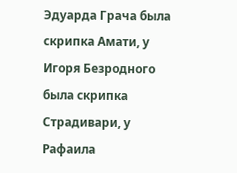Эдуарда Грача была скрипка Амати, у Игоря Безродного была скрипка Страдивари, у Рафаила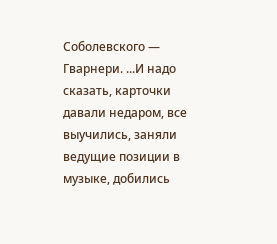Соболевского — Гварнери. ...И надо сказать, карточки давали недаром, все выучились, заняли ведущие позиции в музыке, добились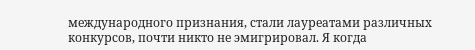международного признания, стали лауреатами различных конкурсов, почти никто не эмигрировал. Я когда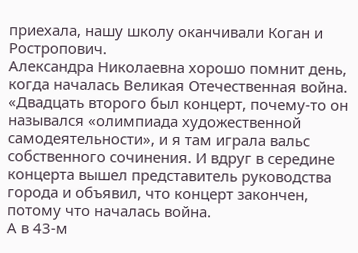приехала, нашу школу оканчивали Коган и Ростропович.
Александра Николаевна хорошо помнит день, когда началась Великая Отечественная война. «Двадцать второго был концерт, почему-то он назывался «олимпиада художественной самодеятельности», и я там играла вальс собственного сочинения. И вдруг в середине концерта вышел представитель руководства города и объявил, что концерт закончен, потому что началась война.
А в 43-м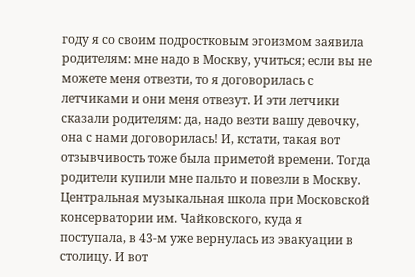году я со своим подростковым эгоизмом заявила родителям: мне надо в Москву, учиться; если вы не можете меня отвезти, то я договорилась с летчиками и они меня отвезут. И эти летчики сказали родителям: да, надо везти вашу девочку, она с нами договорилась! И, кстати, такая вот отзывчивость тоже была приметой времени. Тогда родители купили мне пальто и повезли в Москву. Центральная музыкальная школа при Московской консерватории им. Чайковского, куда я поступала, в 43-м уже вернулась из эвакуации в столицу. И вот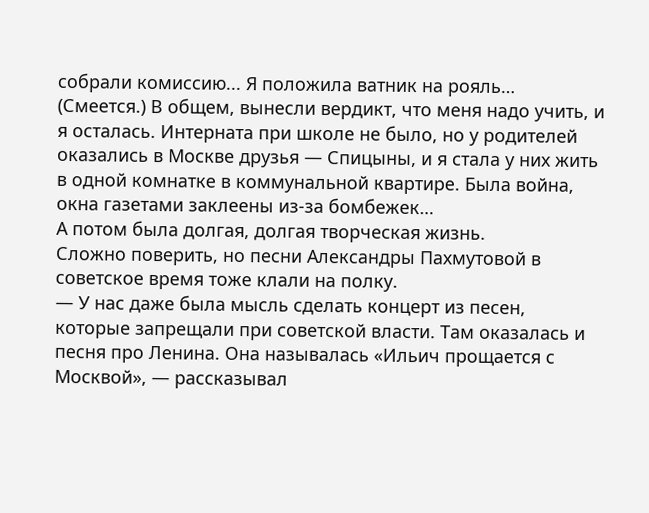собрали комиссию... Я положила ватник на рояль… (Смеется.) В общем, вынесли вердикт, что меня надо учить, и я осталась. Интерната при школе не было, но у родителей оказались в Москве друзья — Спицыны, и я стала у них жить в одной комнатке в коммунальной квартире. Была война, окна газетами заклеены из-за бомбежек…
А потом была долгая, долгая творческая жизнь.
Сложно поверить, но песни Александры Пахмутовой в советское время тоже клали на полку.
— У нас даже была мысль сделать концерт из песен, которые запрещали при советской власти. Там оказалась и песня про Ленина. Она называлась «Ильич прощается с Москвой», — рассказывал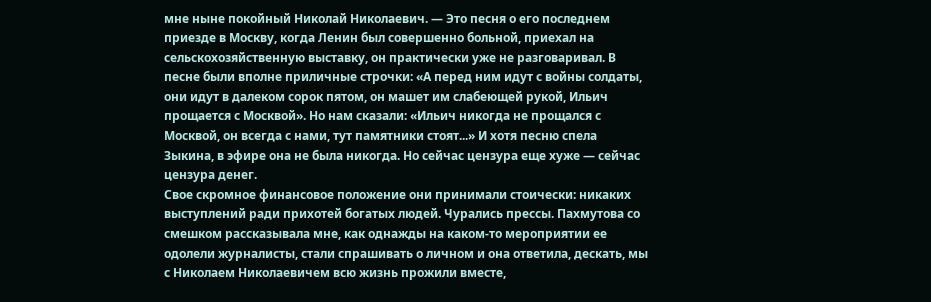мне ныне покойный Николай Николаевич. — Это песня о его последнем приезде в Москву, когда Ленин был совершенно больной, приехал на сельскохозяйственную выставку, он практически уже не разговаривал. В песне были вполне приличные строчки: «А перед ним идут с войны солдаты, они идут в далеком сорок пятом, он машет им слабеющей рукой, Ильич прощается с Москвой». Но нам сказали: «Ильич никогда не прощался с Москвой, он всегда с нами, тут памятники стоят...» И хотя песню спела Зыкина, в эфире она не была никогда. Но сейчас цензура еще хуже — сейчас цензура денег.
Свое скромное финансовое положение они принимали стоически: никаких выступлений ради прихотей богатых людей. Чурались прессы. Пахмутова со смешком рассказывала мне, как однажды на каком-то мероприятии ее одолели журналисты, стали спрашивать о личном и она ответила, дескать, мы с Николаем Николаевичем всю жизнь прожили вместе,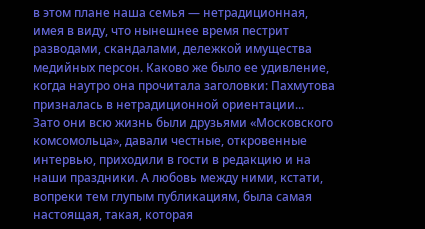в этом плане наша семья — нетрадиционная, имея в виду, что нынешнее время пестрит разводами, скандалами, дележкой имущества медийных персон. Каково же было ее удивление, когда наутро она прочитала заголовки: Пахмутова призналась в нетрадиционной ориентации...
Зато они всю жизнь были друзьями «Московского комсомольца», давали честные, откровенные интервью, приходили в гости в редакцию и на наши праздники. А любовь между ними, кстати, вопреки тем глупым публикациям, была самая настоящая, такая, которая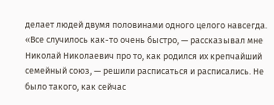делает людей двумя половинами одного целого навсегда. «Все случилось как-то очень быстро, — рассказывал мне Николай Николаевич про то, как родился их крепчайший семейный союз, — решили расписаться и расписались. Не было такого, как сейчас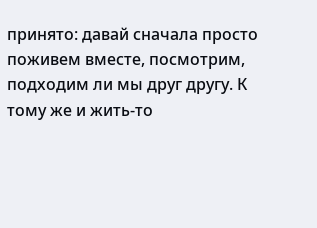принято: давай сначала просто поживем вместе, посмотрим, подходим ли мы друг другу. К тому же и жить-то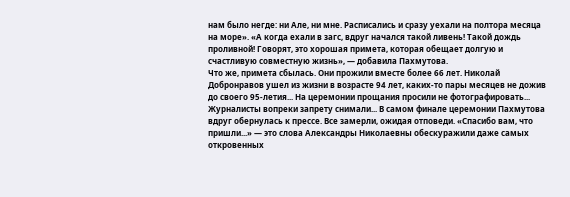нам было негде: ни Але, ни мне. Расписались и сразу уехали на полтора месяца на море». «А когда ехали в загс, вдруг начался такой ливень! Такой дождь проливной! Говорят, это хорошая примета, которая обещает долгую и счастливую совместную жизнь», — добавила Пахмутова.
Что же, примета сбылась. Они прожили вместе более 66 лет. Николай Добронравов ушел из жизни в возрасте 94 лет, каких-то пары месяцев не дожив до своего 95-летия... На церемонии прощания просили не фотографировать... Журналисты вопреки запрету снимали... В самом финале церемонии Пахмутова вдруг обернулась к прессе. Все замерли, ожидая отповеди. «Спасибо вам, что пришли...» — это слова Александры Николаевны обескуражили даже самых откровенных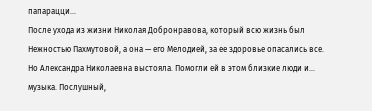папарацци...
После ухода из жизни Николая Добронравова, который всю жизнь был Нежностью Пахмутовой, а она — его Мелодией, за ее здоровье опасались все. Но Александра Николаевна выстояла. Помогли ей в этом близкие люди и… музыка. Послушный,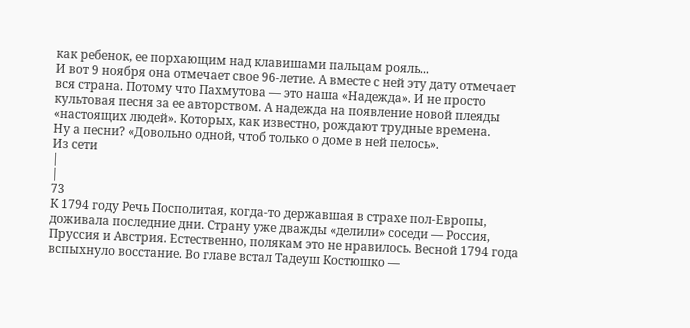как ребенок, ее порхающим над клавишами пальцам рояль...
И вот 9 ноября она отмечает свое 96-летие. А вместе с ней эту дату отмечает вся страна. Потому что Пахмутова — это наша «Надежда». И не просто культовая песня за ее авторством. А надежда на появление новой плеяды «настоящих людей». Которых, как известно, рождают трудные времена.
Ну а песни? «Довольно одной, чтоб только о доме в ней пелось».
Из сети
|
|
73
К 1794 году Речь Посполитая, когда-то державшая в страхе пол-Европы, доживала последние дни. Страну уже дважды «делили» соседи — Россия, Пруссия и Австрия. Естественно, полякам это не нравилось. Весной 1794 года вспыхнуло восстание. Во главе встал Тадеуш Костюшко —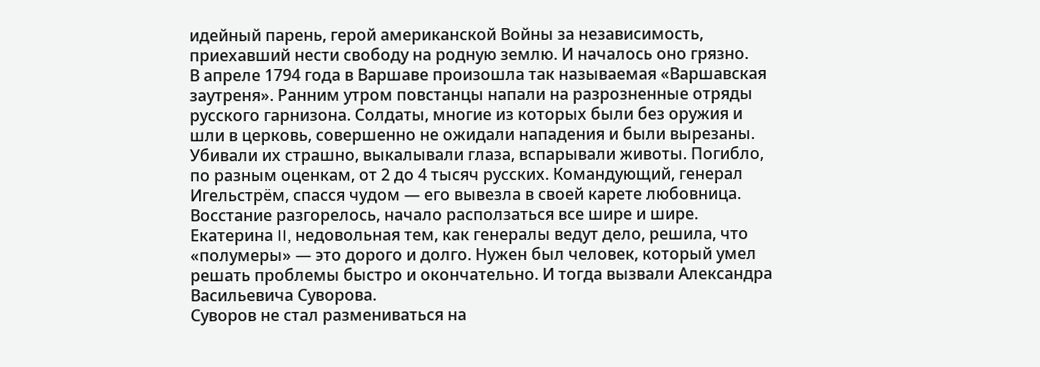идейный парень, герой американской Войны за независимость, приехавший нести свободу на родную землю. И началось оно грязно.
В апреле 1794 года в Варшаве произошла так называемая «Варшавская заутреня». Ранним утром повстанцы напали на разрозненные отряды русского гарнизона. Солдаты, многие из которых были без оружия и шли в церковь, совершенно не ожидали нападения и были вырезаны. Убивали их страшно, выкалывали глаза, вспарывали животы. Погибло, по разным оценкам, от 2 до 4 тысяч русских. Командующий, генерал Игельстрём, спасся чудом — его вывезла в своей карете любовница.
Восстание разгорелось, начало расползаться все шире и шире. Екатерина II, недовольная тем, как генералы ведут дело, решила, что «полумеры» — это дорого и долго. Нужен был человек, который умел решать проблемы быстро и окончательно. И тогда вызвали Александра Васильевича Суворова.
Суворов не стал размениваться на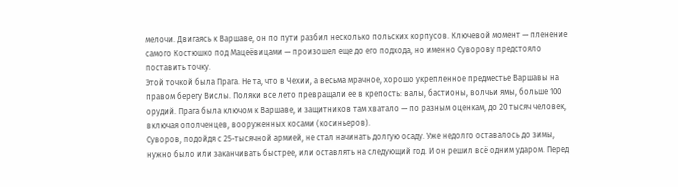мелочи. Двигаясь к Варшаве, он по пути разбил несколько польских корпусов. Ключевой момент — пленение самого Костюшко под Мацеёвицами — произошел еще до его подхода, но именно Суворову предстояло поставить точку.
Этой точкой была Прага. Не та, что в Чехии, а весьма мрачное, хорошо укрепленное предместье Варшавы на правом берегу Вислы. Поляки все лето превращали ее в крепость: валы, бастионы, волчьи ямы, больше 100 орудий. Прага была ключом к Варшаве, и защитников там хватало — по разным оценкам, до 20 тысяч человек, включая ополченцев, вооруженных косами (косиньеров).
Суворов, подойдя с 25-тысячной армией, не стал начинать долгую осаду. Уже недолго оставалось до зимы, нужно было или заканчивать быстрее, или оставлять на следующий год. И он решил всё одним ударом. Перед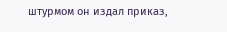штурмом он издал приказ,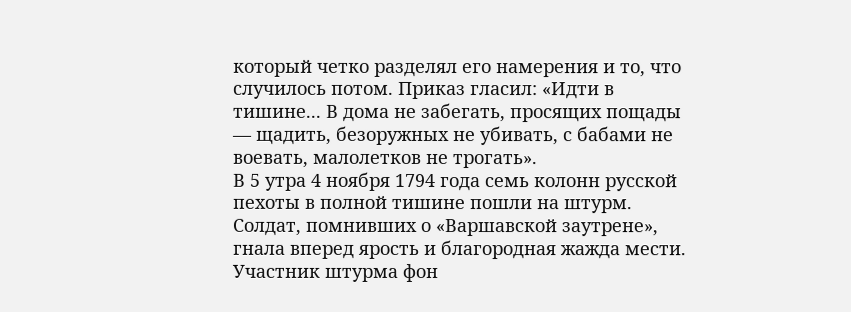который четко разделял его намерения и то, что случилось потом. Приказ гласил: «Идти в тишине... В дома не забегать, просящих пощады — щадить, безоружных не убивать, с бабами не воевать, малолетков не трогать».
В 5 утра 4 ноября 1794 года семь колонн русской пехоты в полной тишине пошли на штурм. Солдат, помнивших о «Варшавской заутрене», гнала вперед ярость и благородная жажда мести. Участник штурма фон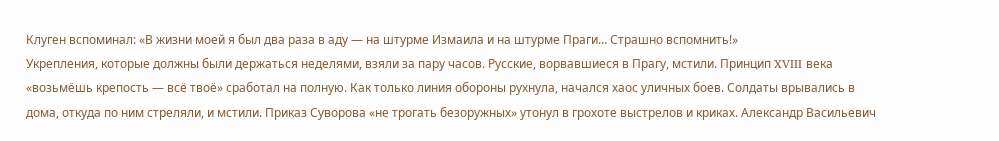Клуген вспоминал: «В жизни моей я был два раза в аду — на штурме Измаила и на штурме Праги… Страшно вспомнить!»
Укрепления, которые должны были держаться неделями, взяли за пару часов. Русские, ворвавшиеся в Прагу, мстили. Принцип XVIII века «возьмёшь крепость — всё твоё» сработал на полную. Как только линия обороны рухнула, начался хаос уличных боев. Солдаты врывались в дома, откуда по ним стреляли, и мстили. Приказ Суворова «не трогать безоружных» утонул в грохоте выстрелов и криках. Александр Васильевич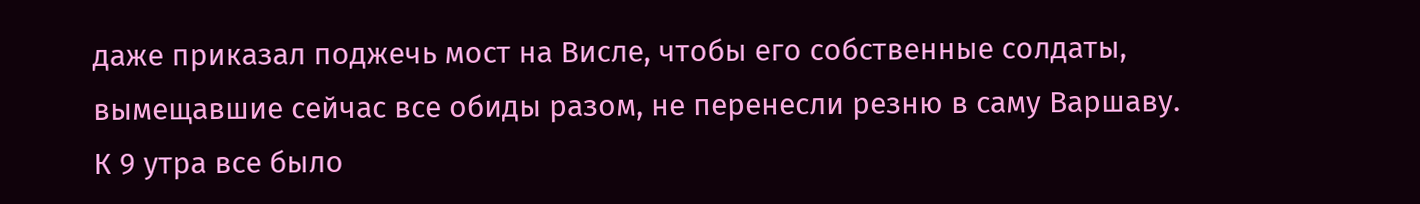даже приказал поджечь мост на Висле, чтобы его собственные солдаты, вымещавшие сейчас все обиды разом, не перенесли резню в саму Варшаву.
К 9 утра все было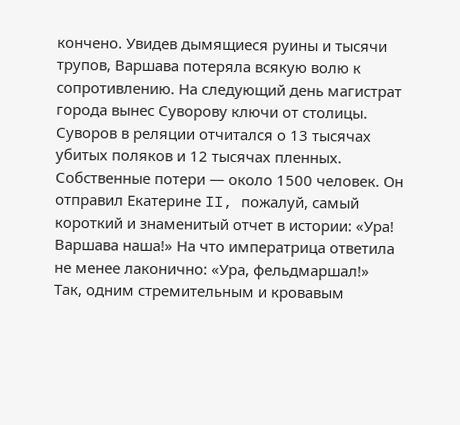кончено. Увидев дымящиеся руины и тысячи трупов, Варшава потеряла всякую волю к сопротивлению. На следующий день магистрат города вынес Суворову ключи от столицы. Суворов в реляции отчитался о 13 тысячах убитых поляков и 12 тысячах пленных. Собственные потери — около 1500 человек. Он отправил Екатерине II, пожалуй, самый короткий и знаменитый отчет в истории: «Ура! Варшава наша!» На что императрица ответила не менее лаконично: «Ура, фельдмаршал!»
Так, одним стремительным и кровавым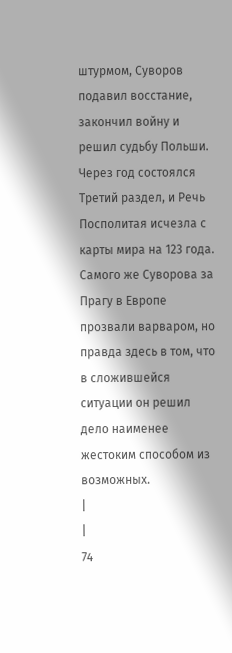штурмом, Суворов подавил восстание, закончил войну и решил судьбу Польши. Через год состоялся Третий раздел, и Речь Посполитая исчезла с карты мира на 123 года. Самого же Суворова за Прагу в Европе прозвали варваром, но правда здесь в том, что в сложившейся ситуации он решил дело наименее жестоким способом из возможных.
|
|
74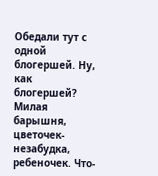Обедали тут с одной блогершей. Ну, как блогершей? Милая барышня, цветочек-незабудка, ребеночек. Что-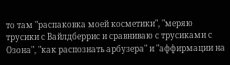то там "распаковка моей косметики", "меряю трусики с Вайлдберрис и сравниваю с трусиками с Озона", "как распознать арбузера" и "аффирмации на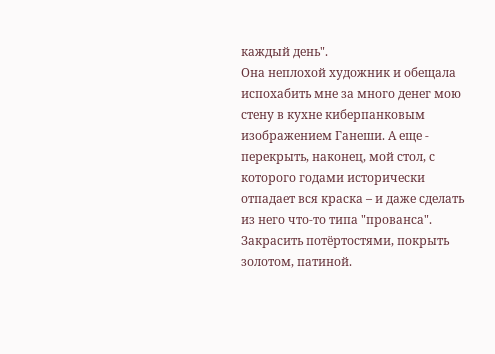каждый день".
Oна неплохой художник и обещала испохабить мне за много денег мою стену в кухне киберпанковым изображением Ганеши. А еще - перекрыть, наконец, мой стол, с которого годами исторически отпадает вся краска – и даже сделать из него что-то типа "прованса". Закрасить потёртостями, покрыть золотом, патиной.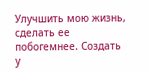Улучшить мою жизнь, сделать ее побогемнее. Создать у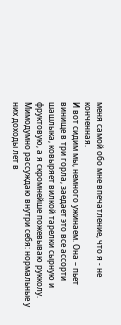меня самой обо мне впечатление, что я - не конченная.
И вот сидим мы, немного ужинаем. Она – пьет винище в три горла, заедает это все ассорти шашлыка, ковыряет вилкой тарелки сырную и фруктовую, а я скромнейше пожевываю рукколу. Мимодумно рассуждаю внутри себя: нормальные у них доходы лет в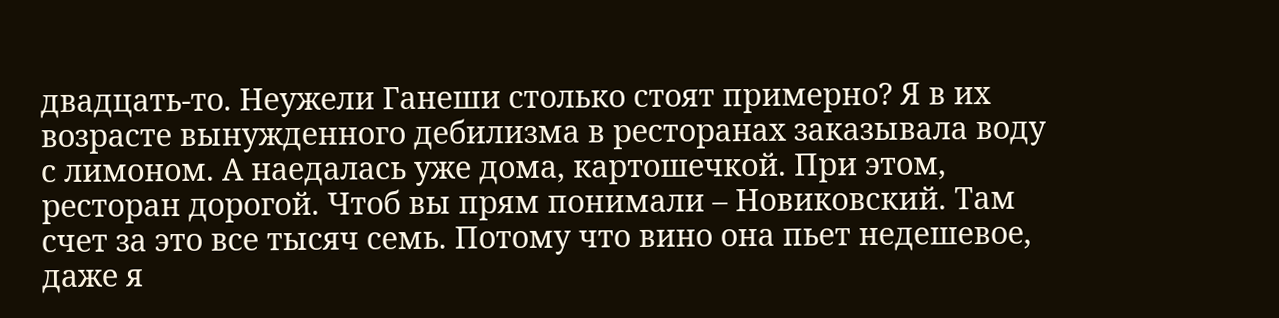двадцать-то. Неужели Ганеши столько стоят примерно? Я в их возрасте вынужденного дебилизма в ресторанах заказывала воду с лимоном. А наедалась уже дома, картошечкой. При этом, ресторан дорогой. Чтоб вы прям понимали – Новиковский. Там счет за это все тысяч семь. Потому что вино она пьет недешевое, даже я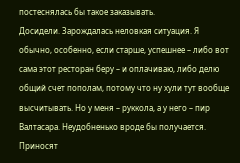постеснялась бы такое заказывать.
Досидели. Зарождалась неловкая ситуация. Я обычно, особенно, если старше, успешнее – либо вот сама этот ресторан беру – и оплачиваю, либо делю общий счет пополам, потому что ну хули тут вообще высчитывать. Но у меня – руккола, а у него – пир Валтасара. Неудобненько вроде бы получается. Приносят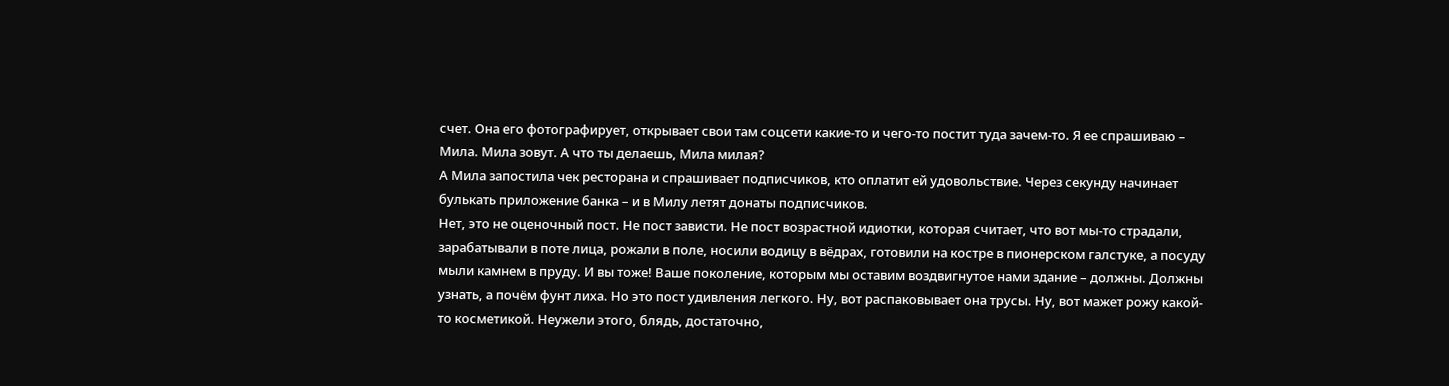счет. Она его фотографирует, открывает свои там соцсети какие-то и чего-то постит туда зачем-то. Я ее спрашиваю – Мила. Мила зовут. А что ты делаешь, Мила милая?
А Мила запостила чек ресторана и спрашивает подписчиков, кто оплатит ей удовольствие. Через секунду начинает булькать приложение банка – и в Милу летят донаты подписчиков.
Нет, это не оценочный пост. Не пост зависти. Не пост возрастной идиотки, которая считает, что вот мы-то страдали, зарабатывали в поте лица, рожали в поле, носили водицу в вёдрах, готовили на костре в пионерском галстуке, а посуду мыли камнем в пруду. И вы тоже! Ваше поколение, которым мы оставим воздвигнутое нами здание – должны. Должны узнать, а почём фунт лиха. Но это пост удивления легкого. Ну, вот распаковывает она трусы. Ну, вот мажет рожу какой-то косметикой. Неужели этого, блядь, достаточно,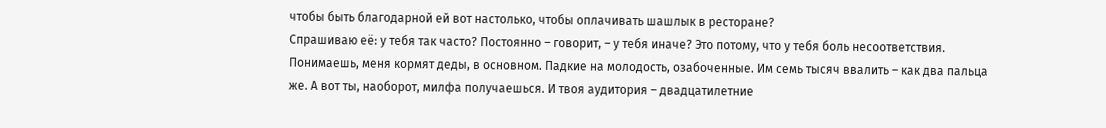чтобы быть благодарной ей вот настолько, чтобы оплачивать шашлык в ресторане?
Спрашиваю её: у тебя так часто? Постоянно – говорит, – у тебя иначе? Это потому, что у тебя боль несоответствия. Понимаешь, меня кормят деды, в основном. Падкие на молодость, озабоченные. Им семь тысяч ввалить – как два пальца же. А вот ты, наоборот, милфа получаешься. И твоя аудитория – двадцатилетние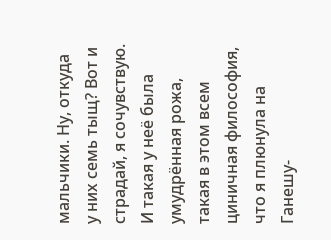мальчики. Ну, откуда у них семь тыщ? Вот и страдай, я сочувствую.
И такая у неё была умудрённая рожа, такая в этом всем циничная философия, что я плюнула на Ганешу-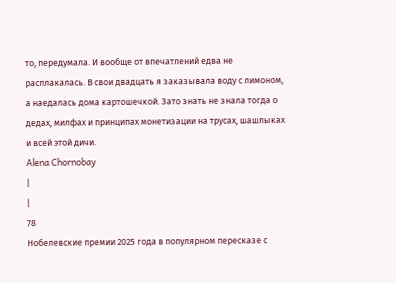то, передумала. И вообще от впечатлений едва не расплакалась. В свои двадцать я заказывала воду с лимоном, а наедалась дома картошечкой. Зато знать не знала тогда о дедах, милфах и принципах монетизации на трусах, шашлыках и всей этой дичи.
Alena Chornobay
|
|
78
Нобелевские премии 2025 года в популярном пересказе с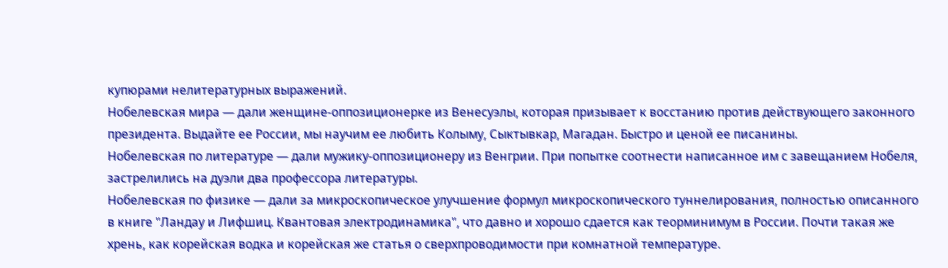купюрами нелитературных выражений.
Нобелевская мира — дали женщине-оппозиционерке из Венесуэлы, которая призывает к восстанию против действующего законного президента. Выдайте ее России, мы научим ее любить Колыму, Сыктывкар, Магадан. Быстро и ценой ее писанины.
Нобелевская по литературе — дали мужику-оппозиционеру из Венгрии. При попытке соотнести написанное им с завещанием Нобеля, застрелились на дуэли два профессора литературы.
Нобелевская по физике — дали за микроскопическое улучшение формул микроскопического туннелирования, полностью описанного в книге "Ландау и Лифшиц. Квантовая электродинамика", что давно и хорошо сдается как теорминимум в России. Почти такая же хрень, как корейская водка и корейская же статья о сверхпроводимости при комнатной температуре.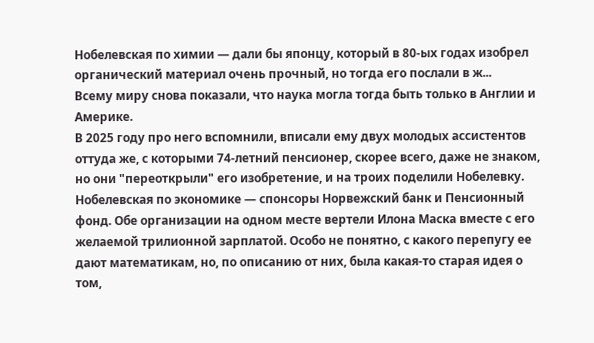Нобелевская по химии — дали бы японцу, который в 80-ых годах изобрел органический материал очень прочный, но тогда его послали в ж...
Всему миру снова показали, что наука могла тогда быть только в Англии и Америке.
В 2025 году про него вспомнили, вписали ему двух молодых ассистентов оттуда же, с которыми 74-летний пенсионер, скорее всего, даже не знаком, но они "переоткрыли" его изобретение, и на троих поделили Нобелевку.
Нобелевская по экономике — спонсоры Норвежский банк и Пенсионный фонд. Обе организации на одном месте вертели Илона Маска вместе с его желаемой трилионной зарплатой. Особо не понятно, с какого перепугу ее дают математикам, но, по описанию от них, была какая-то старая идея о том,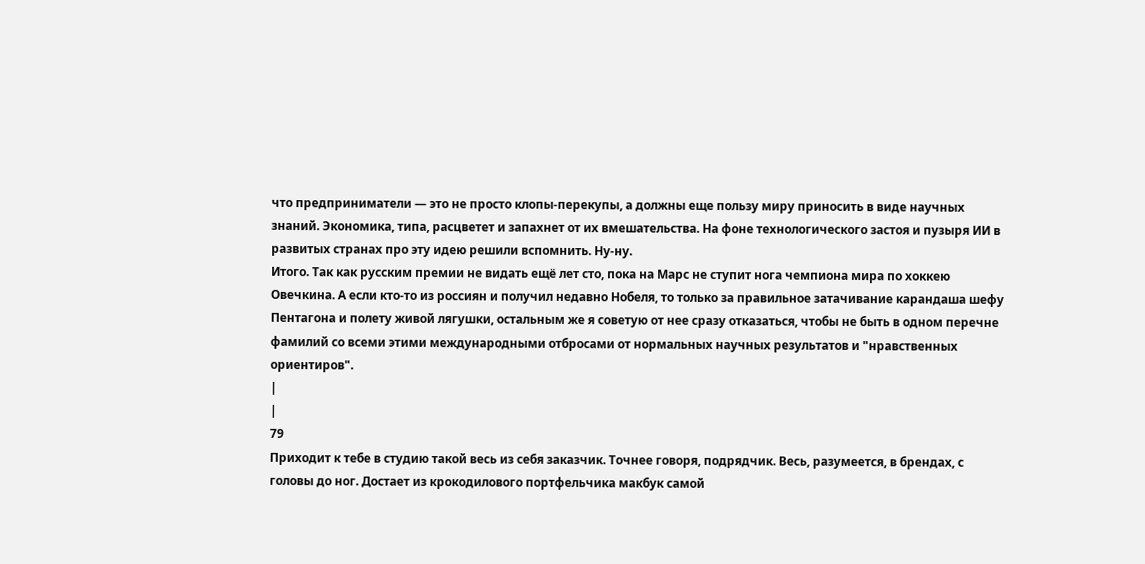что предприниматели — это не просто клопы-перекупы, а должны еще пользу миру приносить в виде научных знаний. Экономика, типа, расцветет и запахнет от их вмешательства. На фоне технологического застоя и пузыря ИИ в развитых странах про эту идею решили вспомнить. Ну-ну.
Итого. Так как русским премии не видать ещё лет сто, пока на Марс не ступит нога чемпиона мира по хоккею Овечкина. А если кто-то из россиян и получил недавно Нобеля, то только за правильное затачивание карандаша шефу Пентагона и полету живой лягушки, остальным же я советую от нее сразу отказаться, чтобы не быть в одном перечне фамилий со всеми этими международными отбросами от нормальных научных результатов и "нравственных ориентиров".
|
|
79
Приходит к тебе в студию такой весь из себя заказчик. Точнее говоря, подрядчик. Весь, разумеется, в брендах, с головы до ног. Достает из крокодилового портфельчика макбук самой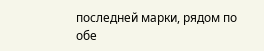последней марки, рядом по обе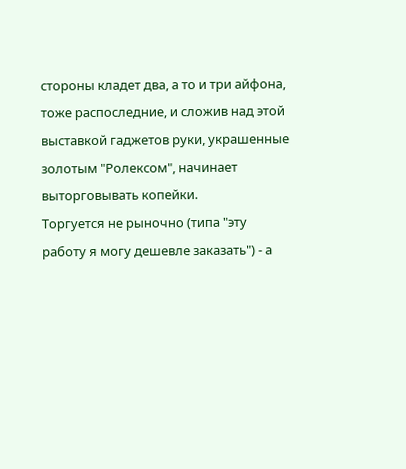стороны кладет два, а то и три айфона, тоже распоследние, и сложив над этой выставкой гаджетов руки, украшенные золотым "Ролексом", начинает выторговывать копейки.
Торгуется не рыночно (типа "эту работу я могу дешевле заказать") - а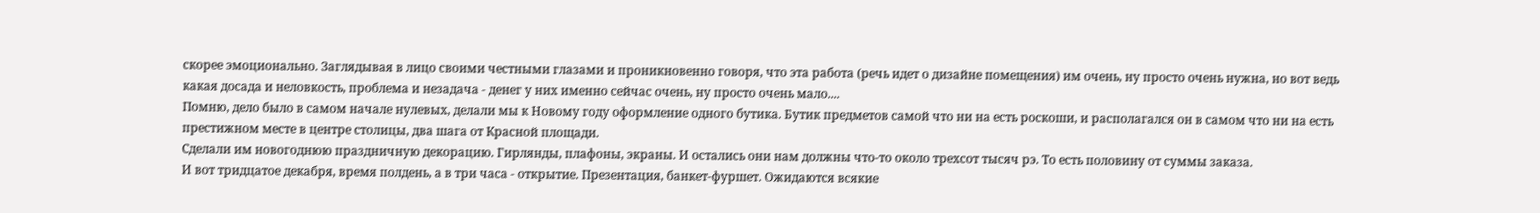скорее эмоционально. Заглядывая в лицо своими честными глазами и проникновенно говоря, что эта работа (речь идет о дизайне помещения) им очень, ну просто очень нужна, но вот ведь какая досада и неловкость, проблема и незадача - денег у них именно сейчас очень, ну просто очень мало....
Помню, дело было в самом начале нулевых, делали мы к Новому году оформление одного бутика. Бутик предметов самой что ни на есть роскоши, и располагался он в самом что ни на есть престижном месте в центре столицы, два шага от Красной площади.
Сделали им новогоднюю праздничную декорацию. Гирлянды, плафоны, экраны. И остались они нам должны что-то около трехсот тысяч рэ. То есть половину от суммы заказа.
И вот тридцатое декабря, время полдень, а в три часа - открытие. Презентация, банкет-фуршет. Ожидаются всякие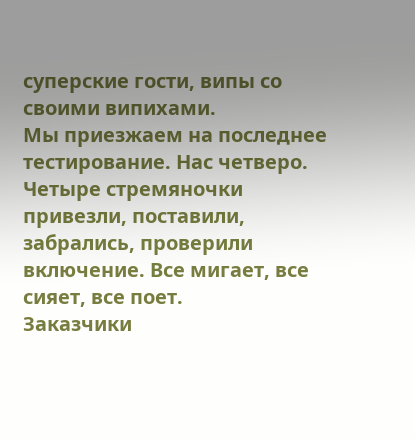суперские гости, випы со своими випихами.
Мы приезжаем на последнее тестирование. Нас четверо. Четыре стремяночки привезли, поставили, забрались, проверили включение. Все мигает, все сияет, все поет.
Заказчики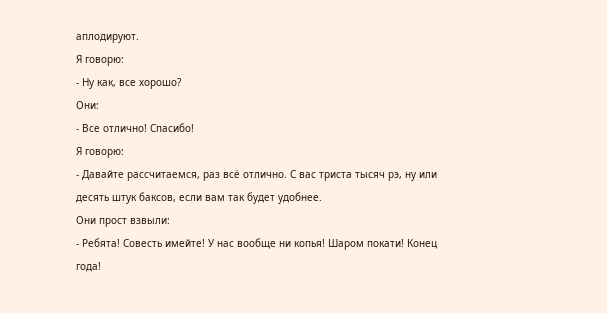аплодируют.
Я говорю:
- Ну как, все хорошо?
Они:
- Все отлично! Спасибо!
Я говорю:
- Давайте рассчитаемся, раз всё отлично. С вас триста тысяч рэ, ну или десять штук баксов, если вам так будет удобнее.
Они прост взвыли:
- Ребята! Совесть имейте! У нас вообще ни копья! Шаром покати! Конец года!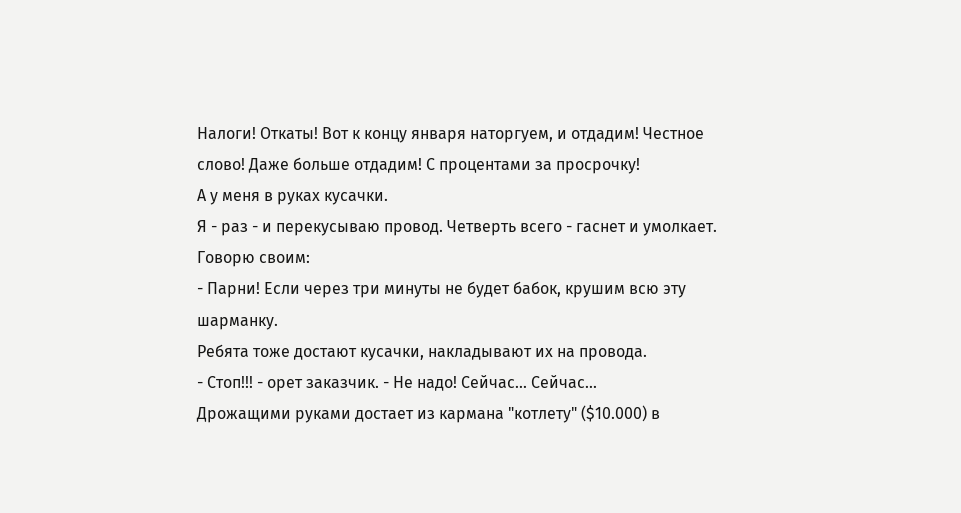Налоги! Откаты! Вот к концу января наторгуем, и отдадим! Честное слово! Даже больше отдадим! С процентами за просрочку!
А у меня в руках кусачки.
Я - раз - и перекусываю провод. Четверть всего - гаснет и умолкает. Говорю своим:
- Парни! Если через три минуты не будет бабок, крушим всю эту шарманку.
Ребята тоже достают кусачки, накладывают их на провода.
- Стоп!!! - орет заказчик. - Не надо! Сейчас... Сейчас...
Дрожащими руками достает из кармана "котлету" ($10.000) в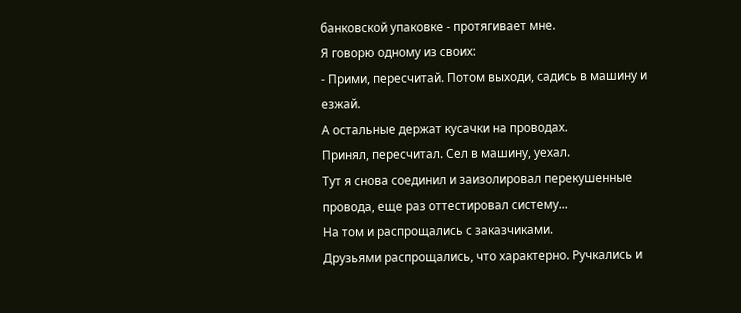банковской упаковке - протягивает мне.
Я говорю одному из своих:
- Прими, пересчитай. Потом выходи, садись в машину и езжай.
А остальные держат кусачки на проводах.
Принял, пересчитал. Сел в машину, уехал.
Тут я снова соединил и заизолировал перекушенные провода, еще раз оттестировал систему...
На том и распрощались с заказчиками.
Друзьями распрощались, что характерно. Ручкались и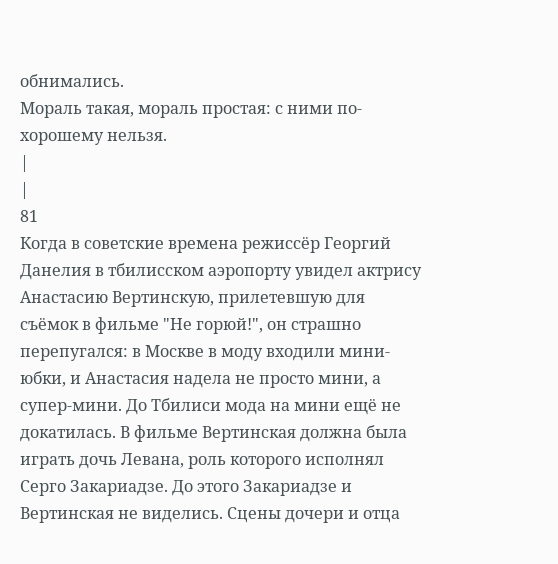обнимались.
Мораль такая, мораль простая: с ними по-хорошему нельзя.
|
|
81
Когда в советские времена режиссёр Георгий Данелия в тбилисском аэропорту увидел актрису Анастасию Вертинскую, прилетевшую для съёмок в фильме "Не горюй!", он страшно перепугался: в Москве в моду входили мини-юбки, и Анастасия надела не просто мини, а супер-мини. До Тбилиси мода на мини ещё не докатилась. В фильме Вертинская должна была играть дочь Левана, роль которого исполнял Серго Закариадзе. До этого Закариадзе и Вертинская не виделись. Сцены дочери и отца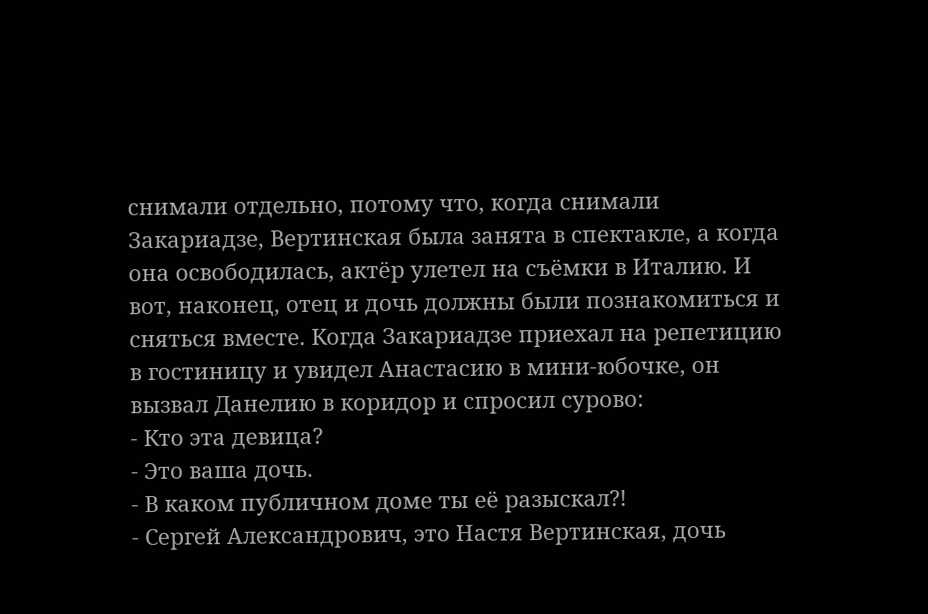снимали отдельно, потому что, когда снимали Закариадзе, Вертинская была занята в спектакле, а когда она освободилась, актёр улетел на съёмки в Италию. И вот, наконец, отец и дочь должны были познакомиться и сняться вместе. Когда Закариадзе приехал на репетицию в гостиницу и увидел Анастасию в мини-юбочке, он вызвал Данелию в коридор и спросил сурово:
- Кто эта девица?
- Это ваша дочь.
- В каком публичном доме ты её разыскал?!
- Сергей Александрович, это Настя Вертинская, дочь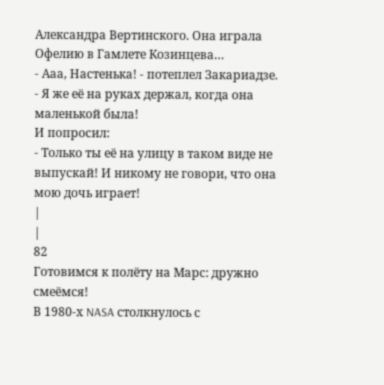Александра Вертинского. Она играла Офелию в Гамлете Козинцева…
- Ааа, Настенька! - потеплел Закариадзе. - Я же её на руках держал, когда она маленькой была!
И попросил:
- Только ты её на улицу в таком виде не выпускай! И никому не говори, что она мою дочь играет!
|
|
82
Готовимся к полёту на Марс: дружно смеёмся!
В 1980-х NASA столкнулось с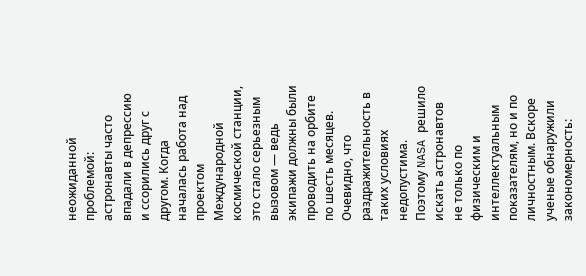неожиданной проблемой: астронавты часто впадали в депрессию и ссорились друг с другом. Когда началась работа над проектом Международной космической станции, это стало серьезным вызовом — ведь экипажи должны были проводить на орбите по шесть месяцев. Очевидно, что раздражительность в таких условиях недопустима.
Поэтому NASA решило искать астронавтов не только по физическим и интеллектуальным показателям, но и по личностным. Вскоре ученые обнаружили закономерность: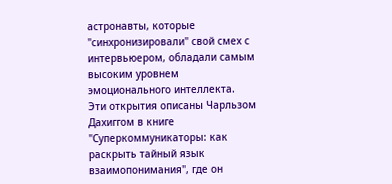астронавты, которые "синхронизировали" свой смех с интервьюером, обладали самым высоким уровнем эмоционального интеллекта.
Эти открытия описаны Чарльзом Дахиггом в книге "Суперкоммуникаторы: как раскрыть тайный язык взаимопонимания", где он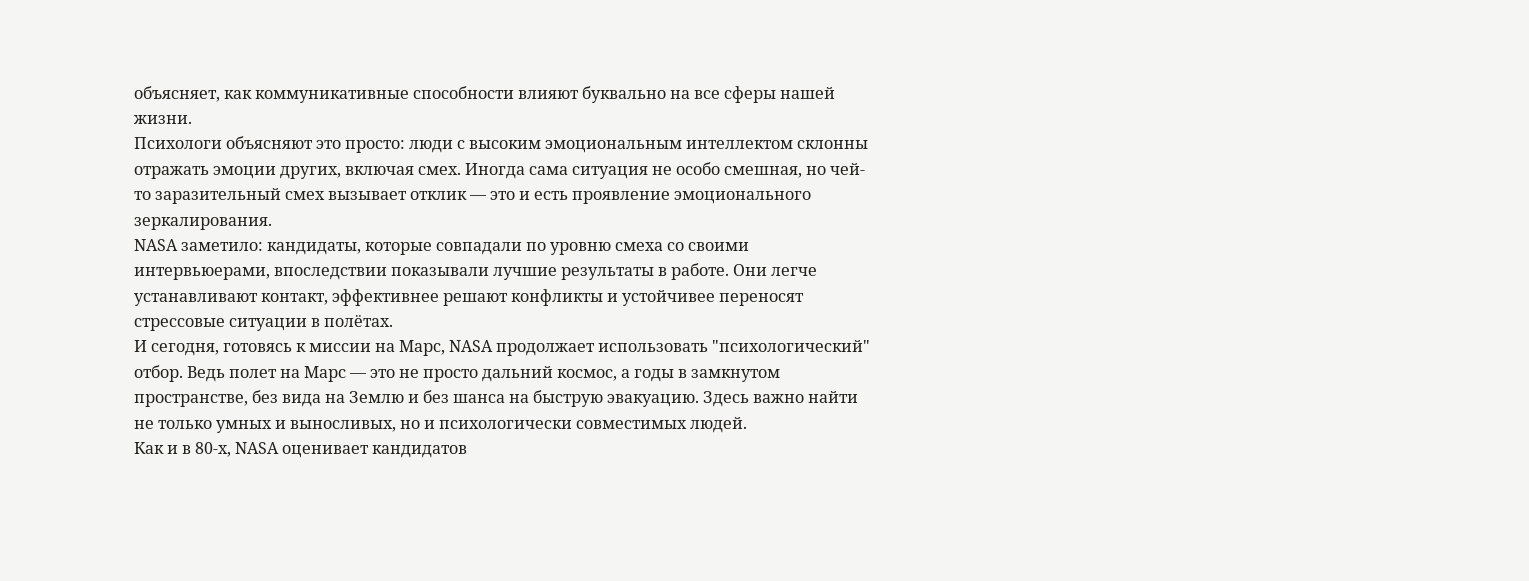объясняет, как коммуникативные способности влияют буквально на все сферы нашей жизни.
Психологи объясняют это просто: люди с высоким эмоциональным интеллектом склонны отражать эмоции других, включая смех. Иногда сама ситуация не особо смешная, но чей-то заразительный смех вызывает отклик — это и есть проявление эмоционального зеркалирования.
NASA заметило: кандидаты, которые совпадали по уровню смеха со своими интервьюерами, впоследствии показывали лучшие результаты в работе. Они легче устанавливают контакт, эффективнее решают конфликты и устойчивее переносят стрессовые ситуации в полётах.
И сегодня, готовясь к миссии на Марс, NASA продолжает использовать "психологический" отбор. Ведь полет на Марс — это не просто дальний космос, а годы в замкнутом пространстве, без вида на Землю и без шанса на быструю эвакуацию. Здесь важно найти не только умных и выносливых, но и психологически совместимых людей.
Как и в 80-х, NASA оценивает кандидатов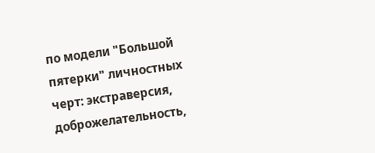по модели "Большой пятерки" личностных черт: экстраверсия, доброжелательность,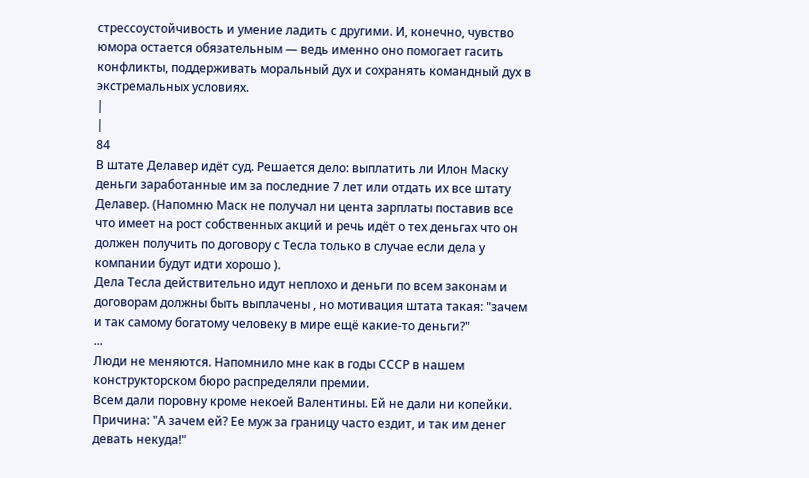стрессоустойчивость и умение ладить с другими. И, конечно, чувство юмора остается обязательным — ведь именно оно помогает гасить конфликты, поддерживать моральный дух и сохранять командный дух в экстремальных условиях.
|
|
84
В штате Делавер идёт суд. Решается дело: выплатить ли Илон Маску деньги заработанные им за последние 7 лет или отдать их все штату Делавер. (Напомню Маск не получал ни цента зарплаты поставив все что имеет на рост собственных акций и речь идёт о тех деньгах что он должен получить по договору с Тесла только в случае если дела у компании будут идти хорошо ).
Дела Тесла действительно идут неплохо и деньги по всем законам и договорам должны быть выплачены , но мотивация штата такая: "зачем и так самому богатому человеку в мире ещё какие-то деньги?"
...
Люди не меняются. Напомнило мне как в годы СССР в нашем конструкторском бюро распределяли премии.
Всем дали поровну кроме некоей Валентины. Ей не дали ни копейки. Причина: "А зачем ей? Ее муж за границу часто ездит, и так им денег девать некуда!"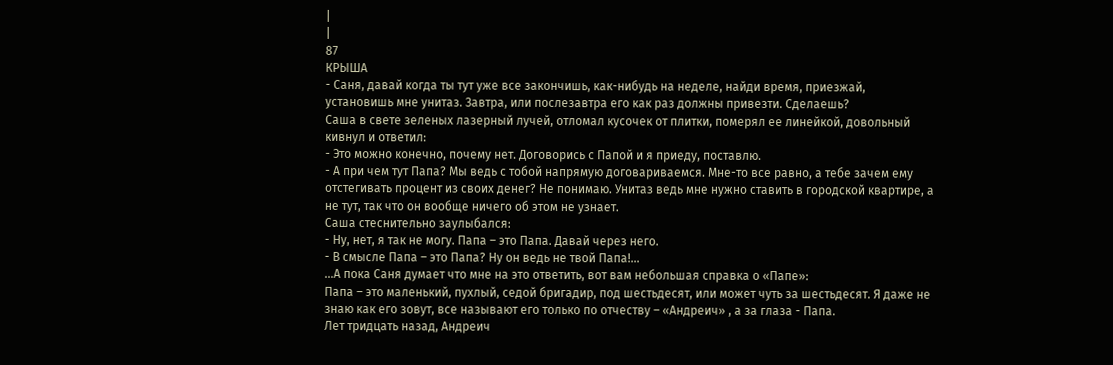|
|
87
КРЫША
- Саня, давай когда ты тут уже все закончишь, как-нибудь на неделе, найди время, приезжай, установишь мне унитаз. Завтра, или послезавтра его как раз должны привезти. Сделаешь?
Саша в свете зеленых лазерный лучей, отломал кусочек от плитки, померял ее линейкой, довольный кивнул и ответил:
- Это можно конечно, почему нет. Договорись с Папой и я приеду, поставлю.
- А при чем тут Папа? Мы ведь с тобой напрямую договариваемся. Мне-то все равно, а тебе зачем ему отстегивать процент из своих денег? Не понимаю. Унитаз ведь мне нужно ставить в городской квартире, а не тут, так что он вообще ничего об этом не узнает.
Саша стеснительно заулыбался:
- Ну, нет, я так не могу. Папа – это Папа. Давай через него.
- В смысле Папа – это Папа? Ну он ведь не твой Папа!…
…А пока Саня думает что мне на это ответить, вот вам небольшая справка о «Папе»:
Папа – это маленький, пухлый, седой бригадир, под шестьдесят, или может чуть за шестьдесят. Я даже не знаю как его зовут, все называют его только по отчеству – «Андреич» , а за глаза - Папа.
Лет тридцать назад, Андреич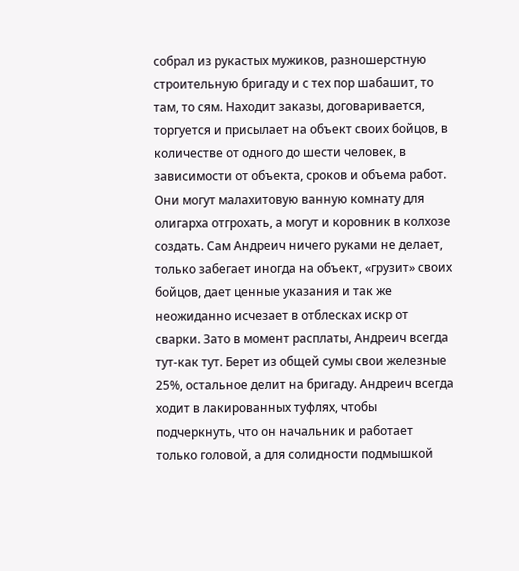собрал из рукастых мужиков, разношерстную строительную бригаду и с тех пор шабашит, то там, то сям. Находит заказы, договаривается, торгуется и присылает на объект своих бойцов, в количестве от одного до шести человек, в зависимости от объекта, сроков и объема работ. Они могут малахитовую ванную комнату для олигарха отгрохать, а могут и коровник в колхозе создать. Сам Андреич ничего руками не делает, только забегает иногда на объект, «грузит» своих бойцов, дает ценные указания и так же неожиданно исчезает в отблесках искр от сварки. Зато в момент расплаты, Андреич всегда тут-как тут. Берет из общей сумы свои железные 25%, остальное делит на бригаду. Андреич всегда ходит в лакированных туфлях, чтобы подчеркнуть, что он начальник и работает только головой, а для солидности подмышкой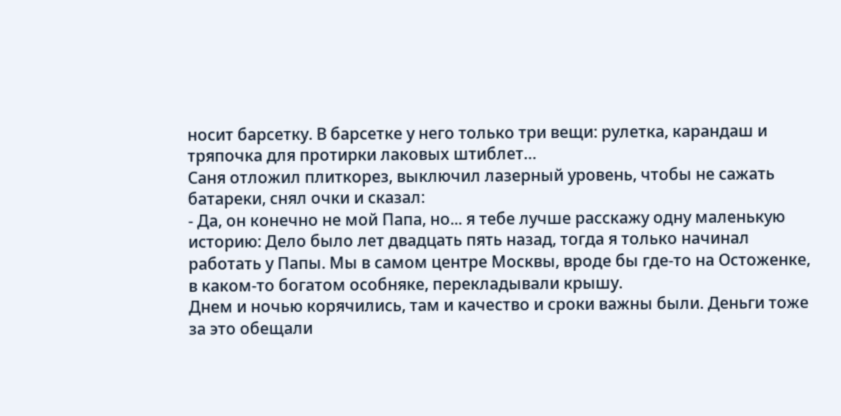носит барсетку. В барсетке у него только три вещи: рулетка, карандаш и тряпочка для протирки лаковых штиблет…
Саня отложил плиткорез, выключил лазерный уровень, чтобы не сажать батареки, снял очки и сказал:
- Да, он конечно не мой Папа, но... я тебе лучше расскажу одну маленькую историю: Дело было лет двадцать пять назад, тогда я только начинал работать у Папы. Мы в самом центре Москвы, вроде бы где-то на Остоженке, в каком-то богатом особняке, перекладывали крышу.
Днем и ночью корячились, там и качество и сроки важны были. Деньги тоже за это обещали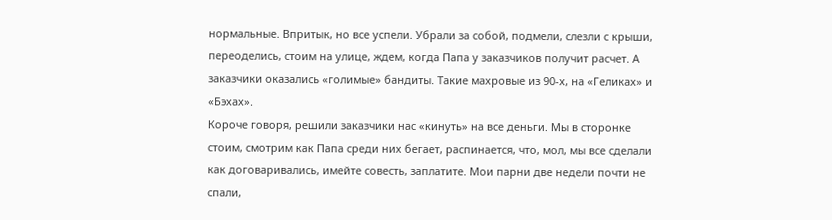нормальные. Впритык, но все успели. Убрали за собой, подмели, слезли с крыши, переоделись, стоим на улице, ждем, когда Папа у заказчиков получит расчет. А заказчики оказались «голимые» бандиты. Такие махровые из 90-х, на «Геликах» и «Бэхах».
Короче говоря, решили заказчики нас «кинуть» на все деньги. Мы в сторонке стоим, смотрим как Папа среди них бегает, распинается, что, мол, мы все сделали как договаривались, имейте совесть, заплатите. Мои парни две недели почти не спали,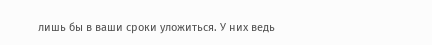лишь бы в ваши сроки уложиться. У них ведь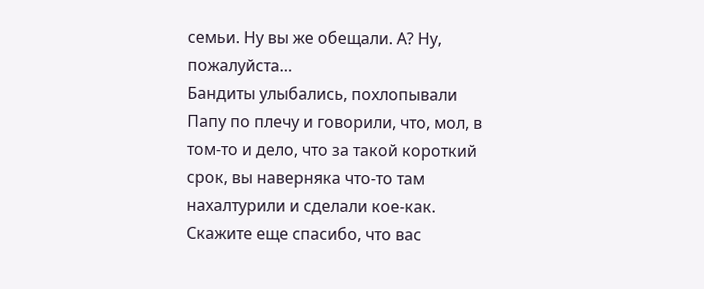семьи. Ну вы же обещали. А? Ну, пожалуйста…
Бандиты улыбались, похлопывали Папу по плечу и говорили, что, мол, в том-то и дело, что за такой короткий срок, вы наверняка что-то там нахалтурили и сделали кое-как. Скажите еще спасибо, что вас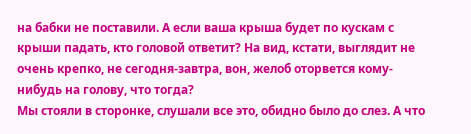на бабки не поставили. А если ваша крыша будет по кускам с крыши падать, кто головой ответит? На вид, кстати, выглядит не очень крепко, не сегодня-завтра, вон, желоб оторвется кому-нибудь на голову, что тогда?
Мы стояли в сторонке, слушали все это, обидно было до слез. А что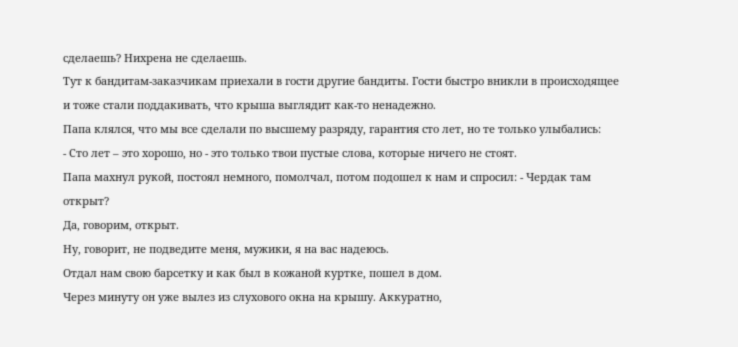сделаешь? Нихрена не сделаешь.
Тут к бандитам-заказчикам приехали в гости другие бандиты. Гости быстро вникли в происходящее и тоже стали поддакивать, что крыша выглядит как-то ненадежно.
Папа клялся, что мы все сделали по высшему разряду, гарантия сто лет, но те только улыбались:
- Сто лет – это хорошо, но - это только твои пустые слова, которые ничего не стоят.
Папа махнул рукой, постоял немного, помолчал, потом подошел к нам и спросил: - Чердак там открыт?
Да, говорим, открыт.
Ну, говорит, не подведите меня, мужики, я на вас надеюсь.
Отдал нам свою барсетку и как был в кожаной куртке, пошел в дом.
Через минуту он уже вылез из слухового окна на крышу. Аккуратно,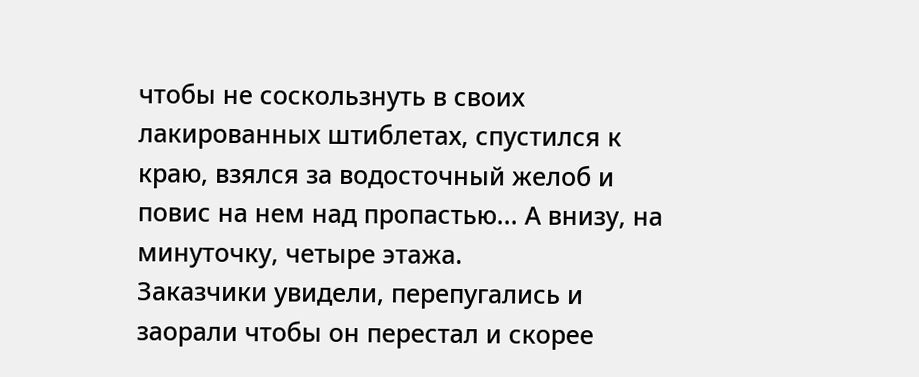чтобы не соскользнуть в своих лакированных штиблетах, спустился к краю, взялся за водосточный желоб и повис на нем над пропастью... А внизу, на минуточку, четыре этажа.
Заказчики увидели, перепугались и заорали чтобы он перестал и скорее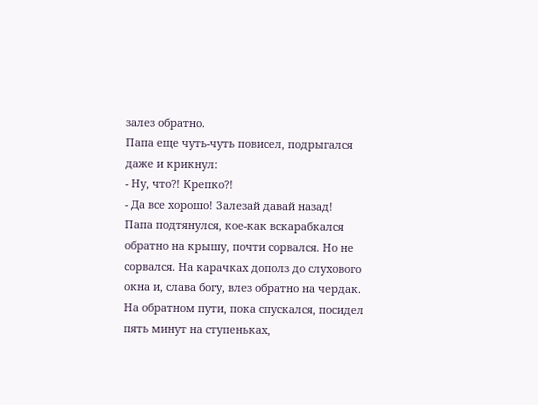залез обратно.
Папа еще чуть-чуть повисел, подрыгался даже и крикнул:
- Ну, что?! Крепко?!
- Да все хорошо! Залезай давай назад!
Папа подтянулся, кое-как вскарабкался обратно на крышу, почти сорвался. Но не сорвался. На карачках дополз до слухового окна и, слава богу, влез обратно на чердак. На обратном пути, пока спускался, посидел пять минут на ступеньках,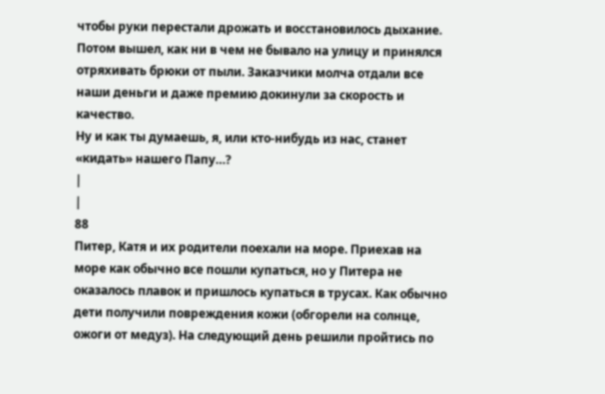чтобы руки перестали дрожать и восстановилось дыхание.
Потом вышел, как ни в чем не бывало на улицу и принялся отряхивать брюки от пыли. Заказчики молча отдали все наши деньги и даже премию докинули за скорость и качество.
Ну и как ты думаешь, я, или кто-нибудь из нас, станет «кидать» нашего Папу…?
|
|
88
Питер, Катя и их родители поехали на море. Приехав на море как обычно все пошли купаться, но у Питера не оказалось плавок и пришлось купаться в трусах. Как обычно дети получили повреждения кожи (обгорели на солнце, ожоги от медуз). На следующий день решили пройтись по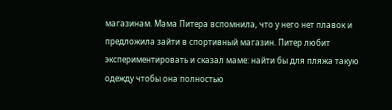магазинам. Мама Питера вспомнила, что у него нет плавок и предложила зайти в спортивный магазин. Питер любит экспериментировать и сказал маме: найти бы для пляжа такую одежду чтобы она полностью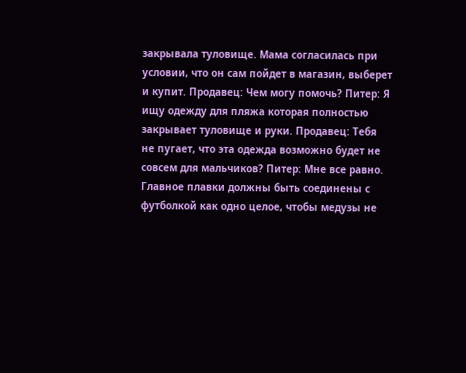закрывала туловище. Мама согласилась при условии, что он сам пойдет в магазин, выберет и купит. Продавец: Чем могу помочь? Питер: Я ищу одежду для пляжа которая полностью закрывает туловище и руки. Продавец: Тебя не пугает, что эта одежда возможно будет не совсем для мальчиков? Питер: Мне все равно. Главное плавки должны быть соединены с футболкой как одно целое, чтобы медузы не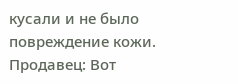кусали и не было повреждение кожи. Продавец: Вот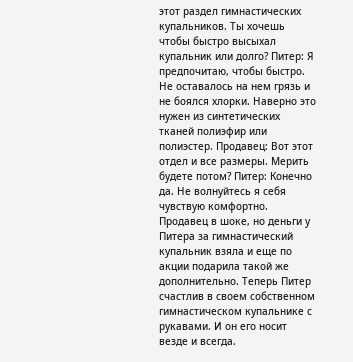этот раздел гимнастических купальников. Ты хочешь чтобы быстро высыхал купальник или долго? Питер: Я предпочитаю, чтобы быстро. Не оставалось на нем грязь и не боялся хлорки. Наверно это нужен из синтетических тканей полиэфир или полиэстер. Продавец: Вот этот отдел и все размеры. Мерить будете потом? Питер: Конечно да. Не волнуйтесь я себя чувствую комфортно. Продавец в шоке, но деньги у Питера за гимнастический купальник взяла и еще по акции подарила такой же дополнительно. Теперь Питер счастлив в своем собственном гимнастическом купальнике с рукавами. И он его носит везде и всегда.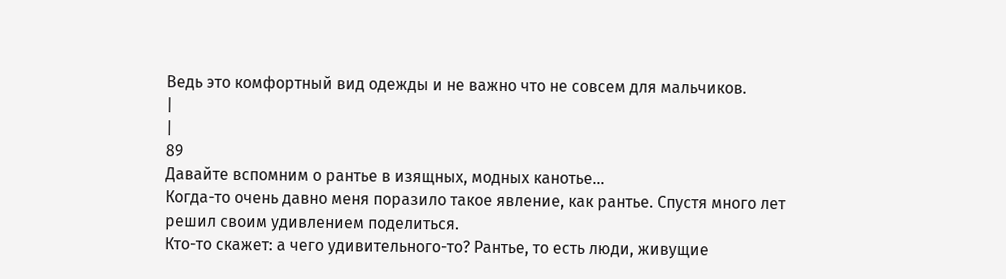Ведь это комфортный вид одежды и не важно что не совсем для мальчиков.
|
|
89
Давайте вспомним о рантье в изящных, модных канотье…
Когда-то очень давно меня поразило такое явление, как рантье. Спустя много лет решил своим удивлением поделиться.
Кто-то скажет: а чего удивительного-то? Рантье, то есть люди, живущие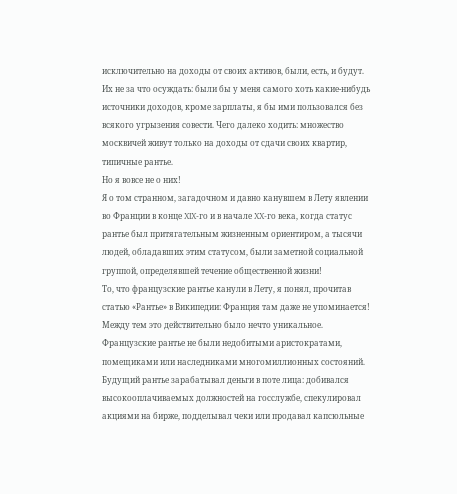исключительно на доходы от своих активов, были, есть, и будут. Их не за что осуждать: были бы у меня самого хоть какие-нибудь источники доходов, кроме зарплаты, я бы ими пользовался без всякого угрызения совести. Чего далеко ходить: множество москвичей живут только на доходы от сдачи своих квартир, типичные рантье.
Но я вовсе не о них!
Я о том странном, загадочном и давно канувшем в Лету явлении во Франции в конце XIX-го и в начале XX-го века, когда статус рантье был притягательным жизненным ориентиром, а тысячи людей, обладавших этим статусом, были заметной социальной группой, определявшей течение общественной жизни!
То, что французские рантье канули в Лету, я понял, прочитав статью «Рантье» в Википедии: Франция там даже не упоминается!
Между тем это действительно было нечто уникальное.
Французские рантье не были недобитыми аристократами, помещиками или наследниками многомиллионных состояний. Будущий рантье зарабатывал деньги в поте лица: добивался высокооплачиваемых должностей на госслужбе, спекулировал акциями на бирже, подделывал чеки или продавал капсюльные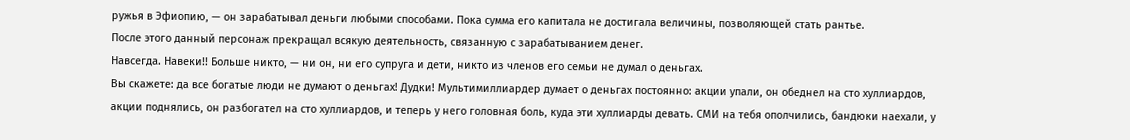ружья в Эфиопию, — он зарабатывал деньги любыми способами. Пока сумма его капитала не достигала величины, позволяющей стать рантье.
После этого данный персонаж прекращал всякую деятельность, связанную с зарабатыванием денег.
Навсегда. Навеки!! Больше никто, — ни он, ни его супруга и дети, никто из членов его семьи не думал о деньгах.
Вы скажете: да все богатые люди не думают о деньгах! Дудки! Мультимиллиардер думает о деньгах постоянно: акции упали, он обеднел на сто хуллиардов, акции поднялись, он разбогател на сто хуллиардов, и теперь у него головная боль, куда эти хуллиарды девать. СМИ на тебя ополчились, бандюки наехали, у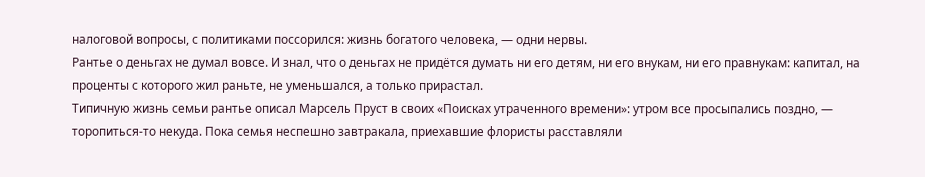налоговой вопросы, с политиками поссорился: жизнь богатого человека, — одни нервы.
Рантье о деньгах не думал вовсе. И знал, что о деньгах не придётся думать ни его детям, ни его внукам, ни его правнукам: капитал, на проценты с которого жил раньте, не уменьшался, а только прирастал.
Типичную жизнь семьи рантье описал Марсель Пруст в своих «Поисках утраченного времени»: утром все просыпались поздно, — торопиться-то некуда. Пока семья неспешно завтракала, приехавшие флористы расставляли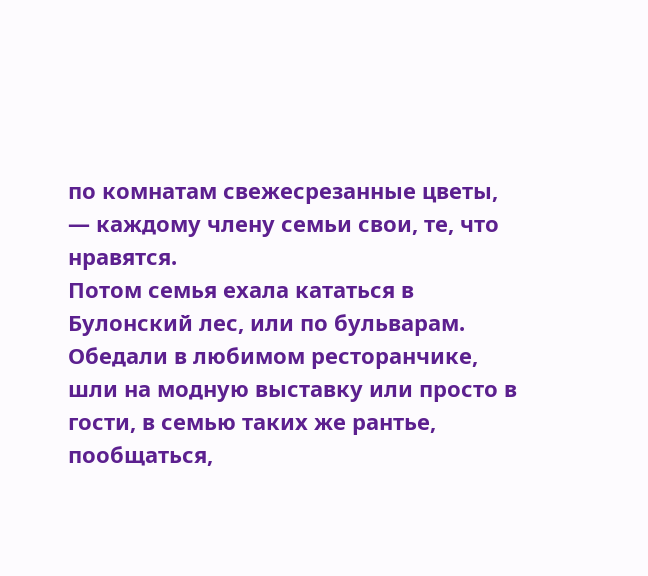по комнатам свежесрезанные цветы, — каждому члену семьи свои, те, что нравятся.
Потом семья ехала кататься в Булонский лес, или по бульварам. Обедали в любимом ресторанчике, шли на модную выставку или просто в гости, в семью таких же рантье, пообщаться,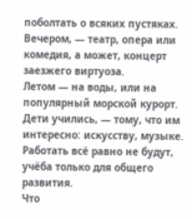поболтать о всяких пустяках. Вечером, — театр, опера или комедия, а может, концерт заезжего виртуоза.
Летом — на воды, или на популярный морской курорт.
Дети учились, — тому, что им интересно: искусству, музыке. Работать всё равно не будут, учёба только для общего развития.
Что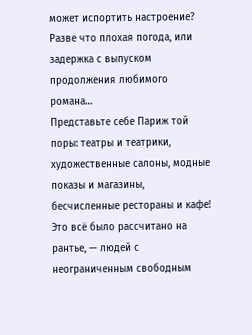может испортить настроение? Разве что плохая погода, или задержка с выпуском продолжения любимого романа…
Представьте себе Париж той поры: театры и театрики, художественные салоны, модные показы и магазины, бесчисленные рестораны и кафе! Это всё было рассчитано на рантье, — людей с неограниченным свободным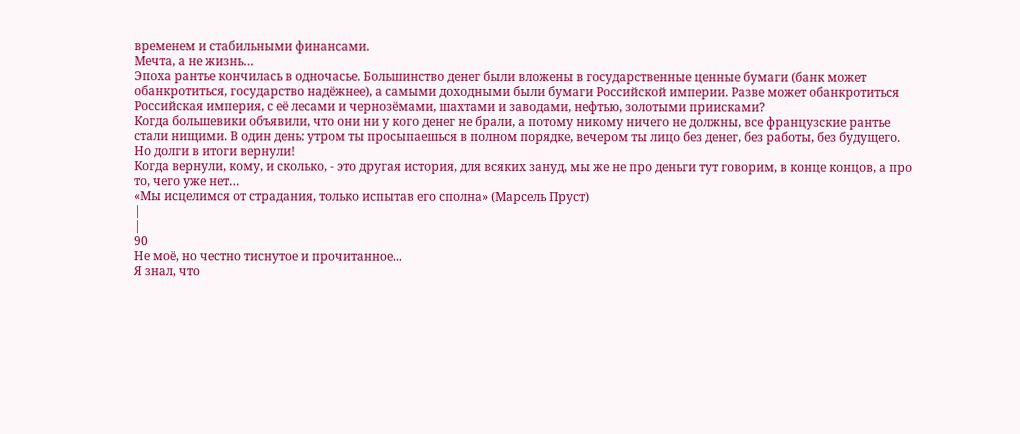временем и стабильными финансами.
Мечта, а не жизнь…
Эпоха рантье кончилась в одночасье. Большинство денег были вложены в государственные ценные бумаги (банк может обанкротиться, государство надёжнее), а самыми доходными были бумаги Российской империи. Разве может обанкротиться Российская империя, с её лесами и чернозёмами, шахтами и заводами, нефтью, золотыми приисками?
Когда большевики объявили, что они ни у кого денег не брали, а потому никому ничего не должны, все французские рантье стали нищими. В один день: утром ты просыпаешься в полном порядке, вечером ты лицо без денег, без работы, без будущего.
Но долги в итоги вернули!
Когда вернули, кому, и сколько, - это другая история, для всяких зануд, мы же не про деньги тут говорим, в конце концов, а про то, чего уже нет…
«Мы исцелимся от страдания, только испытав его сполна» (Марсель Пруст)
|
|
90
Не моё, но честно тиснутое и прочитанное...
Я знал, что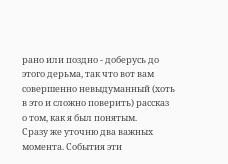рано или поздно - доберусь до этого дерьма, так что вот вам совершенно невыдуманный (хоть в это и сложно поверить) рассказ о том, как я был понятым.
Сразу же уточню два важных момента. События эти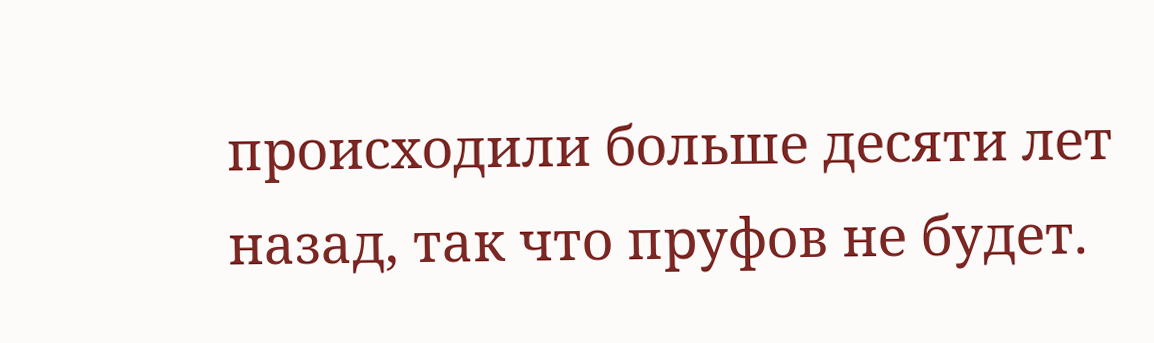происходили больше десяти лет назад, так что пруфов не будет.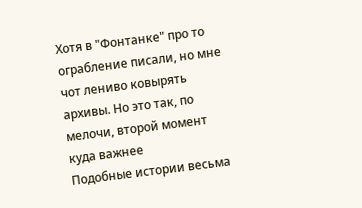Хотя в "Фонтанке" про то ограбление писали, но мне чот лениво ковырять архивы. Но это так, по мелочи, второй момент куда важнее
Подобные истории весьма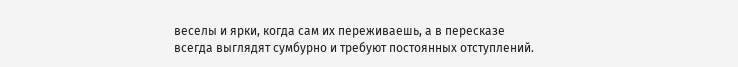веселы и ярки, когда сам их переживаешь, а в пересказе всегда выглядят сумбурно и требуют постоянных отступлений.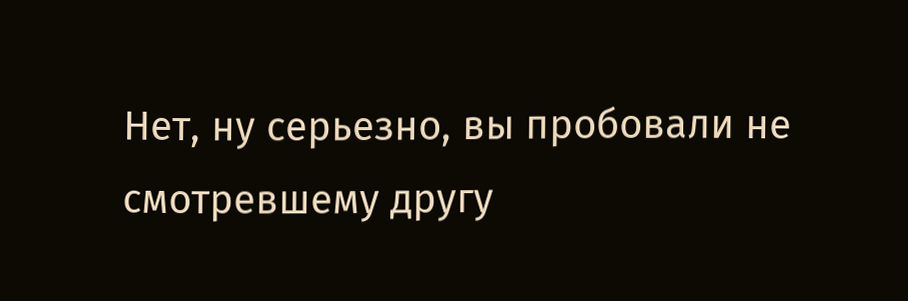Нет, ну серьезно, вы пробовали не смотревшему другу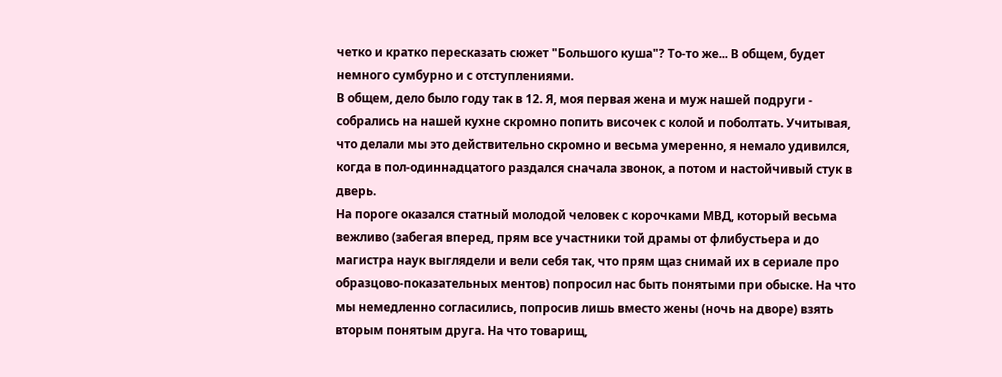четко и кратко пересказать сюжет "Большого куша"? То-то же... В общем, будет немного сумбурно и с отступлениями.
В общем, дело было году так в 12. Я, моя первая жена и муж нашей подруги - собрались на нашей кухне скромно попить височек с колой и поболтать. Учитывая, что делали мы это действительно скромно и весьма умеренно, я немало удивился, когда в пол-одиннадцатого раздался сначала звонок, а потом и настойчивый стук в дверь.
На пороге оказался статный молодой человек с корочками МВД, который весьма вежливо (забегая вперед, прям все участники той драмы от флибустьера и до магистра наук выглядели и вели себя так, что прям щаз снимай их в сериале про образцово-показательных ментов) попросил нас быть понятыми при обыске. На что мы немедленно согласились, попросив лишь вместо жены (ночь на дворе) взять вторым понятым друга. На что товарищ,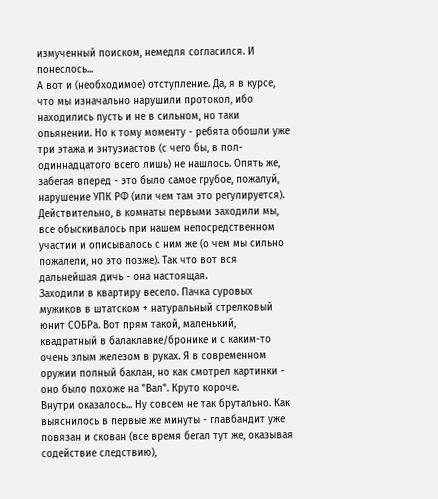измученный поиском, немедля согласился. И понеслось...
А вот и (необходимое) отступление. Да, я в курсе, что мы изначально нарушили протокол, ибо находились пусть и не в сильном, но таки опьянении. Но к тому моменту - ребята обошли уже три этажа и энтузиастов (с чего бы, в пол-одиннадцатого всего лишь) не нашлось. Опять же, забегая вперед - это было самое грубое, пожалуй, нарушение УПК РФ (или чем там это регулируется). Действительно, в комнаты первыми заходили мы, все обыскивалось при нашем непосредственном участии и описывалось с ним же (о чем мы сильно пожалели, но это позже). Так что вот вся дальнейшая дичь - она настоящая.
Заходили в квартиру весело. Пачка суровых мужиков в штатском + натуральный стрелковый юнит СОБРа. Вот прям такой, маленький, квадратный в балаклавке/бронике и с каким-то очень злым железом в руках. Я в современном оружии полный баклан, но как смотрел картинки - оно было похоже на "Вал". Круто короче.
Внутри оказалось... Ну совсем не так брутально. Как выяснилось в первые же минуты - главбандит уже повязан и скован (все время бегал тут же, оказывая содействие следствию),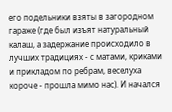его подельники взяты в загородном гараже (где был изъят натуральный калаш, а задержание происходило в лучших традициях - с матами, криками и прикладом по ребрам, веселуха короче - прошла мимо нас). И начался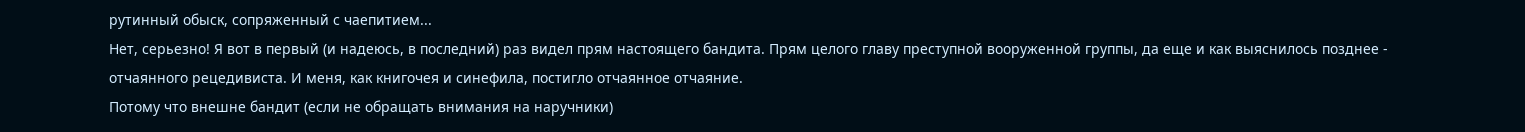рутинный обыск, сопряженный с чаепитием...
Нет, серьезно! Я вот в первый (и надеюсь, в последний) раз видел прям настоящего бандита. Прям целого главу преступной вооруженной группы, да еще и как выяснилось позднее - отчаянного рецедивиста. И меня, как книгочея и синефила, постигло отчаянное отчаяние.
Потому что внешне бандит (если не обращать внимания на наручники)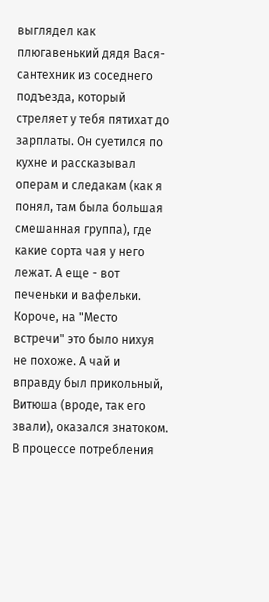выглядел как плюгавенький дядя Вася-сантехник из соседнего подъезда, который стреляет у тебя пятихат до зарплаты. Он суетился по кухне и рассказывал операм и следакам (как я понял, там была большая смешанная группа), где какие сорта чая у него лежат. А еще - вот печеньки и вафельки. Короче, на "Место встречи" это было нихуя не похоже. А чай и вправду был прикольный, Витюша (вроде, так его звали), оказался знатоком.
В процессе потребления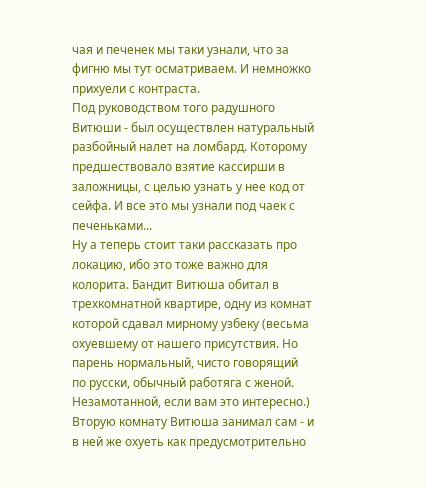чая и печенек мы таки узнали, что за фигню мы тут осматриваем. И немножко прихуели с контраста.
Под руководством того радушного Витюши - был осуществлен натуральный разбойный налет на ломбард. Которому предшествовало взятие кассирши в заложницы, с целью узнать у нее код от сейфа. И все это мы узнали под чаек с печеньками...
Ну а теперь стоит таки рассказать про локацию, ибо это тоже важно для колорита. Бандит Витюша обитал в трехкомнатной квартире, одну из комнат которой сдавал мирному узбеку (весьма охуевшему от нашего присутствия. Но парень нормальный, чисто говорящий по русски, обычный работяга с женой. Незамотанной, если вам это интересно.) Вторую комнату Витюша занимал сам - и в ней же охуеть как предусмотрительно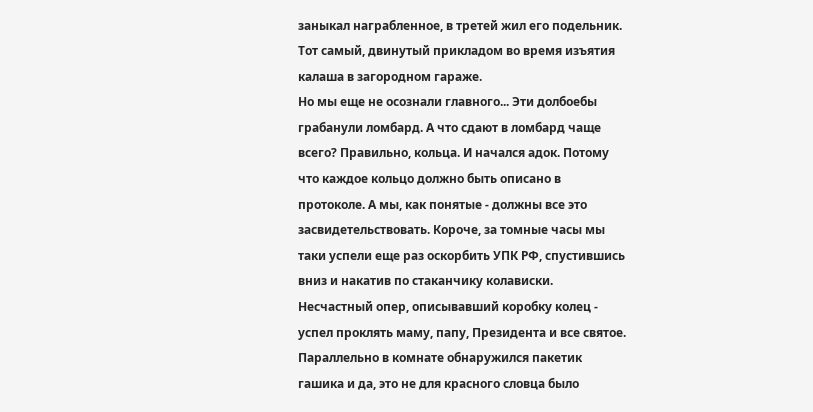заныкал награбленное, в третей жил его подельник. Тот самый, двинутый прикладом во время изъятия калаша в загородном гараже.
Но мы еще не осознали главного... Эти долбоебы грабанули ломбард. А что сдают в ломбард чаще всего? Правильно, кольца. И начался адок. Потому что каждое кольцо должно быть описано в протоколе. А мы, как понятые - должны все это засвидетельствовать. Короче, за томные часы мы таки успели еще раз оскорбить УПК РФ, спустившись вниз и накатив по стаканчику колависки. Несчастный опер, описывавший коробку колец - успел проклять маму, папу, Президента и все святое. Параллельно в комнате обнаружился пакетик гашика и да, это не для красного словца было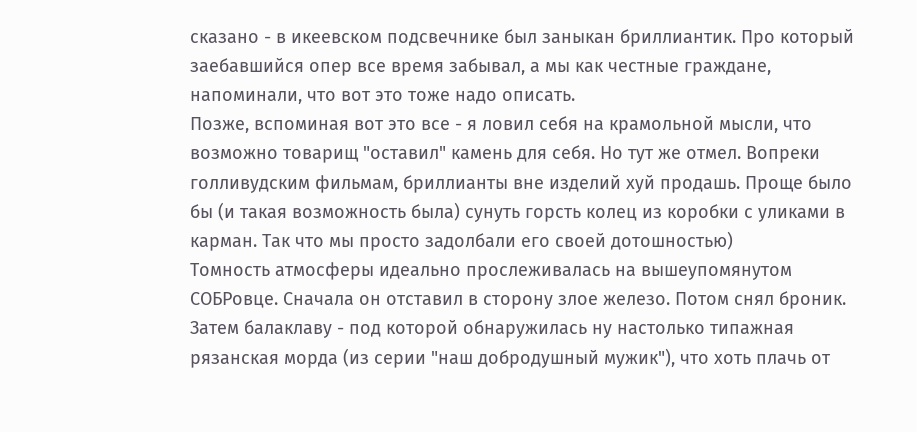сказано - в икеевском подсвечнике был заныкан бриллиантик. Про который заебавшийся опер все время забывал, а мы как честные граждане, напоминали, что вот это тоже надо описать.
Позже, вспоминая вот это все - я ловил себя на крамольной мысли, что возможно товарищ "оставил" камень для себя. Но тут же отмел. Вопреки голливудским фильмам, бриллианты вне изделий хуй продашь. Проще было бы (и такая возможность была) сунуть горсть колец из коробки с уликами в карман. Так что мы просто задолбали его своей дотошностью)
Томность атмосферы идеально прослеживалась на вышеупомянутом СОБРовце. Сначала он отставил в сторону злое железо. Потом снял броник. Затем балаклаву - под которой обнаружилась ну настолько типажная рязанская морда (из серии "наш добродушный мужик"), что хоть плачь от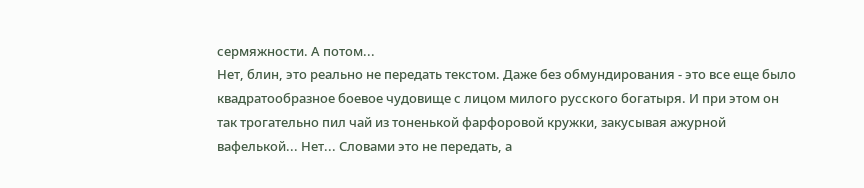сермяжности. А потом...
Нет, блин, это реально не передать текстом. Даже без обмундирования - это все еще было квадратообразное боевое чудовище с лицом милого русского богатыря. И при этом он так трогательно пил чай из тоненькой фарфоровой кружки, закусывая ажурной вафелькой... Нет... Словами это не передать, а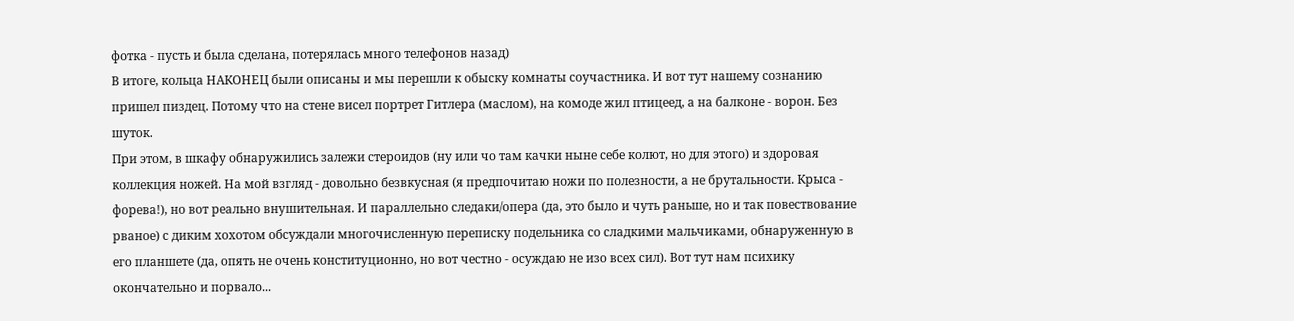фотка - пусть и была сделана, потерялась много телефонов назад)
В итоге, кольца НАКОНЕЦ были описаны и мы перешли к обыску комнаты соучастника. И вот тут нашему сознанию пришел пиздец. Потому что на стене висел портрет Гитлера (маслом), на комоде жил птицеед, а на балконе - ворон. Без шуток.
При этом, в шкафу обнаружились залежи стероидов (ну или чо там качки ныне себе колют, но для этого) и здоровая коллекция ножей. На мой взгляд - довольно безвкусная (я предпочитаю ножи по полезности, а не брутальности. Крыса - форева!), но вот реально внушительная. И параллельно следаки/опера (да, это было и чуть раньше, но и так повествование рваное) с диким хохотом обсуждали многочисленную переписку подельника со сладкими мальчиками, обнаруженную в его планшете (да, опять не очень конституционно, но вот честно - осуждаю не изо всех сил). Вот тут нам психику окончательно и порвало...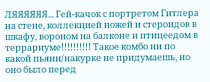ЛЯЯЯЯЯЯ... Гей-качок с портретом Гитлера на стене, коллекцией ножей и стероидов в шкафу, вороном на балконе и птицеедом в террариуме!!!!!!!!!! Такое комбо ни по какой пьяни/накурке не придумаешь, но оно было перед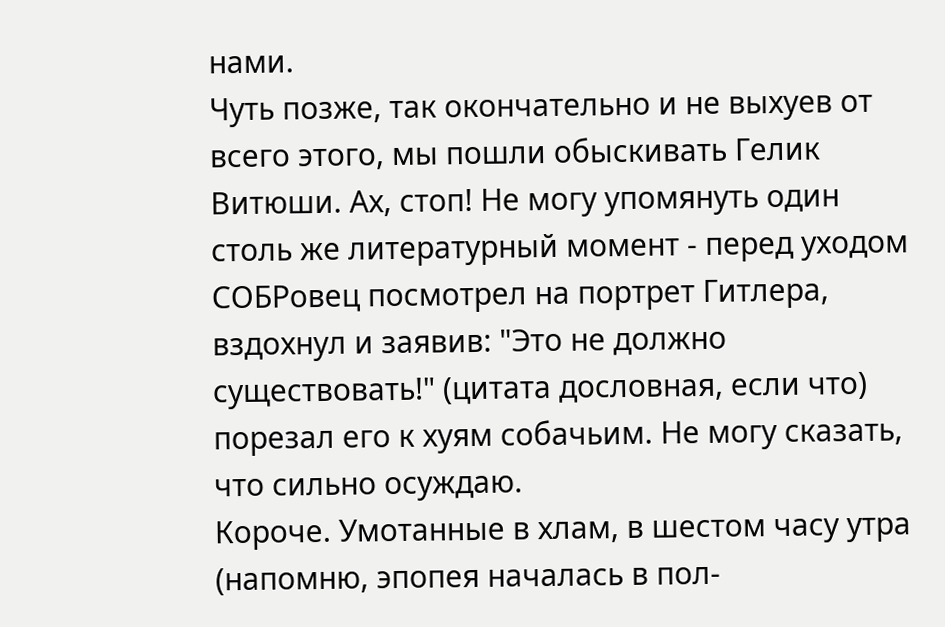нами.
Чуть позже, так окончательно и не выхуев от всего этого, мы пошли обыскивать Гелик Витюши. Ах, стоп! Не могу упомянуть один столь же литературный момент - перед уходом СОБРовец посмотрел на портрет Гитлера, вздохнул и заявив: "Это не должно существовать!" (цитата дословная, если что) порезал его к хуям собачьим. Не могу сказать, что сильно осуждаю.
Короче. Умотанные в хлам, в шестом часу утра (напомню, эпопея началась в пол-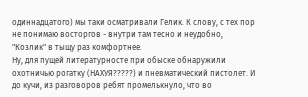одиннадцатого) мы таки осматривали Гелик. К слову, с тех пор не понимаю восторгов - внутри там тесно и неудобно, "Козлик" в тыщу раз комфортнее.
Ну, для пущей литературносте при обыске обнаружили охотничью рогатку (НАХУЯ?????) и пневматический пистолет. И до кучи, из разговоров ребят промелькнуло, что во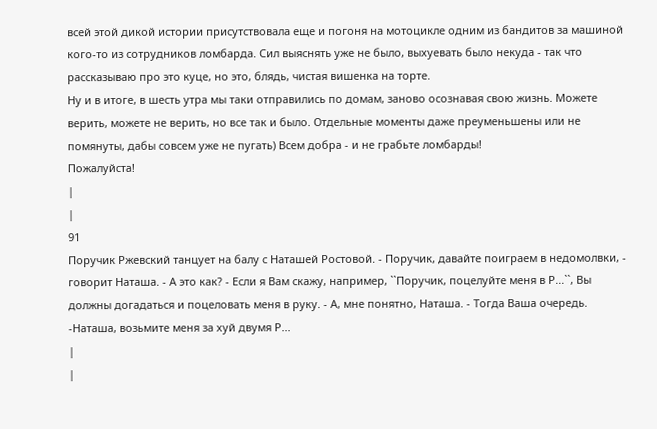всей этой дикой истории присутствовала еще и погоня на мотоцикле одним из бандитов за машиной кого-то из сотрудников ломбарда. Сил выяснять уже не было, выхуевать было некуда - так что рассказываю про это куце, но это, блядь, чистая вишенка на торте.
Ну и в итоге, в шесть утра мы таки отправились по домам, заново осознавая свою жизнь. Можете верить, можете не верить, но все так и было. Отдельные моменты даже преуменьшены или не помянуты, дабы совсем уже не пугать) Всем добра - и не грабьте ломбарды!
Пожалуйста!
|
|
91
Поручик Ржевский танцует на балу с Наташей Ростовой. - Поручик, давайте поиграем в недомолвки, - говорит Наташа. - А это как? - Если я Вам скажу, например, ``Поручик, поцелуйте меня в Р...``, Вы должны догадаться и поцеловать меня в руку. - А, мне понятно, Наташа. - Тогда Ваша очередь. -Наташа, возьмите меня за хуй двумя Р...
|
|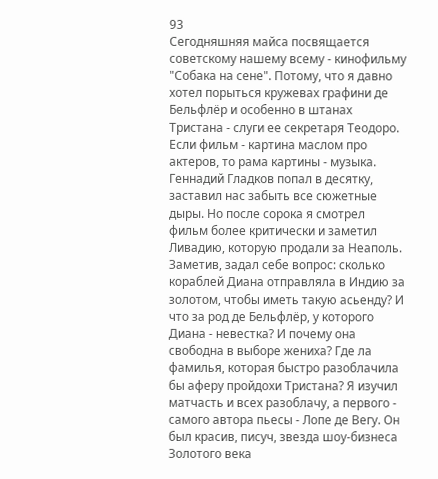93
Сегодняшняя майса посвящается советскому нашему всему - кинофильму "Собака на сене". Потому, что я давно хотел порыться кружевах графини де Бельфлёр и особенно в штанах Тристана - слуги ее секретаря Теодоро. Если фильм - картина маслом про актеров, то рама картины - музыка. Геннадий Гладков попал в десятку, заставил нас забыть все сюжетные дыры. Но после сорока я смотрел фильм более критически и заметил Ливадию, которую продали за Неаполь. Заметив, задал себе вопрос: сколько кораблей Диана отправляла в Индию за золотом, чтобы иметь такую асьенду? И что за род де Бельфлёр, у которого Диана - невестка? И почему она свободна в выборе жениха? Где ла фамилья, которая быстро разоблачила бы аферу пройдохи Тристана? Я изучил матчасть и всех разоблачу, а первого - самого автора пьесы - Лопе де Вегу. Он был красив, писуч, звезда шоу-бизнеса Золотого века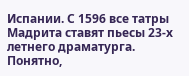Испании. С 1596 все татры Мадрита ставят пьесы 23-х летнего драматурга. Понятно,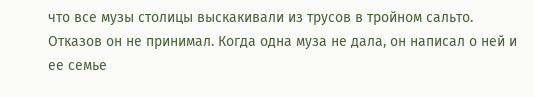что все музы столицы выскакивали из трусов в тройном сальто. Отказов он не принимал. Когда одна муза не дала, он написал о ней и ее семье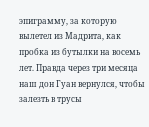эпиграмму, за которую вылетел из Мадрита, как пробка из бутылки на восемь лет. Правда через три месяца наш дон Гуан вернулся, чтобы залезть в трусы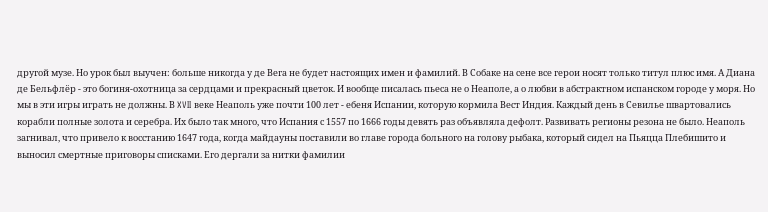другой музе. Но урок был выучен: больше никогда у де Вега не будет настоящих имен и фамилий. В Собаке на сене все герои носят только титул плюс имя. А Диана де Бельфлёр - это богиня-охотница за сердцами и прекрасный цветок. И вообще писалась пьеса не о Неаполе, а о любви в абстрактном испанском городе у моря. Но мы в эти игры играть не должны. В XVII веке Неаполь уже почти 100 лет - ебеня Испании, которую кормила Вест Индия. Каждый день в Севилье швартовались корабли полные золота и серебра. Их было так много, что Испания с 1557 по 1666 годы девять раз объявляла дефолт. Развивать регионы резона не было. Неаполь загнивал, что привело к восстанию 1647 года, когда майдауны поставили во главе города больного на голову рыбака, который сидел на Пьяцца Плебишито и выносил смертные приговоры списками. Его дергали за нитки фамилии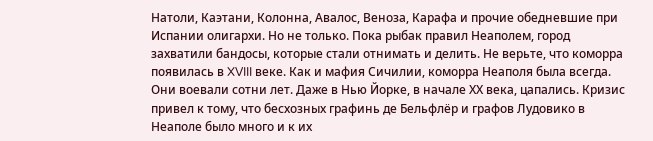Натоли, Каэтани, Колонна, Авалос, Веноза, Карафа и прочие обедневшие при Испании олигархи. Но не только. Пока рыбак правил Неаполем, город захватили бандосы, которые стали отнимать и делить. Не верьте, что коморра появилась в XVIII веке. Как и мафия Сичилии, коморра Неаполя была всегда. Они воевали сотни лет. Даже в Нью Йорке, в начале ХХ века, цапались. Кризис привел к тому, что бесхозных графинь де Бельфлёр и графов Лудовико в Неаполе было много и к их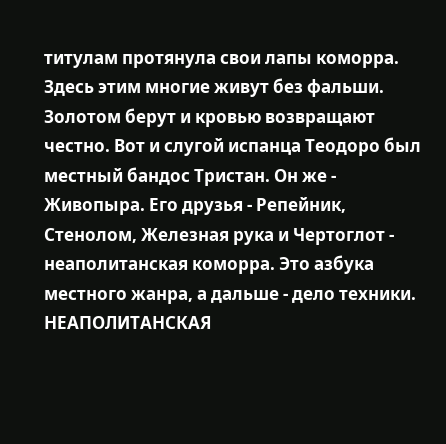титулам протянула свои лапы коморра. Здесь этим многие живут без фальши. Золотом берут и кровью возвращают честно. Вот и слугой испанца Теодоро был местный бандос Тристан. Он же - Живопыра. Его друзья - Репейник, Стенолом, Железная рука и Чертоглот - неаполитанская коморра. Это азбука местного жанра, а дальше - дело техники.
НЕАПОЛИТАНСКАЯ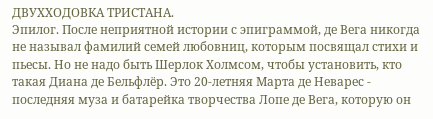ДВУХХОДОВКА ТРИСТАНА.
Эпилог. После неприятной истории с эпиграммой, де Вега никогда не называл фамилий семей любовниц, которым посвящал стихи и пьесы. Но не надо быть Шерлок Холмсом, чтобы установить, кто такая Диана де Бельфлёр. Это 20-летняя Марта де Неварес - последняя муза и батарейка творчества Лопе де Вега, которую он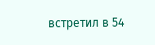встретил в 54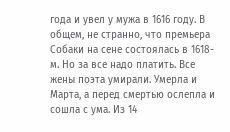года и увел у мужа в 1616 году. В общем, не странно, что премьера Собаки на сене состоялась в 1618-м. Но за все надо платить. Все жены поэта умирали. Умерла и Марта, а перед смертью ослепла и сошла с ума. Из 14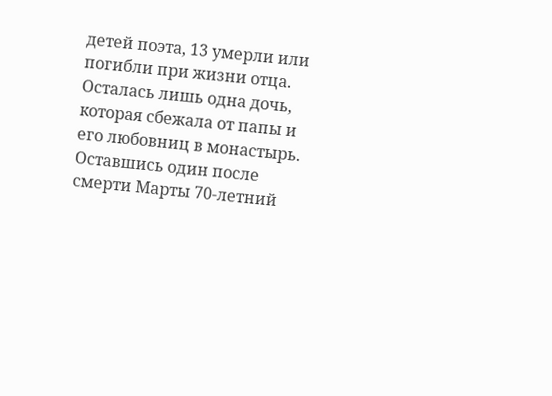детей поэта, 13 умерли или погибли при жизни отца. Осталась лишь одна дочь, которая сбежала от папы и его любовниц в монастырь. Оставшись один после смерти Марты 70-летний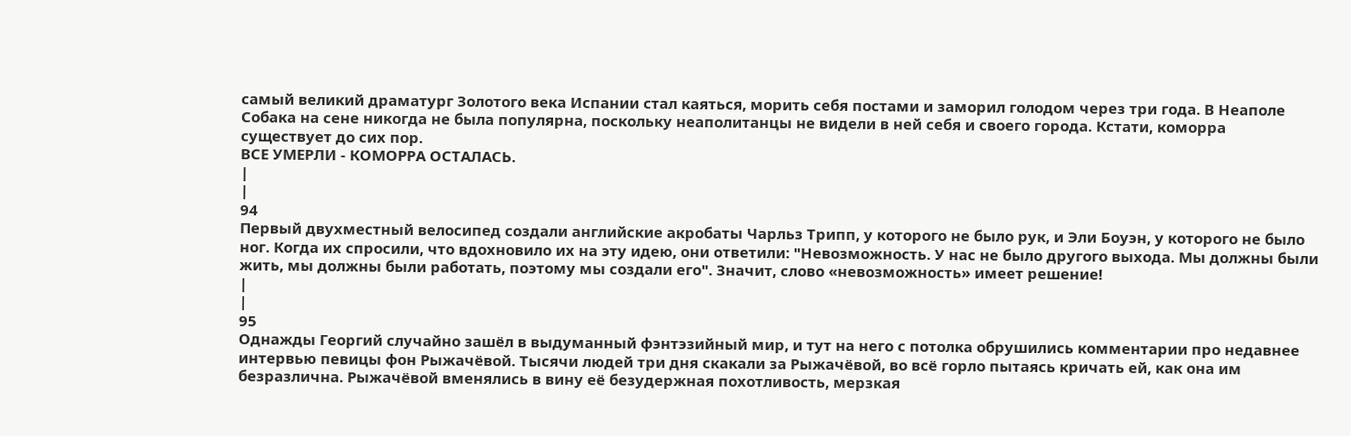самый великий драматург Золотого века Испании стал каяться, морить себя постами и заморил голодом через три года. В Неаполе Собака на сене никогда не была популярна, поскольку неаполитанцы не видели в ней себя и своего города. Кстати, коморра существует до сих пор.
ВСЕ УМЕРЛИ - КОМОРРА ОСТАЛАСЬ.
|
|
94
Первый двухместный велосипед создали английские акробаты Чарльз Трипп, у которого не было рук, и Эли Боуэн, у которого не было ног. Когда их спросили, что вдохновило их на эту идею, они ответили: "Невозможность. У нас не было другого выхода. Мы должны были жить, мы должны были работать, поэтому мы создали его". Значит, слово «невозможность» имеет решение!
|
|
95
Однажды Георгий случайно зашёл в выдуманный фэнтэзийный мир, и тут на него с потолка обрушились комментарии про недавнее интервью певицы фон Рыжачёвой. Тысячи людей три дня скакали за Рыжачёвой, во всё горло пытаясь кричать ей, как она им безразлична. Рыжачёвой вменялись в вину её безудержная похотливость, мерзкая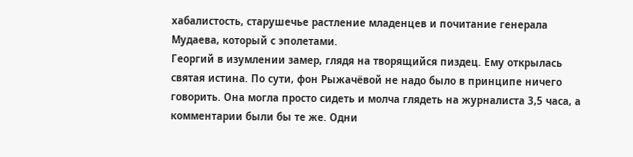хабалистость, старушечье растление младенцев и почитание генерала Мудаева, который с эполетами.
Георгий в изумлении замер, глядя на творящийся пиздец. Ему открылась святая истина. По сути, фон Рыжачёвой не надо было в принципе ничего говорить. Она могла просто сидеть и молча глядеть на журналиста 3,5 часа, а комментарии были бы те же. Одни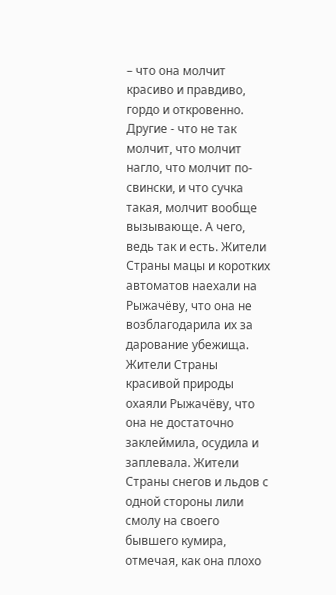– что она молчит красиво и правдиво, гордо и откровенно. Другие - что не так молчит, что молчит нагло, что молчит по-свински, и что сучка такая, молчит вообще вызывающе. А чего, ведь так и есть. Жители Страны мацы и коротких автоматов наехали на Рыжачёву, что она не возблагодарила их за дарование убежища. Жители Страны красивой природы охаяли Рыжачёву, что она не достаточно заклеймила, осудила и заплевала. Жители Страны снегов и льдов с одной стороны лили смолу на своего бывшего кумира, отмечая, как она плохо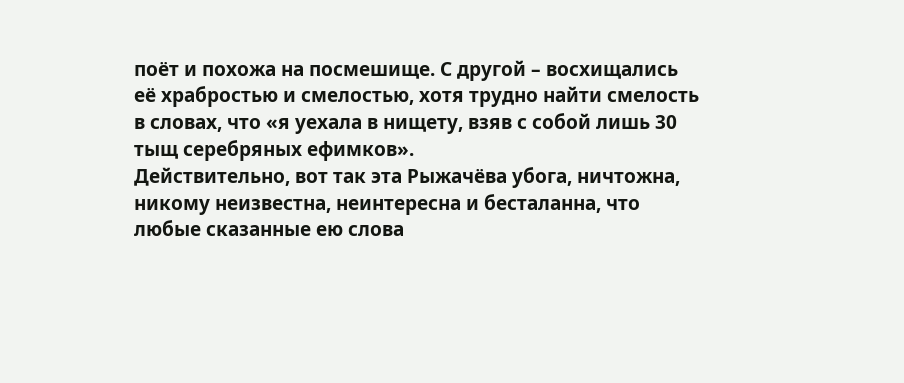поёт и похожа на посмешище. С другой – восхищались её храбростью и смелостью, хотя трудно найти смелость в словах, что «я уехала в нищету, взяв с собой лишь 30 тыщ серебряных ефимков».
Действительно, вот так эта Рыжачёва убога, ничтожна, никому неизвестна, неинтересна и бесталанна, что любые сказанные ею слова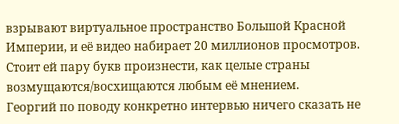взрывают виртуальное пространство Большой Красной Империи, и её видео набирает 20 миллионов просмотров. Стоит ей пару букв произнести, как целые страны возмущаются/восхищаются любым её мнением.
Георгий по поводу конкретно интервью ничего сказать не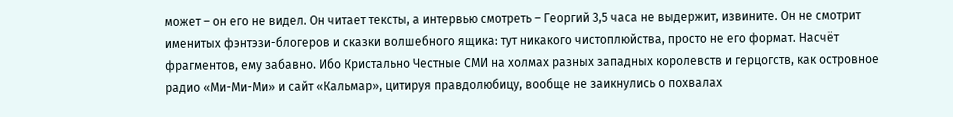может – он его не видел. Он читает тексты, а интервью смотреть – Георгий 3,5 часа не выдержит, извините. Он не смотрит именитых фэнтэзи-блогеров и сказки волшебного ящика: тут никакого чистоплюйства, просто не его формат. Насчёт фрагментов, ему забавно. Ибо Кристально Честные СМИ на холмах разных западных королевств и герцогств, как островное радио «Ми-Ми-Ми» и сайт «Кальмар», цитируя правдолюбицу, вообще не заикнулись о похвалах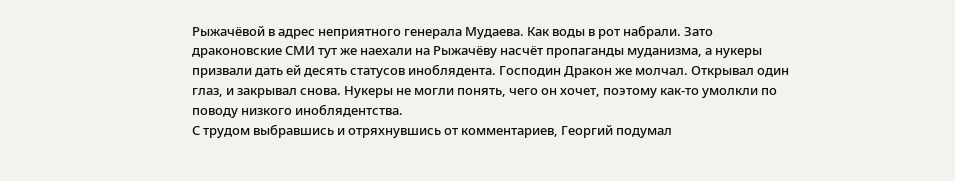Рыжачёвой в адрес неприятного генерала Мудаева. Как воды в рот набрали. Зато драконовские СМИ тут же наехали на Рыжачёву насчёт пропаганды муданизма, а нукеры призвали дать ей десять статусов иноблядента. Господин Дракон же молчал. Открывал один глаз, и закрывал снова. Нукеры не могли понять, чего он хочет, поэтому как-то умолкли по поводу низкого иноблядентства.
С трудом выбравшись и отряхнувшись от комментариев, Георгий подумал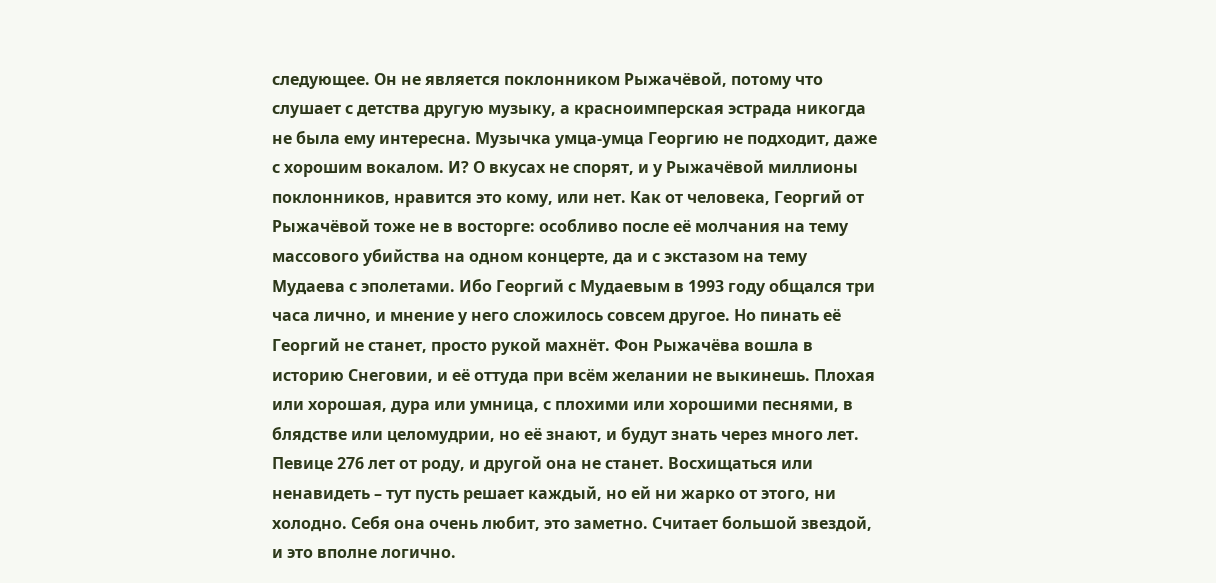следующее. Он не является поклонником Рыжачёвой, потому что слушает с детства другую музыку, а красноимперская эстрада никогда не была ему интересна. Музычка умца-умца Георгию не подходит, даже с хорошим вокалом. И? О вкусах не спорят, и у Рыжачёвой миллионы поклонников, нравится это кому, или нет. Как от человека, Георгий от Рыжачёвой тоже не в восторге: особливо после её молчания на тему массового убийства на одном концерте, да и с экстазом на тему Мудаева с эполетами. Ибо Георгий с Мудаевым в 1993 году общался три часа лично, и мнение у него сложилось совсем другое. Но пинать её Георгий не станет, просто рукой махнёт. Фон Рыжачёва вошла в историю Снеговии, и её оттуда при всём желании не выкинешь. Плохая или хорошая, дура или умница, с плохими или хорошими песнями, в блядстве или целомудрии, но её знают, и будут знать через много лет. Певице 276 лет от роду, и другой она не станет. Восхищаться или ненавидеть – тут пусть решает каждый, но ей ни жарко от этого, ни холодно. Себя она очень любит, это заметно. Считает большой звездой, и это вполне логично.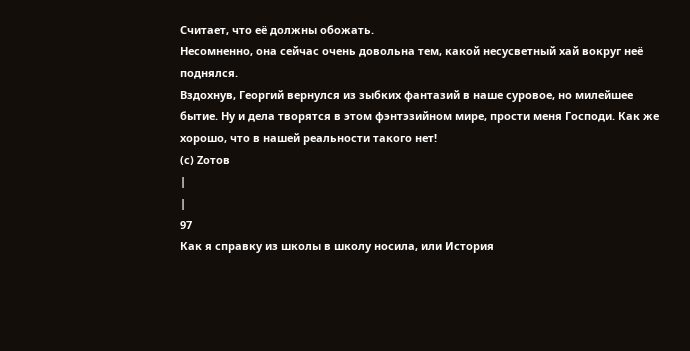Считает, что её должны обожать.
Несомненно, она сейчас очень довольна тем, какой несусветный хай вокруг неё поднялся.
Вздохнув, Георгий вернулся из зыбких фантазий в наше суровое, но милейшее бытие. Ну и дела творятся в этом фэнтэзийном мире, прости меня Господи. Как же хорошо, что в нашей реальности такого нет!
(с) Zотов
|
|
97
Как я справку из школы в школу носила, или История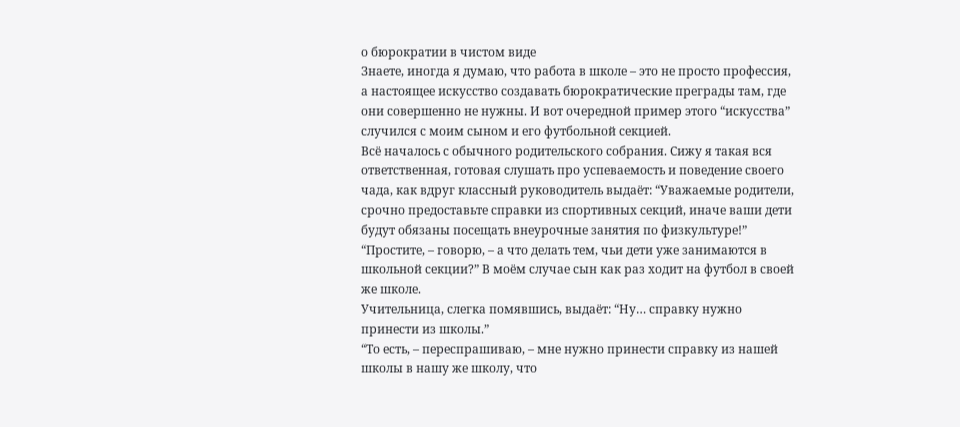о бюрократии в чистом виде
Знаете, иногда я думаю, что работа в школе – это не просто профессия, а настоящее искусство создавать бюрократические преграды там, где они совершенно не нужны. И вот очередной пример этого “искусства” случился с моим сыном и его футбольной секцией.
Всё началось с обычного родительского собрания. Сижу я такая вся ответственная, готовая слушать про успеваемость и поведение своего чада, как вдруг классный руководитель выдаёт: “Уважаемые родители, срочно предоставьте справки из спортивных секций, иначе ваши дети будут обязаны посещать внеурочные занятия по физкультуре!”
“Простите, – говорю, – а что делать тем, чьи дети уже занимаются в школьной секции?” В моём случае сын как раз ходит на футбол в своей же школе.
Учительница, слегка помявшись, выдаёт: “Ну… справку нужно принести из школы.”
“То есть, – переспрашиваю, – мне нужно принести справку из нашей школы в нашу же школу, что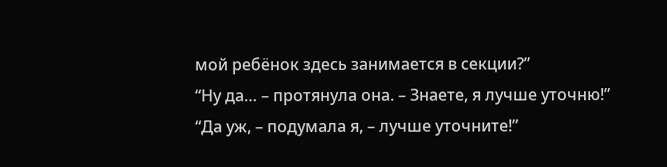мой ребёнок здесь занимается в секции?”
“Ну да… – протянула она. – Знаете, я лучше уточню!”
“Да уж, – подумала я, – лучше уточните!”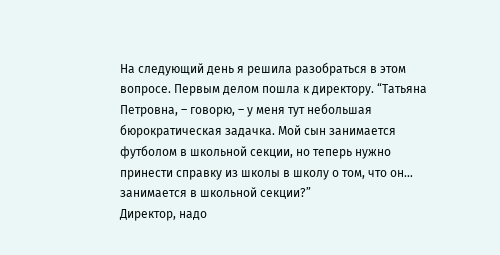На следующий день я решила разобраться в этом вопросе. Первым делом пошла к директору. “Татьяна Петровна, – говорю, – у меня тут небольшая бюрократическая задачка. Мой сын занимается футболом в школьной секции, но теперь нужно принести справку из школы в школу о том, что он… занимается в школьной секции?”
Директор, надо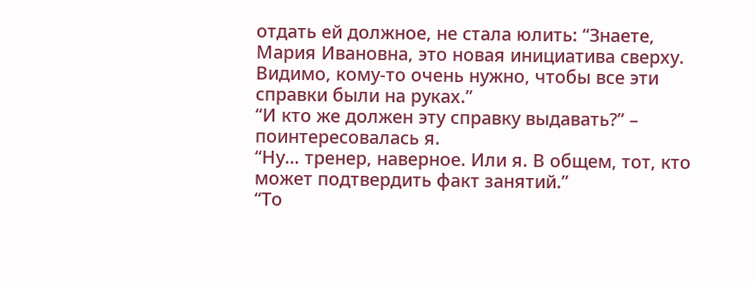отдать ей должное, не стала юлить: “Знаете, Мария Ивановна, это новая инициатива сверху. Видимо, кому-то очень нужно, чтобы все эти справки были на руках.”
“И кто же должен эту справку выдавать?” – поинтересовалась я.
“Ну… тренер, наверное. Или я. В общем, тот, кто может подтвердить факт занятий.”
“То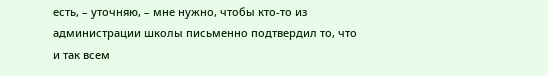есть, – уточняю, – мне нужно, чтобы кто-то из администрации школы письменно подтвердил то, что и так всем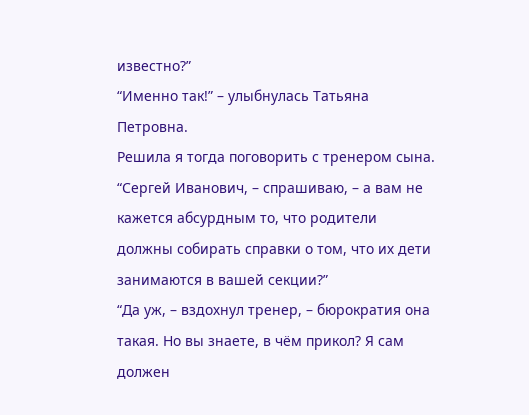известно?”
“Именно так!” – улыбнулась Татьяна Петровна.
Решила я тогда поговорить с тренером сына. “Сергей Иванович, – спрашиваю, – а вам не кажется абсурдным то, что родители должны собирать справки о том, что их дети занимаются в вашей секции?”
“Да уж, – вздохнул тренер, – бюрократия она такая. Но вы знаете, в чём прикол? Я сам должен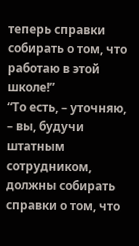теперь справки собирать о том, что работаю в этой школе!”
“То есть, – уточняю, – вы, будучи штатным сотрудником, должны собирать справки о том, что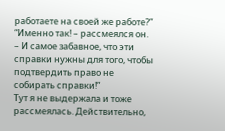работаете на своей же работе?”
“Именно так! – рассмеялся он. – И самое забавное, что эти справки нужны для того, чтобы подтвердить право не собирать справки!”
Тут я не выдержала и тоже рассмеялась. Действительно,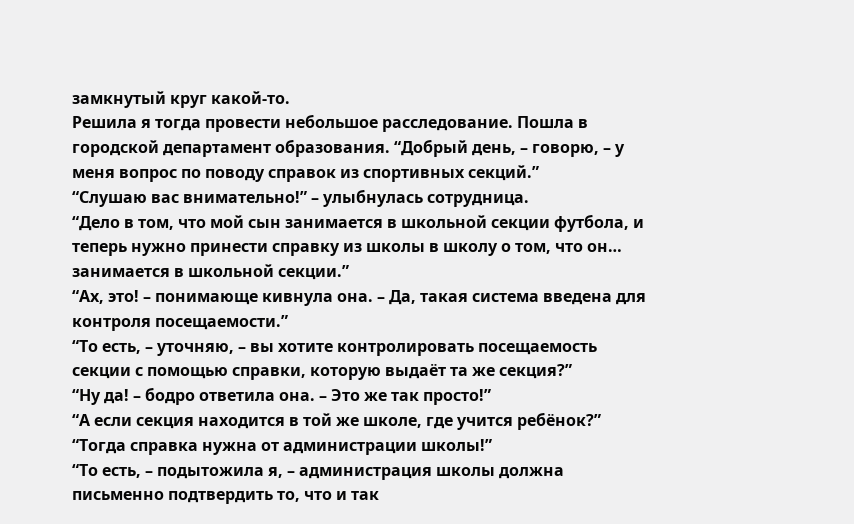замкнутый круг какой-то.
Решила я тогда провести небольшое расследование. Пошла в городской департамент образования. “Добрый день, – говорю, – у меня вопрос по поводу справок из спортивных секций.”
“Слушаю вас внимательно!” – улыбнулась сотрудница.
“Дело в том, что мой сын занимается в школьной секции футбола, и теперь нужно принести справку из школы в школу о том, что он… занимается в школьной секции.”
“Ах, это! – понимающе кивнула она. – Да, такая система введена для контроля посещаемости.”
“То есть, – уточняю, – вы хотите контролировать посещаемость секции с помощью справки, которую выдаёт та же секция?”
“Ну да! – бодро ответила она. – Это же так просто!”
“А если секция находится в той же школе, где учится ребёнок?”
“Тогда справка нужна от администрации школы!”
“То есть, – подытожила я, – администрация школы должна письменно подтвердить то, что и так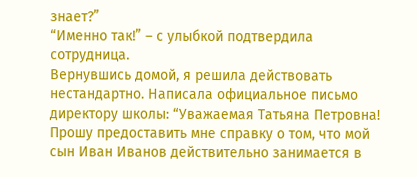знает?”
“Именно так!” – с улыбкой подтвердила сотрудница.
Вернувшись домой, я решила действовать нестандартно. Написала официальное письмо директору школы: “Уважаемая Татьяна Петровна! Прошу предоставить мне справку о том, что мой сын Иван Иванов действительно занимается в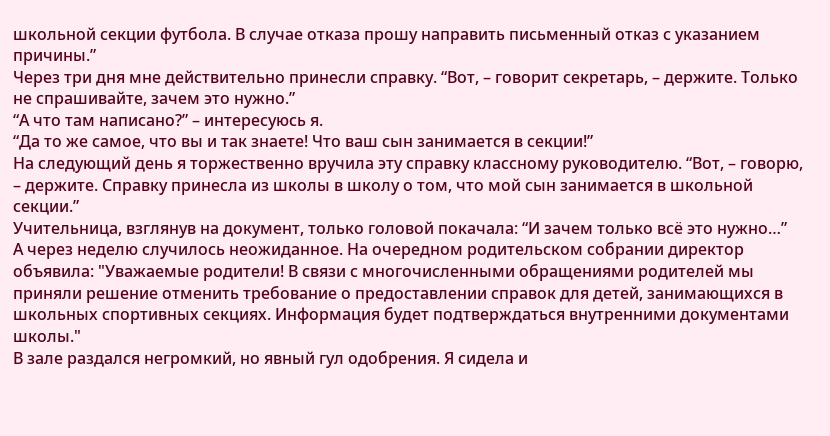школьной секции футбола. В случае отказа прошу направить письменный отказ с указанием причины.”
Через три дня мне действительно принесли справку. “Вот, – говорит секретарь, – держите. Только не спрашивайте, зачем это нужно.”
“А что там написано?” – интересуюсь я.
“Да то же самое, что вы и так знаете! Что ваш сын занимается в секции!”
На следующий день я торжественно вручила эту справку классному руководителю. “Вот, – говорю, – держите. Справку принесла из школы в школу о том, что мой сын занимается в школьной секции.”
Учительница, взглянув на документ, только головой покачала: “И зачем только всё это нужно…”
А через неделю случилось неожиданное. На очередном родительском собрании директор объявила: "Уважаемые родители! В связи с многочисленными обращениями родителей мы приняли решение отменить требование о предоставлении справок для детей, занимающихся в школьных спортивных секциях. Информация будет подтверждаться внутренними документами школы."
В зале раздался негромкий, но явный гул одобрения. Я сидела и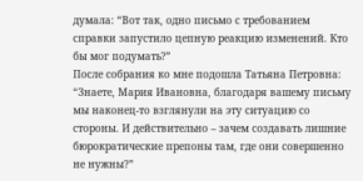думала: “Вот так, одно письмо с требованием справки запустило цепную реакцию изменений. Кто бы мог подумать?”
После собрания ко мне подошла Татьяна Петровна: “Знаете, Мария Ивановна, благодаря вашему письму мы наконец-то взглянули на эту ситуацию со стороны. И действительно – зачем создавать лишние бюрократические препоны там, где они совершенно не нужны?”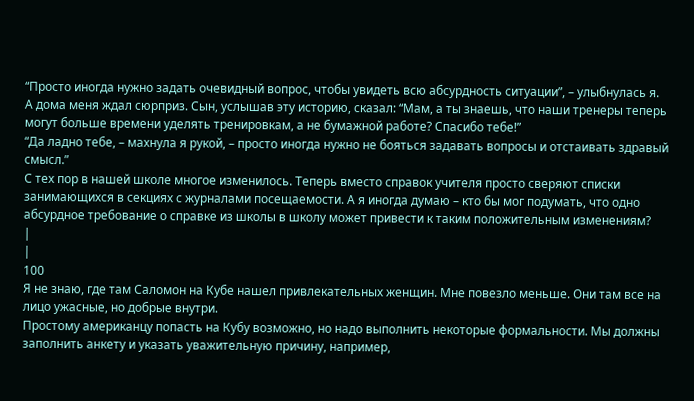“Просто иногда нужно задать очевидный вопрос, чтобы увидеть всю абсурдность ситуации”, – улыбнулась я.
А дома меня ждал сюрприз. Сын, услышав эту историю, сказал: “Мам, а ты знаешь, что наши тренеры теперь могут больше времени уделять тренировкам, а не бумажной работе? Спасибо тебе!”
“Да ладно тебе, – махнула я рукой, – просто иногда нужно не бояться задавать вопросы и отстаивать здравый смысл.”
С тех пор в нашей школе многое изменилось. Теперь вместо справок учителя просто сверяют списки занимающихся в секциях с журналами посещаемости. А я иногда думаю – кто бы мог подумать, что одно абсурдное требование о справке из школы в школу может привести к таким положительным изменениям?
|
|
100
Я не знаю, где там Саломон на Кубе нашел привлекательных женщин. Мне повезло меньше. Они там все на лицо ужасные, но добрые внутри.
Простому американцу попасть на Кубу возможно, но надо выполнить некоторые формальности. Мы должны заполнить анкету и указать уважительную причину, например,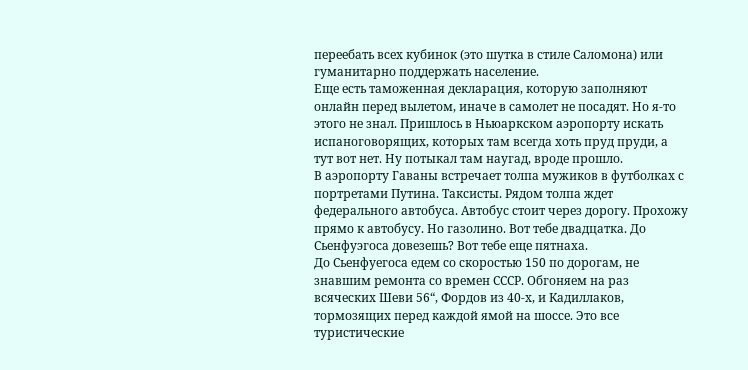переебать всех кубинок (это шутка в стиле Саломона) или гуманитарно поддержать население.
Еще есть таможенная декларация, которую заполняют онлайн перед вылетом, иначе в самолет не посадят. Но я-то этого не знал. Пришлось в Ньюаркском аэропорту искать испаноговорящих, которых там всегда хоть пруд пруди, а тут вот нет. Ну потыкал там наугад, вроде прошло.
В аэропорту Гаваны встречает толпа мужиков в футболках с портретами Путина. Таксисты. Рядом толпа ждет федерального автобуса. Автобус стоит через дорогу. Прохожу прямо к автобусу. Но газолино. Вот тебе двадцатка. До Сьенфуэгоса довезешь? Вот тебе еще пятнаха.
До Сьенфуегоса едем со скоростью 150 по дорогам, не знавшим ремонта со времен СССР. Обгоняем на раз всяческих Шеви 56“, Фордов из 40-х, и Кадиллаков, тормозящих перед каждой ямой на шоссе. Это все туристические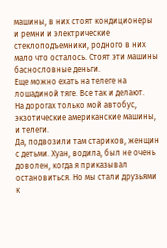машины, в них стоят кондиционеры и ремни и электрические стеклоподъемники, родного в них мало что осталось. Стоят эти машины баснословные деньги.
Еще можно ехать на телеге на лошадиной тяге. Все так и делают.
На дорогах только мой автобус, экзотические американские машины, и телеги.
Да, подвозили там стариков, женщин с детьми. Хуан, водила, был не очень доволен, когда я приказывал остановиться. Но мы стали друзьями к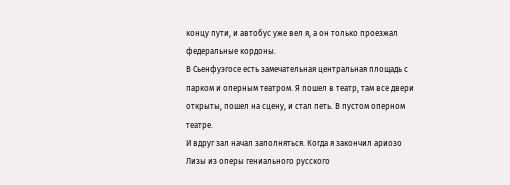концу пути, и автобус уже вел я, а он только проезжал федеральные кордоны.
В Сьенфуэгосе есть замечательная центральная площадь с парком и оперным театром. Я пошел в театр, там все двери открыты, пошел на сцену, и стал петь. В пустом оперном театре.
И вдруг зал начал заполняться. Когда я закончил ариозо Лизы из оперы гениального русского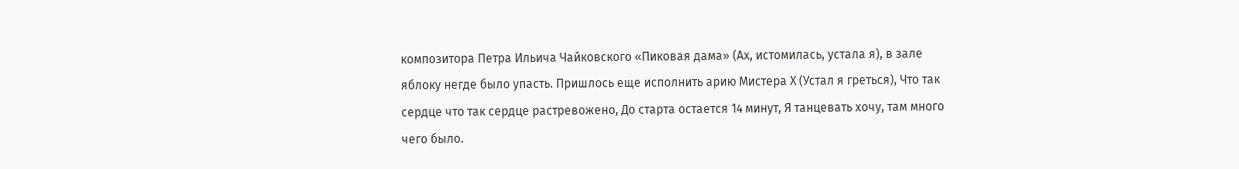композитора Петра Ильича Чайковского «Пиковая дама» (Ах, истомилась, устала я), в зале яблоку негде было упасть. Пришлось еще исполнить арию Мистера Х (Устал я греться), Что так сердце что так сердце растревожено, До старта остается 14 минут, Я танцевать хочу, там много чего было.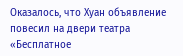Оказалось, что Хуан объявление повесил на двери театра «Бесплатное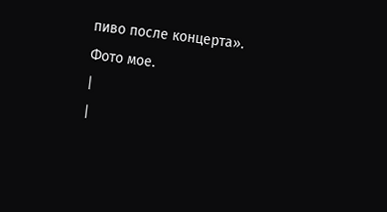пиво после концерта».
Фото мое.
|
|